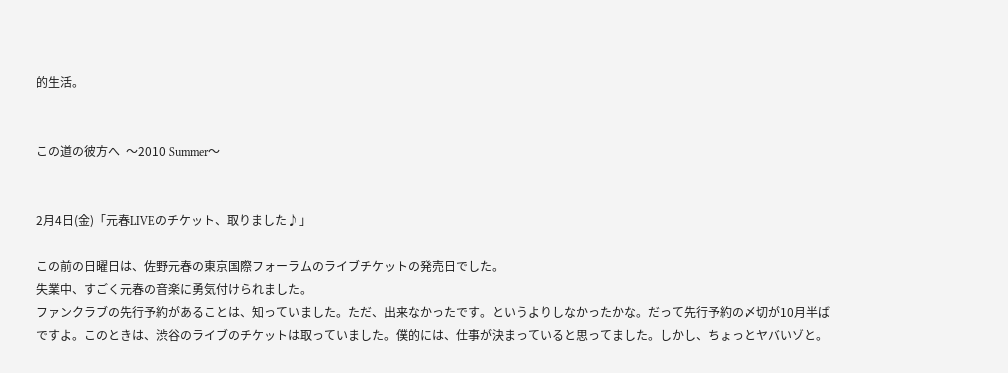的生活。


この道の彼方へ  〜2010 Summer〜


2月4日(金)「元春LIVEのチケット、取りました♪」

この前の日曜日は、佐野元春の東京国際フォーラムのライブチケットの発売日でした。
失業中、すごく元春の音楽に勇気付けられました。
ファンクラブの先行予約があることは、知っていました。ただ、出来なかったです。というよりしなかったかな。だって先行予約の〆切が10月半ばですよ。このときは、渋谷のライブのチケットは取っていました。僕的には、仕事が決まっていると思ってました。しかし、ちょっとヤバいゾと。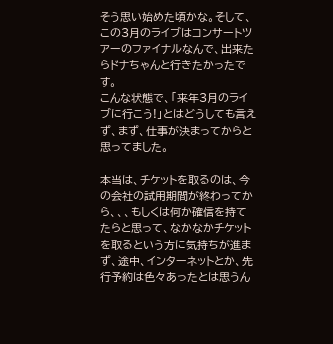そう思い始めた頃かな。そして、この3月のライブはコンサートツアーのファイナルなんで、出来たらドナちゃんと行きたかったです。
こんな状態で、「来年3月のライブに行こう!」とはどうしても言えず、まず、仕事が決まってからと思ってました。

本当は、チケットを取るのは、今の会社の試用期間が終わってから、、、もしくは何か確信を持てたらと思って、なかなかチケットを取るという方に気持ちが進まず、途中、インターネットとか、先行予約は色々あったとは思うん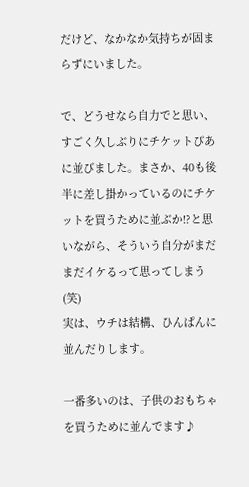だけど、なかなか気持ちが固まらずにいました。

で、どうせなら自力でと思い、すごく久しぶりにチケットぴあに並びました。まさか、40も後半に差し掛かっているのにチケットを買うために並ぶか!?と思いながら、そういう自分がまだまだイケるって思ってしまう(笑)
実は、ウチは結構、ひんぱんに並んだりします。

一番多いのは、子供のおもちゃを買うために並んでます♪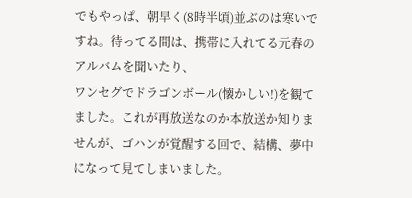でもやっぱ、朝早く(8時半頃)並ぶのは寒いですね。待ってる間は、携帯に入れてる元春のアルバムを聞いたり、
ワンセグでドラゴンボール(懐かしい!)を観てました。これが再放送なのか本放送か知りませんが、ゴハンが覚醒する回で、結構、夢中になって見てしまいました。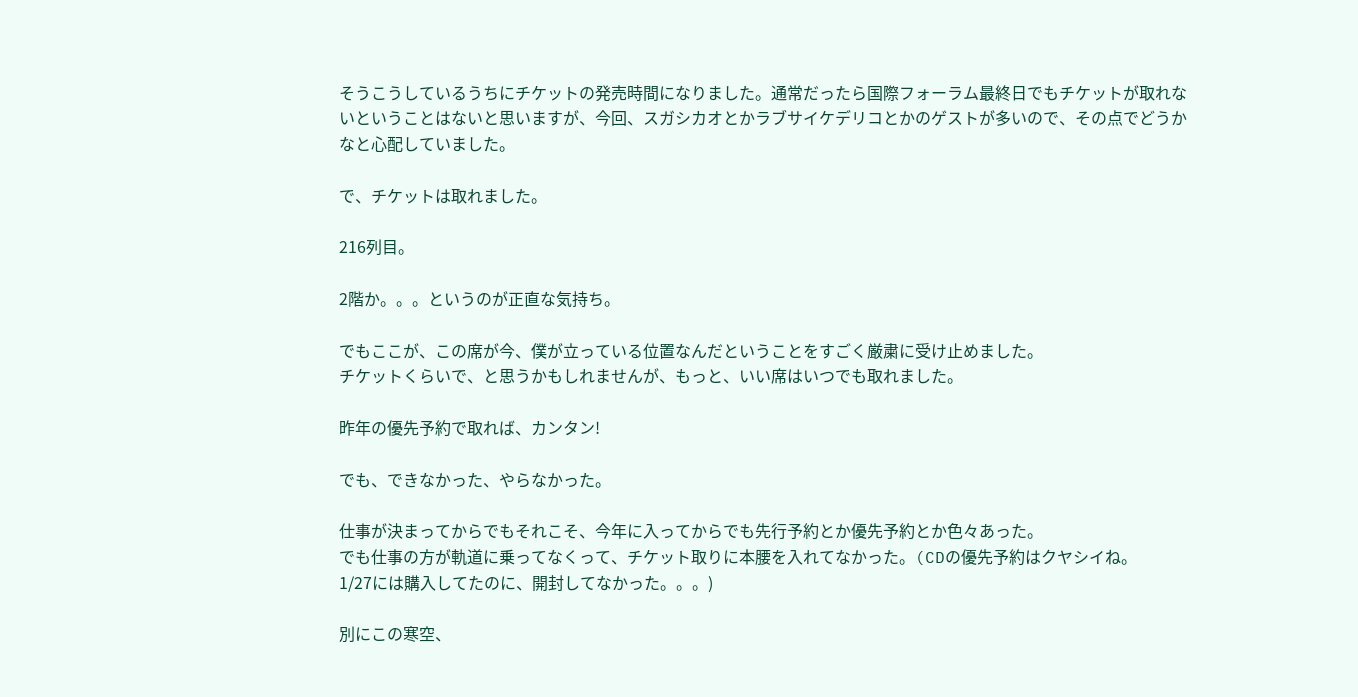そうこうしているうちにチケットの発売時間になりました。通常だったら国際フォーラム最終日でもチケットが取れないということはないと思いますが、今回、スガシカオとかラブサイケデリコとかのゲストが多いので、その点でどうかなと心配していました。

で、チケットは取れました。

216列目。

2階か。。。というのが正直な気持ち。

でもここが、この席が今、僕が立っている位置なんだということをすごく厳粛に受け止めました。
チケットくらいで、と思うかもしれませんが、もっと、いい席はいつでも取れました。

昨年の優先予約で取れば、カンタン!

でも、できなかった、やらなかった。

仕事が決まってからでもそれこそ、今年に入ってからでも先行予約とか優先予約とか色々あった。
でも仕事の方が軌道に乗ってなくって、チケット取りに本腰を入れてなかった。(CDの優先予約はクヤシイね。
1/27には購入してたのに、開封してなかった。。。)

別にこの寒空、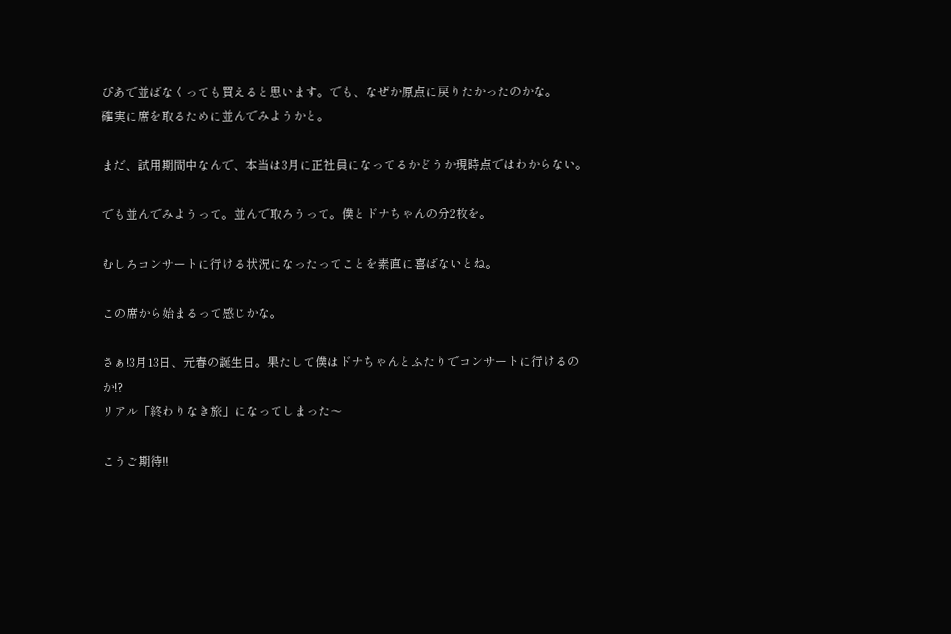ぴあで並ばなくっても買えると思います。でも、なぜか原点に戻りたかったのかな。
確実に席を取るために並んでみようかと。

まだ、試用期間中なんで、本当は3月に正社員になってるかどうか現時点ではわからない。

でも並んでみようって。並んで取ろうって。僕とドナちゃんの分2枚を。

むしろコンサートに行ける状況になったってことを素直に喜ばないとね。

この席から始まるって感じかな。

さぁ!3月13日、元春の誕生日。果たして僕はドナちゃんとふたりでコンサートに行けるのか!?
リアル「終わりなき旅」になってしまった〜

こうご期待!!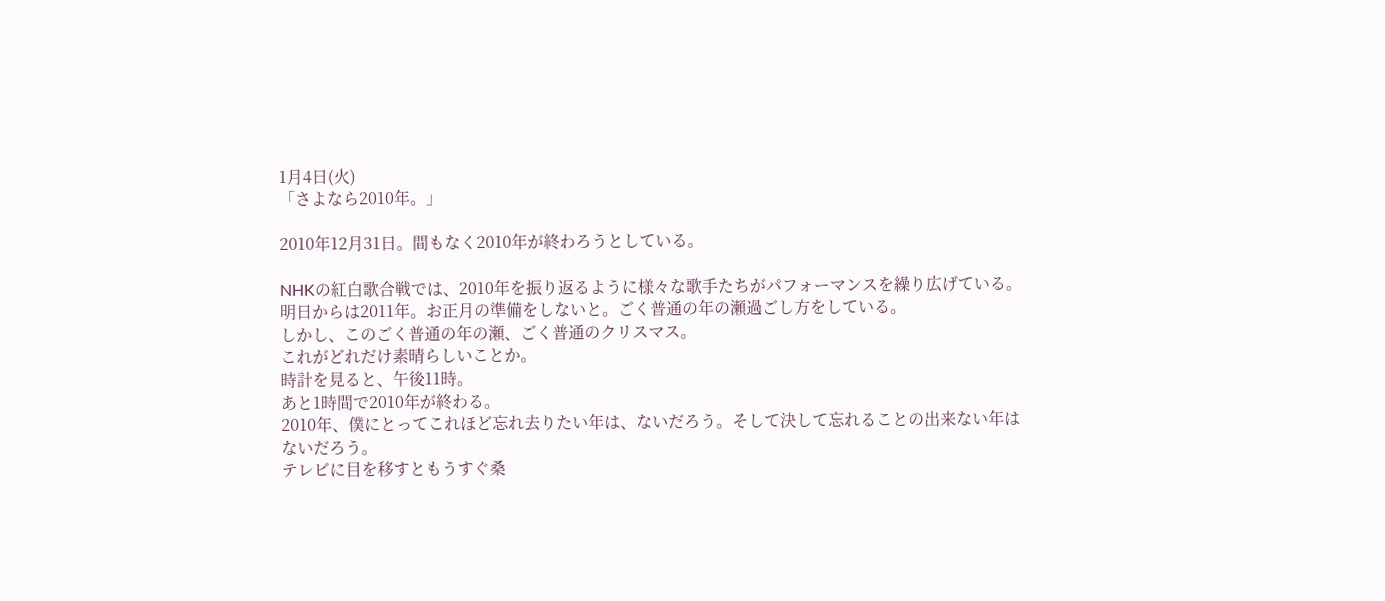1月4日(火)
「さよなら2010年。」

2010年12月31日。間もなく2010年が終わろうとしている。

NHKの紅白歌合戦では、2010年を振り返るように様々な歌手たちがパフォーマンスを繰り広げている。
明日からは2011年。お正月の準備をしないと。ごく普通の年の瀬過ごし方をしている。
しかし、このごく普通の年の瀬、ごく普通のクリスマス。
これがどれだけ素晴らしいことか。
時計を見ると、午後11時。
あと1時間で2010年が終わる。
2010年、僕にとってこれほど忘れ去りたい年は、ないだろう。そして決して忘れることの出来ない年はないだろう。
テレビに目を移すともうすぐ桑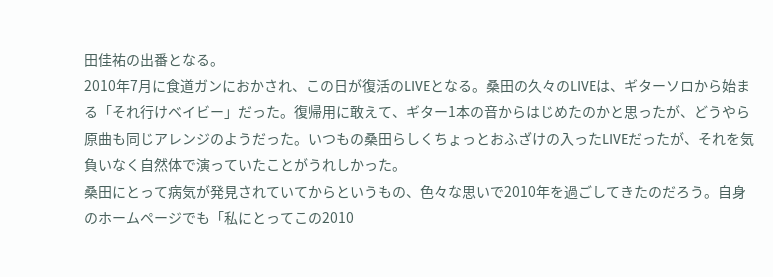田佳祐の出番となる。
2010年7月に食道ガンにおかされ、この日が復活のLIVEとなる。桑田の久々のLIVEは、ギターソロから始まる「それ行けベイビー」だった。復帰用に敢えて、ギター1本の音からはじめたのかと思ったが、どうやら原曲も同じアレンジのようだった。いつもの桑田らしくちょっとおふざけの入ったLIVEだったが、それを気負いなく自然体で演っていたことがうれしかった。
桑田にとって病気が発見されていてからというもの、色々な思いで2010年を過ごしてきたのだろう。自身のホームページでも「私にとってこの2010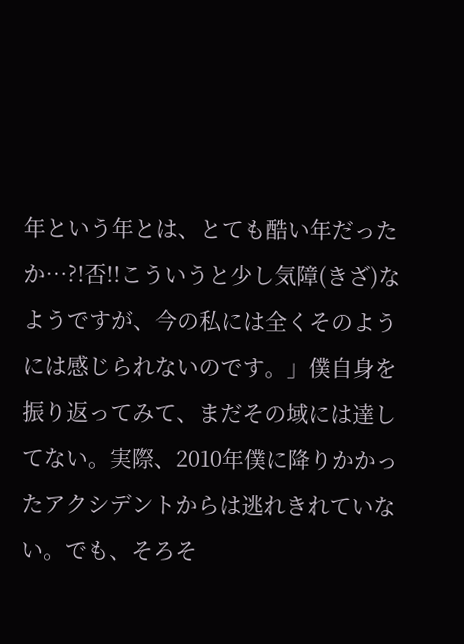年という年とは、とても酷い年だったか…?!否!!こういうと少し気障(きざ)なようですが、今の私には全くそのようには感じられないのです。」僕自身を振り返ってみて、まだその域には達してない。実際、2010年僕に降りかかったアクシデントからは逃れきれていない。でも、そろそ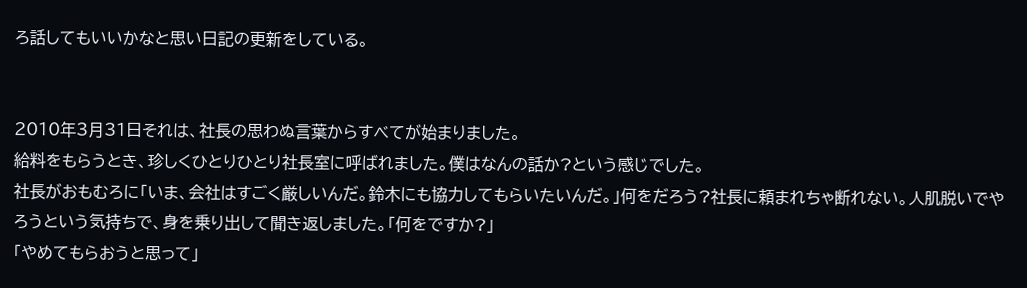ろ話してもいいかなと思い日記の更新をしている。


2010年3月31日それは、社長の思わぬ言葉からすべてが始まりました。
給料をもらうとき、珍しくひとりひとり社長室に呼ばれました。僕はなんの話か?という感じでした。
社長がおもむろに「いま、会社はすごく厳しいんだ。鈴木にも協力してもらいたいんだ。」何をだろう?社長に頼まれちゃ断れない。人肌脱いでやろうという気持ちで、身を乗り出して聞き返しました。「何をですか?」
「やめてもらおうと思って」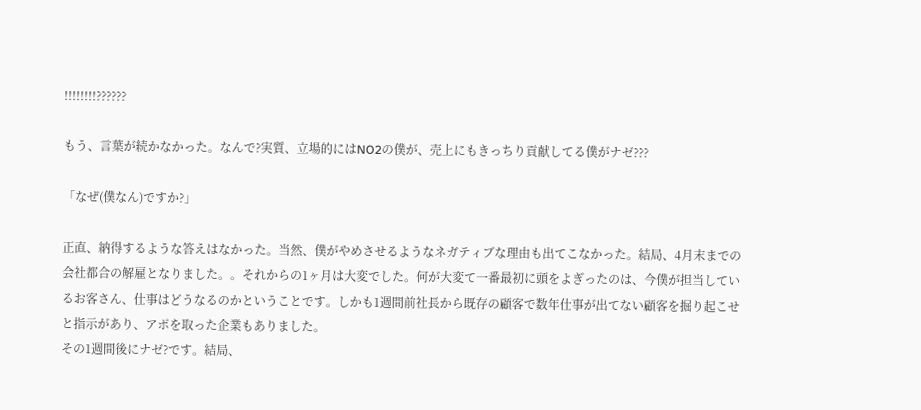!!!!!!!!??????

もう、言葉が続かなかった。なんで?実質、立場的にはNO2の僕が、売上にもきっちり貢献してる僕がナゼ???

「なぜ(僕なん)ですか?」

正直、納得するような答えはなかった。当然、僕がやめさせるようなネガティブな理由も出てこなかった。結局、4月末までの会社都合の解雇となりました。。それからの1ヶ月は大変でした。何が大変て一番最初に頭をよぎったのは、今僕が担当しているお客さん、仕事はどうなるのかということです。しかも1週間前社長から既存の顧客で数年仕事が出てない顧客を掘り起こせと指示があり、アポを取った企業もありました。
その1週間後にナゼ?です。結局、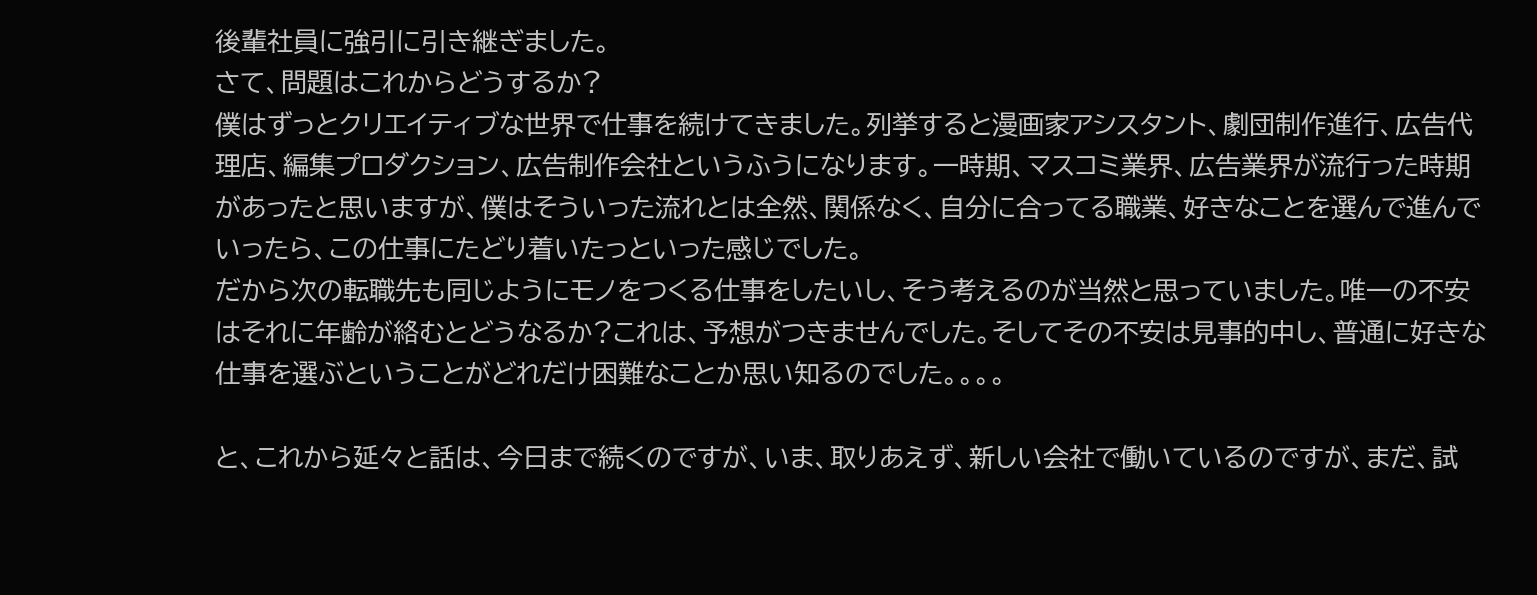後輩社員に強引に引き継ぎました。
さて、問題はこれからどうするか?
僕はずっとクリエイティブな世界で仕事を続けてきました。列挙すると漫画家アシスタント、劇団制作進行、広告代理店、編集プロダクション、広告制作会社というふうになります。一時期、マスコミ業界、広告業界が流行った時期があったと思いますが、僕はそういった流れとは全然、関係なく、自分に合ってる職業、好きなことを選んで進んでいったら、この仕事にたどり着いたっといった感じでした。
だから次の転職先も同じようにモノをつくる仕事をしたいし、そう考えるのが当然と思っていました。唯一の不安はそれに年齢が絡むとどうなるか?これは、予想がつきませんでした。そしてその不安は見事的中し、普通に好きな仕事を選ぶということがどれだけ困難なことか思い知るのでした。。。。

と、これから延々と話は、今日まで続くのですが、いま、取りあえず、新しい会社で働いているのですが、まだ、試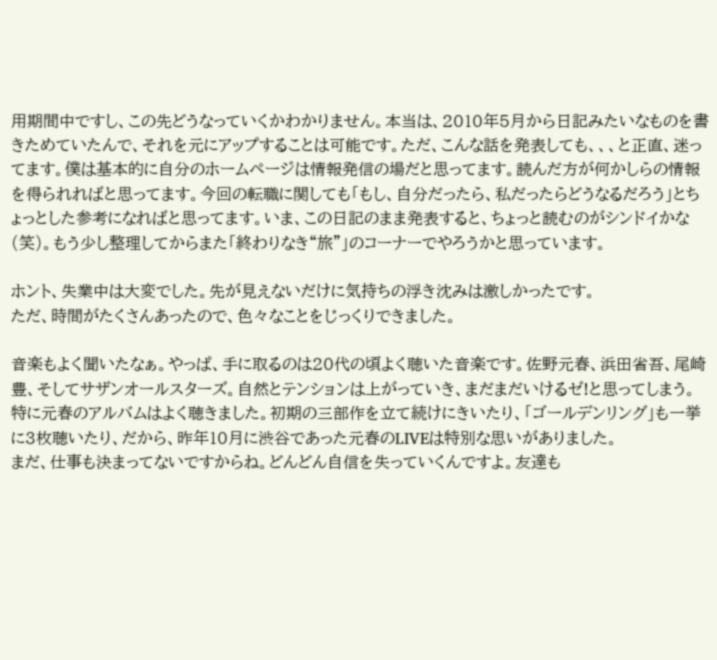用期間中ですし、この先どうなっていくかわかりません。本当は、2010年5月から日記みたいなものを書きためていたんで、それを元にアップすることは可能です。ただ、こんな話を発表しても、、、と正直、迷ってます。僕は基本的に自分のホームページは情報発信の場だと思ってます。読んだ方が何かしらの情報を得られればと思ってます。今回の転職に関しても「もし、自分だったら、私だったらどうなるだろう」とちょっとした参考になればと思ってます。いま、この日記のまま発表すると、ちょっと読むのがシンドイかな(笑)。もう少し整理してからまた「終わりなき“旅”」のコーナーでやろうかと思っています。

ホント、失業中は大変でした。先が見えないだけに気持ちの浮き沈みは激しかったです。
ただ、時間がたくさんあったので、色々なことをじっくりできました。

音楽もよく聞いたなぁ。やっぱ、手に取るのは20代の頃よく聴いた音楽です。佐野元春、浜田省吾、尾崎豊、そしてサザンオールスターズ。自然とテンションは上がっていき、まだまだいけるゼ!と思ってしまう。特に元春のアルバムはよく聴きました。初期の三部作を立て続けにきいたり、「ゴールデンリング」も一挙に3枚聴いたり、だから、昨年10月に渋谷であった元春のLIVEは特別な思いがありました。
まだ、仕事も決まってないですからね。どんどん自信を失っていくんですよ。友達も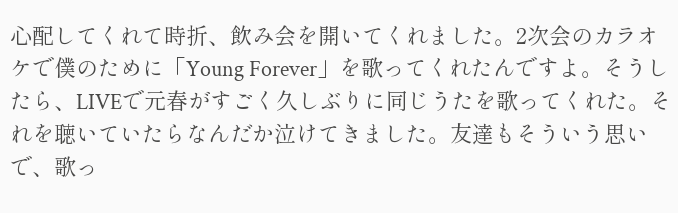心配してくれて時折、飲み会を開いてくれました。2次会のカラオケで僕のために「Young Forever」を歌ってくれたんですよ。そうしたら、LIVEで元春がすごく久しぶりに同じうたを歌ってくれた。それを聴いていたらなんだか泣けてきました。友達もそういう思いで、歌っ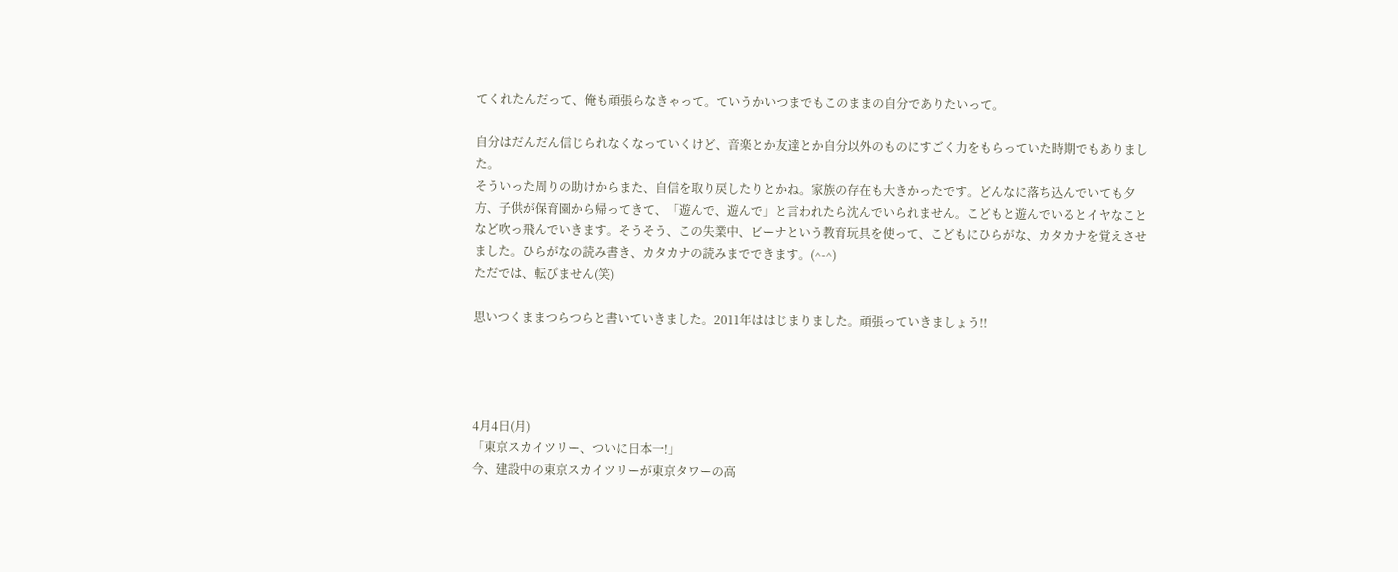てくれたんだって、俺も頑張らなきゃって。ていうかいつまでもこのままの自分でありたいって。

自分はだんだん信じられなくなっていくけど、音楽とか友達とか自分以外のものにすごく力をもらっていた時期でもありました。
そういった周りの助けからまた、自信を取り戻したりとかね。家族の存在も大きかったです。どんなに落ち込んでいても夕方、子供が保育園から帰ってきて、「遊んで、遊んで」と言われたら沈んでいられません。こどもと遊んでいるとイヤなことなど吹っ飛んでいきます。そうそう、この失業中、ビーナという教育玩具を使って、こどもにひらがな、カタカナを覚えさせました。ひらがなの読み書き、カタカナの読みまでできます。(^-^)
ただでは、転びません(笑)

思いつくままつらつらと書いていきました。2011年ははじまりました。頑張っていきましょう!!




4月4日(月)
「東京スカイツリー、ついに日本一!」
今、建設中の東京スカイツリーが東京タワーの高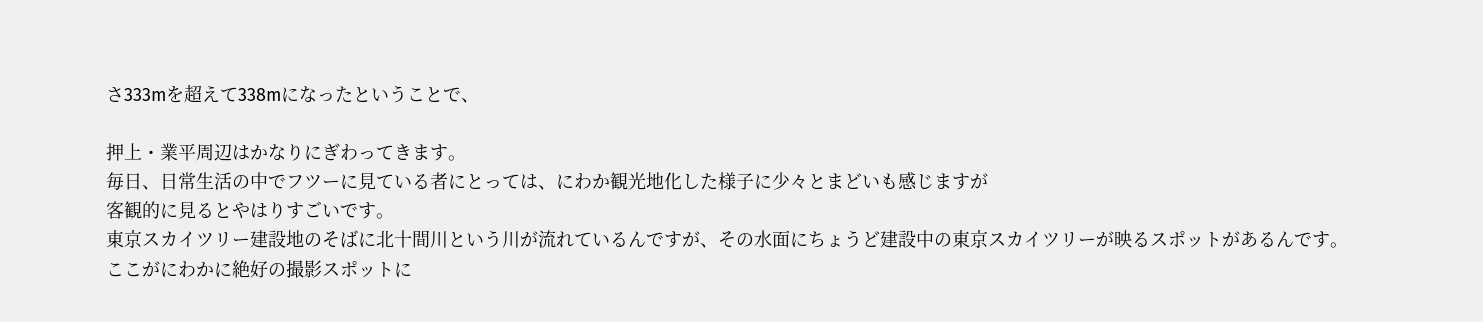さ333mを超えて338mになったということで、

押上・業平周辺はかなりにぎわってきます。
毎日、日常生活の中でフツーに見ている者にとっては、にわか観光地化した様子に少々とまどいも感じますが
客観的に見るとやはりすごいです。
東京スカイツリー建設地のそばに北十間川という川が流れているんですが、その水面にちょうど建設中の東京スカイツリーが映るスポットがあるんです。
ここがにわかに絶好の撮影スポットに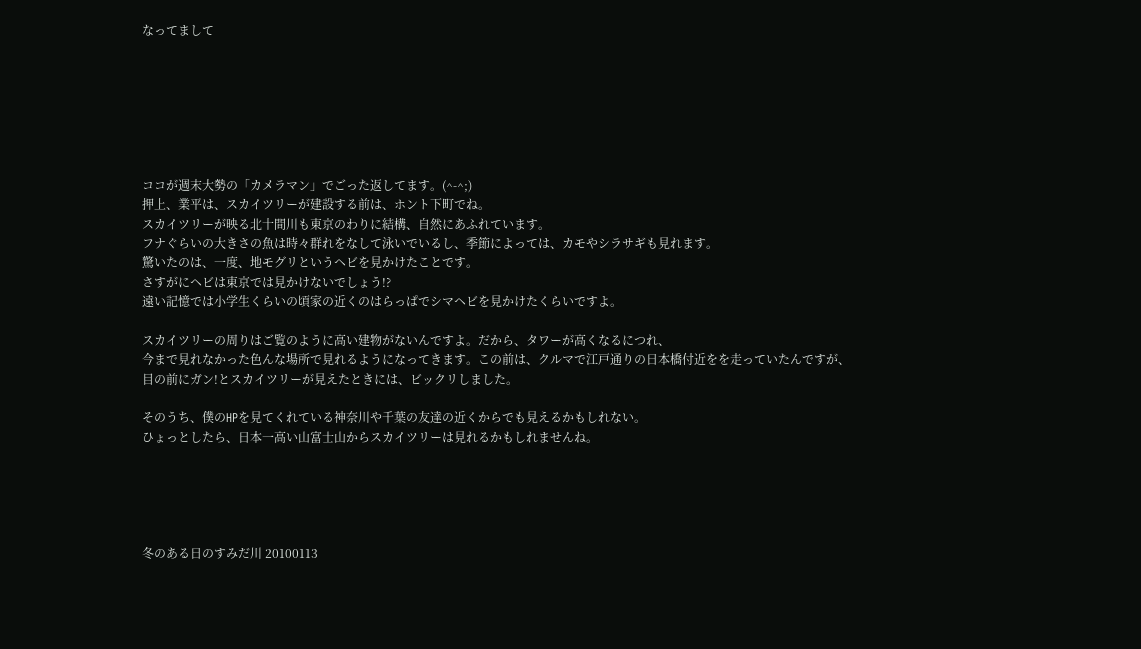なってまして







ココが週末大勢の「カメラマン」でごった返してます。(^-^;)
押上、業平は、スカイツリーが建設する前は、ホント下町でね。
スカイツリーが映る北十間川も東京のわりに結構、自然にあふれています。
フナぐらいの大きさの魚は時々群れをなして泳いでいるし、季節によっては、カモやシラサギも見れます。
驚いたのは、一度、地モグリというヘビを見かけたことです。
さすがにヘビは東京では見かけないでしょう!?
遠い記憶では小学生くらいの頃家の近くのはらっぱでシマヘビを見かけたくらいですよ。

スカイツリーの周りはご覧のように高い建物がないんですよ。だから、タワーが高くなるにつれ、
今まで見れなかった色んな場所で見れるようになってきます。この前は、クルマで江戸通りの日本橋付近をを走っていたんですが、
目の前にガン!とスカイツリーが見えたときには、ビックリしました。

そのうち、僕のHPを見てくれている神奈川や千葉の友達の近くからでも見えるかもしれない。
ひょっとしたら、日本一高い山富士山からスカイツリーは見れるかもしれませんね。





冬のある日のすみだ川 20100113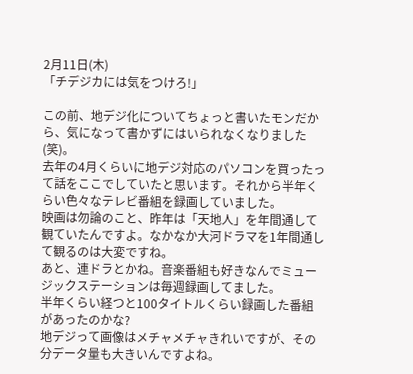2月11日(木)
「チデジカには気をつけろ!」

この前、地デジ化についてちょっと書いたモンだから、気になって書かずにはいられなくなりました(笑)。
去年の4月くらいに地デジ対応のパソコンを買ったって話をここでしていたと思います。それから半年くらい色々なテレビ番組を録画していました。
映画は勿論のこと、昨年は「天地人」を年間通して観ていたんですよ。なかなか大河ドラマを1年間通して観るのは大変ですね。
あと、連ドラとかね。音楽番組も好きなんでミュージックステーションは毎週録画してました。
半年くらい経つと100タイトルくらい録画した番組があったのかな?
地デジって画像はメチャメチャきれいですが、その分データ量も大きいんですよね。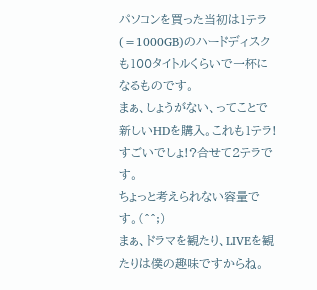パソコンを買った当初は1テラ(=1000GB)のハードディスクも100タイトルくらいで一杯になるものです。
まぁ、しょうがない、ってことで新しいHDを購入。これも1テラ!すごいでしょ!?合せて2テラです。
ちょっと考えられない容量です。(^^;)
まぁ、ドラマを観たり、LIVEを観たりは僕の趣味ですからね。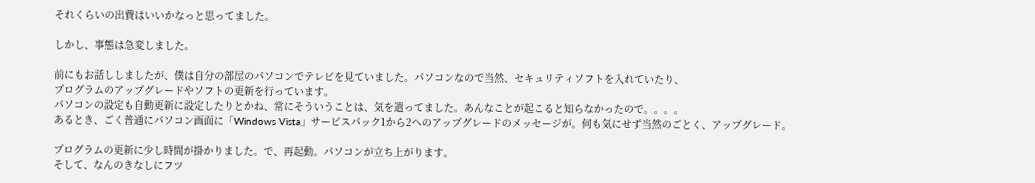それくらいの出費はいいかなっと思ってました。

しかし、事態は急変しました。

前にもお話ししましたが、僕は自分の部屋のパソコンでテレビを見ていました。パソコンなので当然、セキュリティソフトを入れていたり、
プログラムのアップグレードやソフトの更新を行っています。
パソコンの設定も自動更新に設定したりとかね、常にそういうことは、気を遣ってました。あんなことが起こると知らなかったので。。。。
あるとき、ごく普通にパソコン画面に「Windows Vista」サービスパック1から2へのアップグレードのメッセージが。何も気にせず当然のごとく、アップグレード。

プログラムの更新に少し時間が掛かりました。で、再起動。パソコンが立ち上がります。
そして、なんのきなしにフツ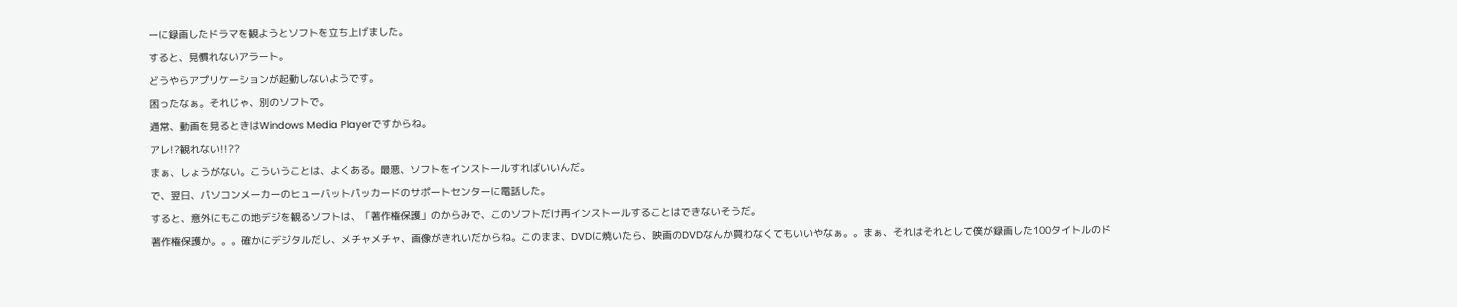ーに録画したドラマを観ようとソフトを立ち上げました。
すると、見慣れないアラート。
どうやらアプリケーションが起動しないようです。
困ったなぁ。それじゃ、別のソフトで。
通常、動画を見るときはWindows Media Playerですからね。
アレ!?観れない!!??
まぁ、しょうがない。こういうことは、よくある。最悪、ソフトをインストールすればいいんだ。
で、翌日、パソコンメーカーのヒューバットパッカードのサポートセンターに電話した。
すると、意外にもこの地デジを観るソフトは、「著作権保護」のからみで、このソフトだけ再インストールすることはできないそうだ。
著作権保護か。。。確かにデジタルだし、メチャメチャ、画像がきれいだからね。このまま、DVDに焼いたら、映画のDVDなんか買わなくてもいいやなぁ。。まぁ、それはそれとして僕が録画した100タイトルのド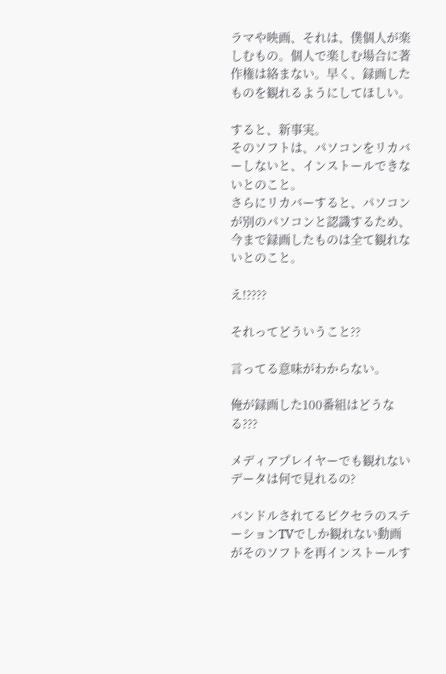ラマや映画、それは、僕個人が楽しむもの。個人で楽しむ場合に著作権は絡まない。早く、録画したものを観れるようにしてほしい。

すると、新事実。
そのソフトは、パソコンをリカバーしないと、インストールできないとのこと。
さらにリカバーすると、パソコンが別のパソコンと認識するため、
今まで録画したものは全て観れないとのこと。

え!????

それってどういうこと??

言ってる意味がわからない。

俺が録画した100番組はどうなる???

メディアプレイヤーでも観れないデータは何で見れるの?

バンドルされてるピクセラのステーションTVでしか観れない動画がそのソフトを再インストールす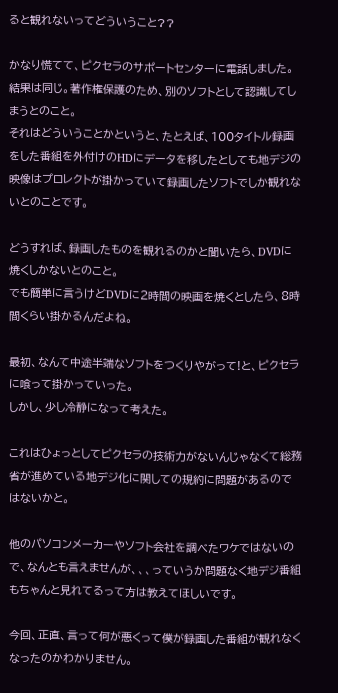ると観れないってどういうこと??

かなり慌てて、ピクセラのサポートセンターに電話しました。
結果は同じ。著作権保護のため、別のソフトとして認識してしまうとのこと。
それはどういうことかというと、たとえば、100タイトル録画をした番組を外付けのHDにデータを移したとしても地デジの映像はプロレクトが掛かっていて録画したソフトでしか観れないとのことです。

どうすれば、録画したものを観れるのかと聞いたら、DVDに焼くしかないとのこと。
でも簡単に言うけどDVDに2時間の映画を焼くとしたら、8時間くらい掛かるんだよね。

最初、なんて中途半端なソフトをつくりやがって!と、ピクセラに喰って掛かっていった。
しかし、少し冷静になって考えた。

これはひょっとしてピクセラの技術力がないんじゃなくて総務省が進めている地デジ化に関しての規約に問題があるのではないかと。

他のパソコンメーカーやソフト会社を調べたワケではないので、なんとも言えませんが、、、っていうか問題なく地デジ番組もちゃんと見れてるって方は教えてほしいです。

今回、正直、言って何が悪くって僕が録画した番組が観れなくなったのかわかりません。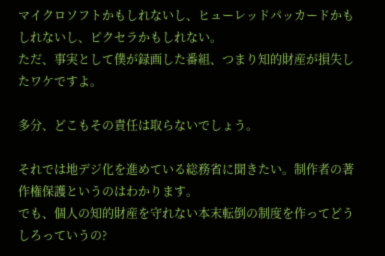マイクロソフトかもしれないし、ヒューレッドパッカードかもしれないし、ピクセラかもしれない。
ただ、事実として僕が録画した番組、つまり知的財産が損失したワケですよ。

多分、どこもその責任は取らないでしょう。

それでは地デジ化を進めている総務省に聞きたい。制作者の著作権保護というのはわかります。
でも、個人の知的財産を守れない本末転倒の制度を作ってどうしろっていうの?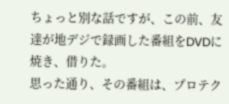ちょっと別な話ですが、この前、友達が地デジで録画した番組をDVDに焼き、借りた。
思った通り、その番組は、プロテク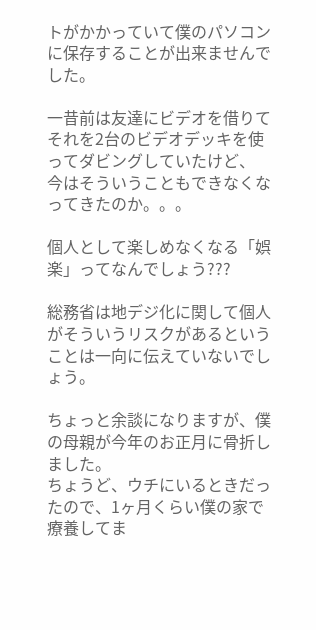トがかかっていて僕のパソコンに保存することが出来ませんでした。

一昔前は友達にビデオを借りてそれを2台のビデオデッキを使ってダビングしていたけど、
今はそういうこともできなくなってきたのか。。。

個人として楽しめなくなる「娯楽」ってなんでしょう???

総務省は地デジ化に関して個人がそういうリスクがあるということは一向に伝えていないでしょう。

ちょっと余談になりますが、僕の母親が今年のお正月に骨折しました。
ちょうど、ウチにいるときだったので、1ヶ月くらい僕の家で療養してま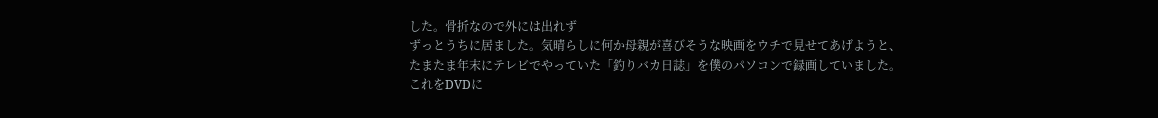した。骨折なので外には出れず
ずっとうちに居ました。気晴らしに何か母親が喜びそうな映画をウチで見せてあげようと、
たまたま年末にテレビでやっていた「釣りバカ日誌」を僕のパソコンで録画していました。
これをDVDに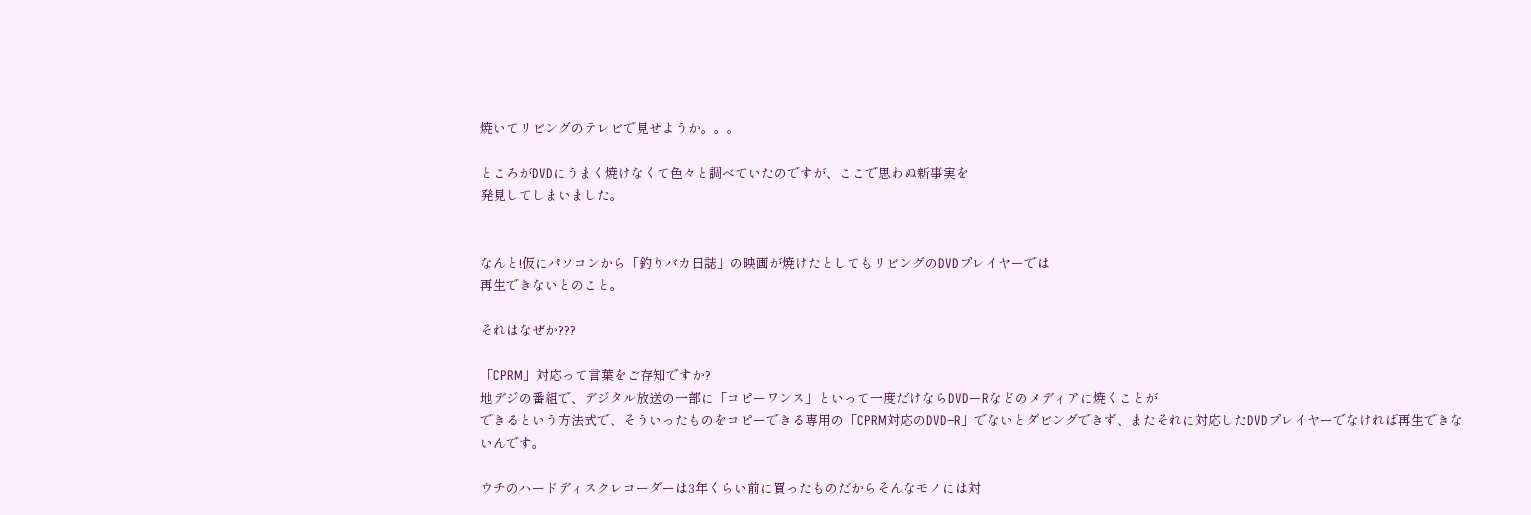焼いてリビングのテレビで見せようか。。。

ところがDVDにうまく焼けなくて色々と調べていたのですが、ここで思わぬ新事実を
発見してしまいました。


なんと!仮にパソコンから「釣りバカ日誌」の映画が焼けたとしてもリビングのDVDプレイヤーでは
再生できないとのこと。

それはなぜか???

「CPRM」対応って言葉をご存知ですか?
地デジの番組で、デジタル放送の一部に「コピーワンス」といって一度だけならDVDーRなどのメディアに焼くことが
できるという方法式で、そういったものをコピーできる専用の「CPRM対応のDVD−R」でないとダビングできず、またそれに対応したDVDプレイヤーでなければ再生できないんです。

ウチのハードディスクレコーダーは3年くらい前に買ったものだからそんなモノには対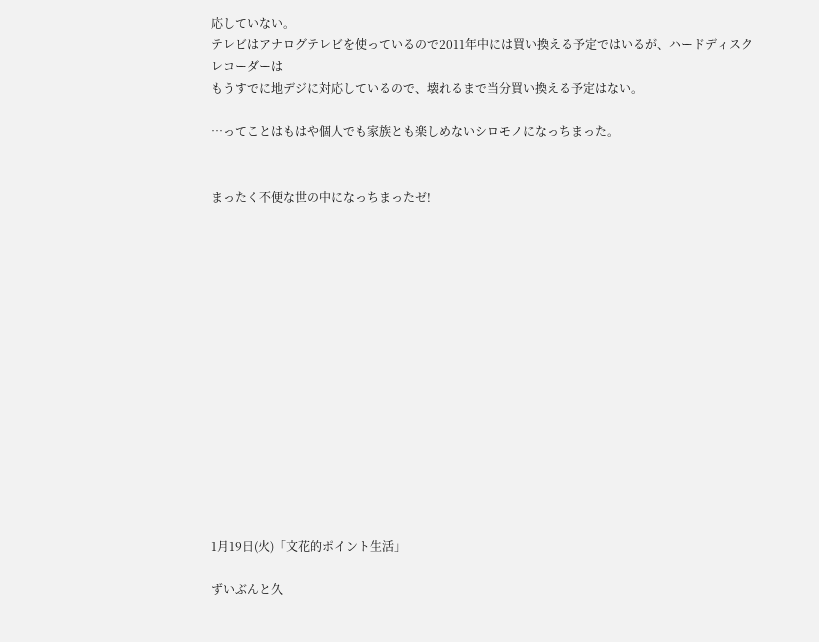応していない。
テレビはアナログテレビを使っているので2011年中には買い換える予定ではいるが、ハードディスクレコーダーは
もうすでに地デジに対応しているので、壊れるまで当分買い換える予定はない。

…ってことはもはや個人でも家族とも楽しめないシロモノになっちまった。


まったく不便な世の中になっちまったゼ!















1月19日(火)「文花的ポイント生活」

ずいぶんと久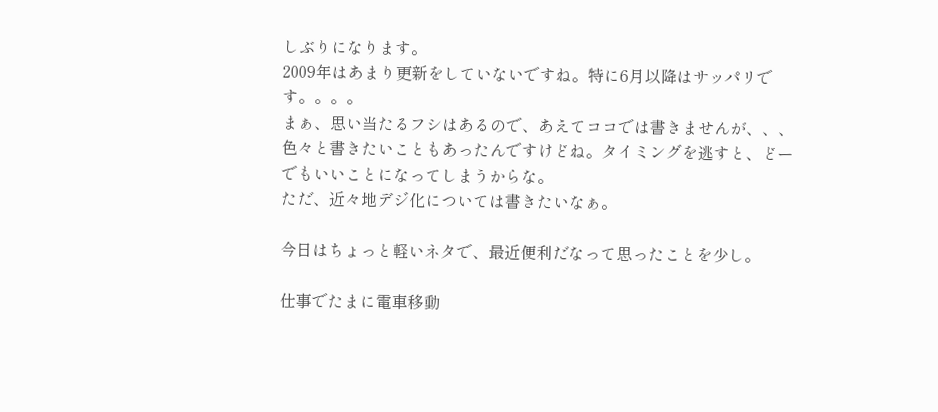しぶりになります。
2009年はあまり更新をしていないですね。特に6月以降はサッパリです。。。。
まぁ、思い当たるフシはあるので、あえてココでは書きませんが、、、
色々と書きたいこともあったんですけどね。タイミングを逃すと、どーでもいいことになってしまうからな。
ただ、近々地デジ化については書きたいなぁ。

今日はちょっと軽いネタで、最近便利だなって思ったことを少し。

仕事でたまに電車移動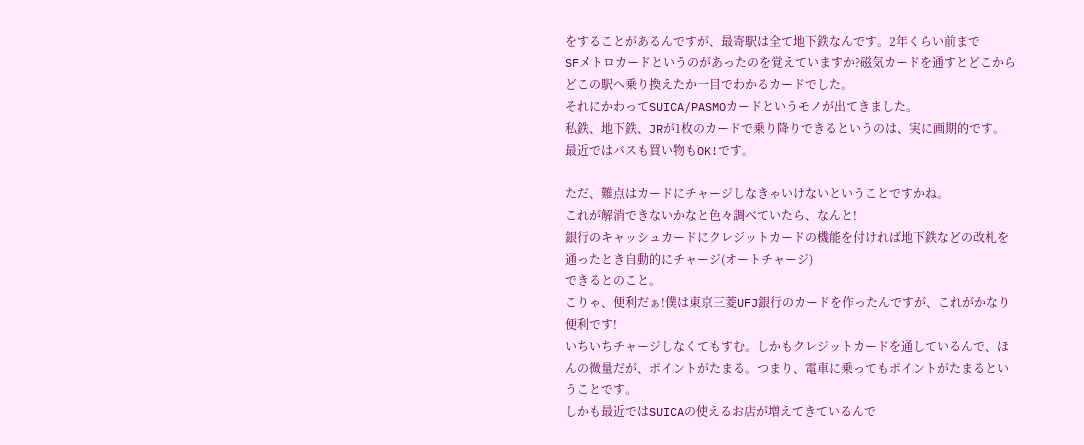をすることがあるんですが、最寄駅は全て地下鉄なんです。2年くらい前まで
SFメトロカードというのがあったのを覚えていますか?磁気カードを通すとどこからどこの駅へ乗り換えたか一目でわかるカードでした。
それにかわってSUICA/PASMOカードというモノが出てきました。
私鉄、地下鉄、JRが1枚のカードで乗り降りできるというのは、実に画期的です。
最近ではバスも買い物もOK!です。

ただ、難点はカードにチャージしなきゃいけないということですかね。
これが解消できないかなと色々調べていたら、なんと!
銀行のキャッシュカードにクレジットカードの機能を付ければ地下鉄などの改札を通ったとき自動的にチャージ(オートチャージ)
できるとのこと。
こりゃ、便利だぁ!僕は東京三菱UFJ銀行のカードを作ったんですが、これがかなり便利です!
いちいちチャージしなくてもすむ。しかもクレジットカードを通しているんで、ほんの微量だが、ポイントがたまる。つまり、電車に乗ってもポイントがたまるということです。
しかも最近ではSUICAの使えるお店が増えてきているんで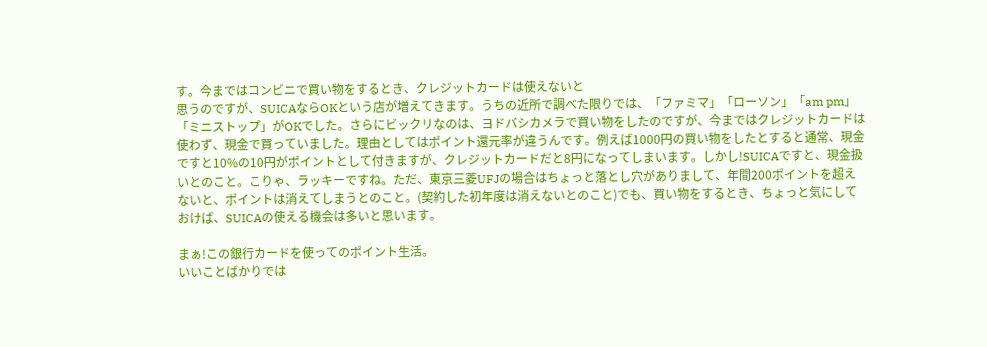す。今まではコンビニで買い物をするとき、クレジットカードは使えないと
思うのですが、SUICAならOKという店が増えてきます。うちの近所で調べた限りでは、「ファミマ」「ローソン」「am pm」「ミニストップ」がOKでした。さらにビックリなのは、ヨドバシカメラで買い物をしたのですが、今まではクレジットカードは使わず、現金で買っていました。理由としてはポイント還元率が違うんです。例えば1000円の買い物をしたとすると通常、現金ですと10%の10円がポイントとして付きますが、クレジットカードだと8円になってしまいます。しかし!SUICAですと、現金扱いとのこと。こりゃ、ラッキーですね。ただ、東京三菱UFJの場合はちょっと落とし穴がありまして、年間200ポイントを超えないと、ポイントは消えてしまうとのこと。(契約した初年度は消えないとのこと)でも、買い物をするとき、ちょっと気にしておけば、SUICAの使える機会は多いと思います。

まぁ!この銀行カードを使ってのポイント生活。
いいことばかりでは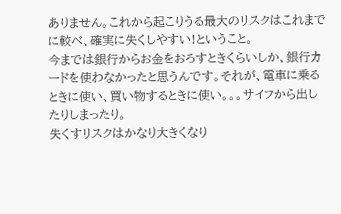ありません。これから起こりうる最大のリスクはこれまでに較べ、確実に失くしやすい!ということ。
今までは銀行からお金をおろすときくらいしか、銀行カードを使わなかったと思うんです。それが、電車に乗るときに使い、買い物するときに使い。。。サイフから出したりしまったり。
失くすリスクはかなり大きくなり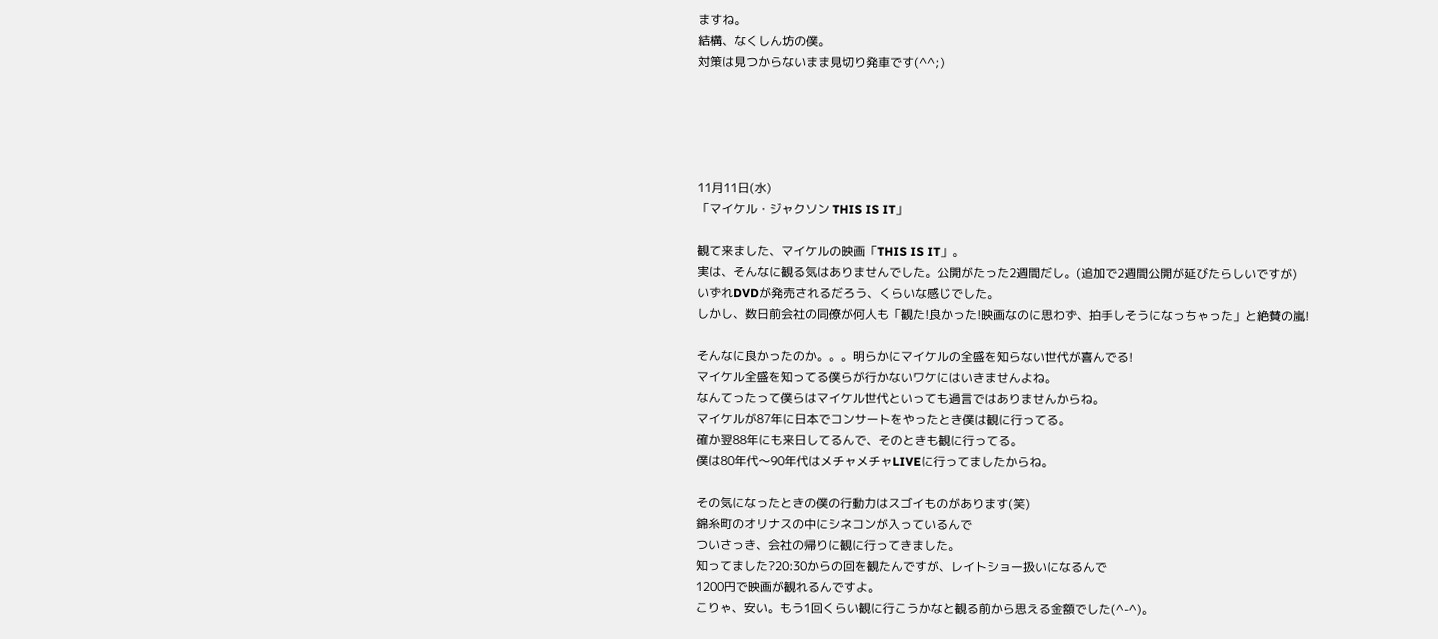ますね。
結構、なくしん坊の僕。
対策は見つからないまま見切り発車です(^^;)





11月11日(水)
「マイケル・ジャクソン THIS IS IT」

観て来ました、マイケルの映画「THIS IS IT」。
実は、そんなに観る気はありませんでした。公開がたった2週間だし。(追加で2週間公開が延びたらしいですが)
いずれDVDが発売されるだろう、くらいな感じでした。
しかし、数日前会社の同僚が何人も「観た!良かった!映画なのに思わず、拍手しそうになっちゃった」と絶賛の嵐!

そんなに良かったのか。。。明らかにマイケルの全盛を知らない世代が喜んでる!
マイケル全盛を知ってる僕らが行かないワケにはいきませんよね。
なんてったって僕らはマイケル世代といっても過言ではありませんからね。
マイケルが87年に日本でコンサートをやったとき僕は観に行ってる。
確か翌88年にも来日してるんで、そのときも観に行ってる。
僕は80年代〜90年代はメチャメチャLIVEに行ってましたからね。

その気になったときの僕の行動力はスゴイものがあります(笑)
錦糸町のオリナスの中にシネコンが入っているんで
ついさっき、会社の帰りに観に行ってきました。
知ってました?20:30からの回を観たんですが、レイトショー扱いになるんで
1200円で映画が観れるんですよ。
こりゃ、安い。もう1回くらい観に行こうかなと観る前から思える金額でした(^-^)。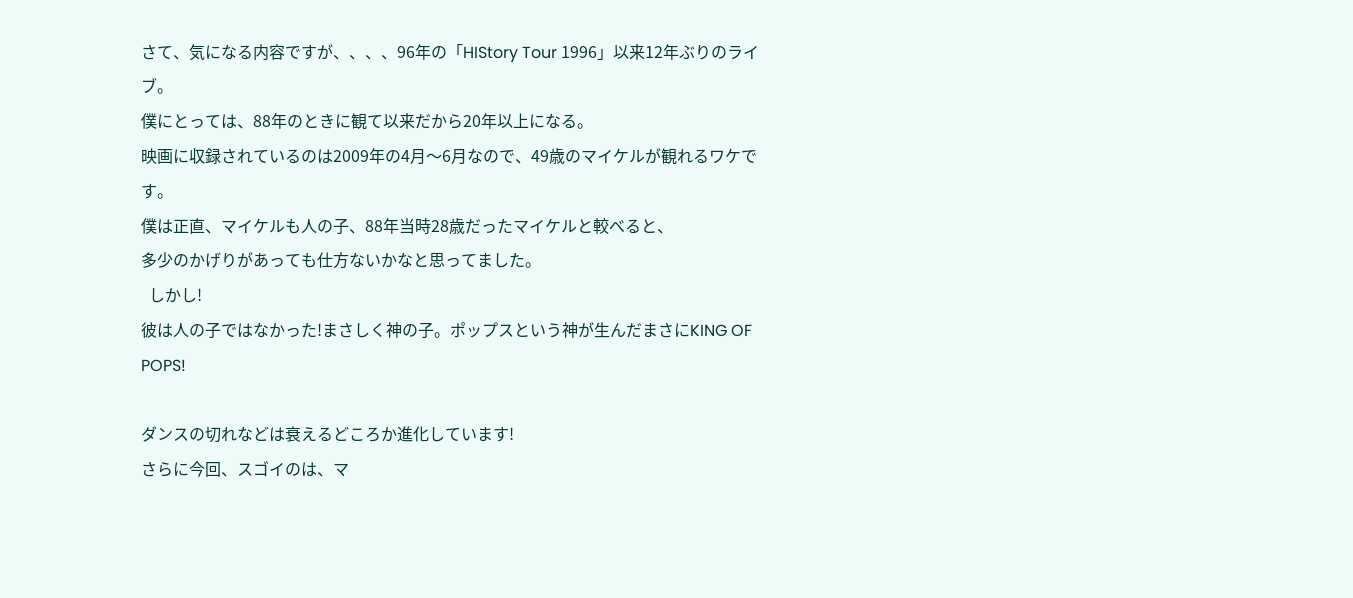さて、気になる内容ですが、、、、96年の「HIStory Tour 1996」以来12年ぶりのライブ。
僕にとっては、88年のときに観て以来だから20年以上になる。
映画に収録されているのは2009年の4月〜6月なので、49歳のマイケルが観れるワケです。
僕は正直、マイケルも人の子、88年当時28歳だったマイケルと較べると、
多少のかげりがあっても仕方ないかなと思ってました。
  しかし!
彼は人の子ではなかった!まさしく神の子。ポップスという神が生んだまさにKING OF POPS!

ダンスの切れなどは衰えるどころか進化しています!
さらに今回、スゴイのは、マ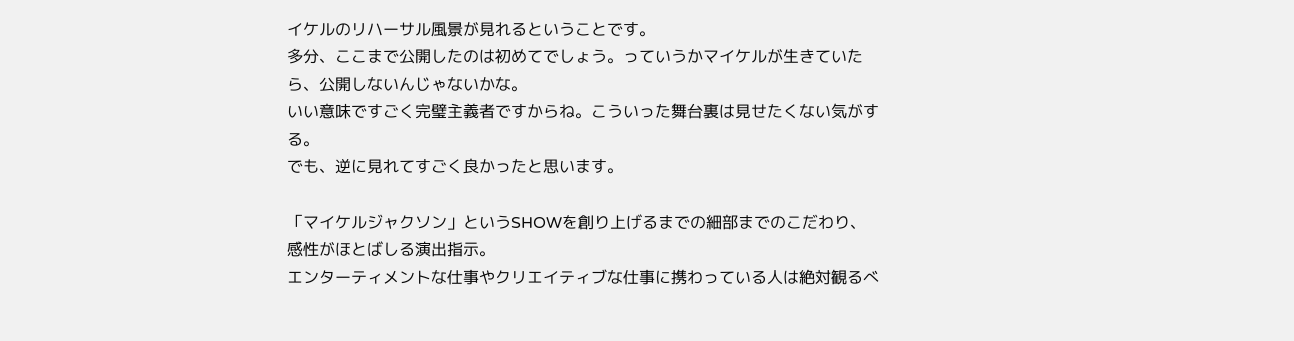イケルのリハーサル風景が見れるということです。
多分、ここまで公開したのは初めてでしょう。っていうかマイケルが生きていたら、公開しないんじゃないかな。
いい意味ですごく完璧主義者ですからね。こういった舞台裏は見せたくない気がする。
でも、逆に見れてすごく良かったと思います。

「マイケルジャクソン」というSHOWを創り上げるまでの細部までのこだわり、感性がほとばしる演出指示。
エンターティメントな仕事やクリエイティブな仕事に携わっている人は絶対観るべ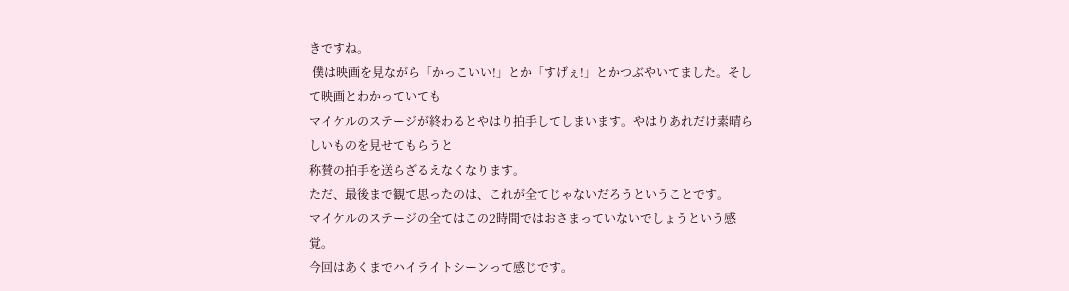きですね。
 僕は映画を見ながら「かっこいい!」とか「すげぇ!」とかつぶやいてました。そして映画とわかっていても
マイケルのステージが終わるとやはり拍手してしまいます。やはりあれだけ素晴らしいものを見せてもらうと
称賛の拍手を送らざるえなくなります。
ただ、最後まで観て思ったのは、これが全てじゃないだろうということです。
マイケルのステージの全てはこの2時間ではおさまっていないでしょうという感覚。
今回はあくまでハイライトシーンって感じです。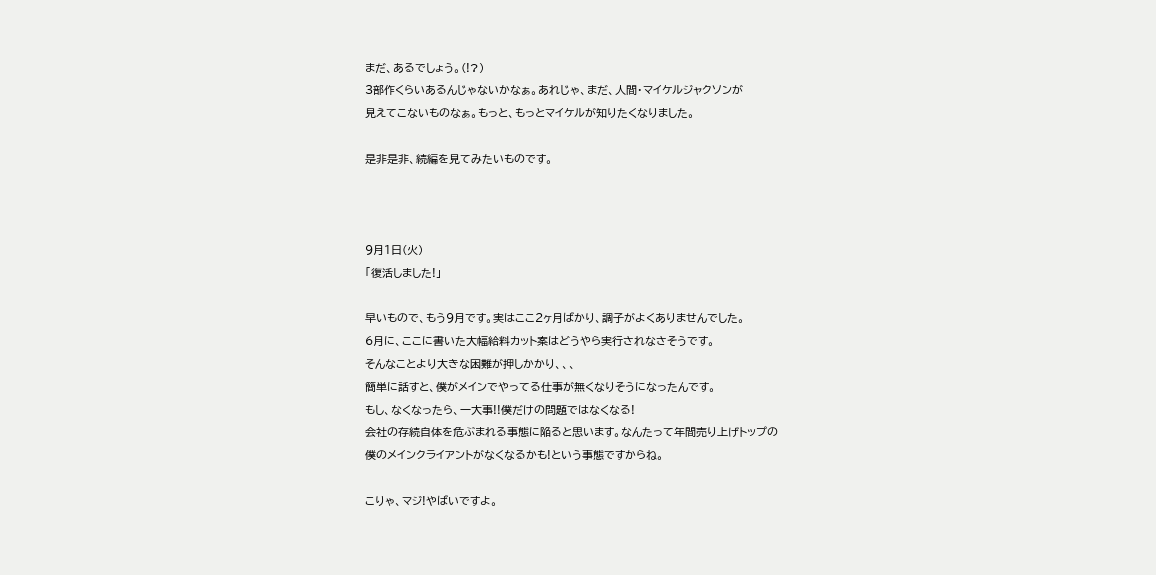まだ、あるでしょう。(!?)
3部作くらいあるんじゃないかなぁ。あれじゃ、まだ、人間・マイケルジャクソンが
見えてこないものなぁ。もっと、もっとマイケルが知りたくなりました。

是非是非、続編を見てみたいものです。



9月1日(火)
「復活しました!」

早いもので、もう9月です。実はここ2ヶ月ばかり、調子がよくありませんでした。
6月に、ここに書いた大幅給料カット案はどうやら実行されなさそうです。
そんなことより大きな困難が押しかかり、、、
簡単に話すと、僕がメインでやってる仕事が無くなりそうになったんです。
もし、なくなったら、一大事!!僕だけの問題ではなくなる!
会社の存続自体を危ぶまれる事態に陥ると思います。なんたって年間売り上げトップの
僕のメインクライアントがなくなるかも!という事態ですからね。

こりゃ、マジ!やばいですよ。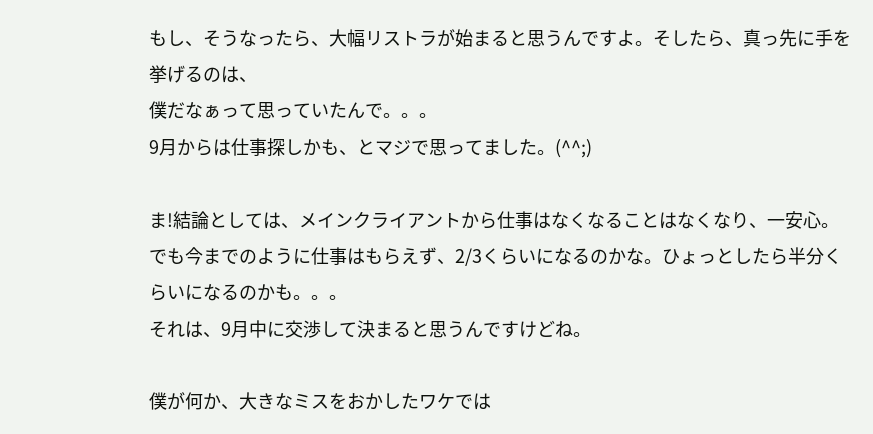もし、そうなったら、大幅リストラが始まると思うんですよ。そしたら、真っ先に手を挙げるのは、
僕だなぁって思っていたんで。。。
9月からは仕事探しかも、とマジで思ってました。(^^;)

ま!結論としては、メインクライアントから仕事はなくなることはなくなり、一安心。
でも今までのように仕事はもらえず、2/3くらいになるのかな。ひょっとしたら半分くらいになるのかも。。。
それは、9月中に交渉して決まると思うんですけどね。

僕が何か、大きなミスをおかしたワケでは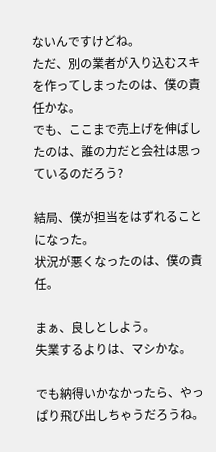ないんですけどね。
ただ、別の業者が入り込むスキを作ってしまったのは、僕の責任かな。
でも、ここまで売上げを伸ばしたのは、誰の力だと会社は思っているのだろう?

結局、僕が担当をはずれることになった。
状況が悪くなったのは、僕の責任。

まぁ、良しとしよう。
失業するよりは、マシかな。

でも納得いかなかったら、やっぱり飛び出しちゃうだろうね。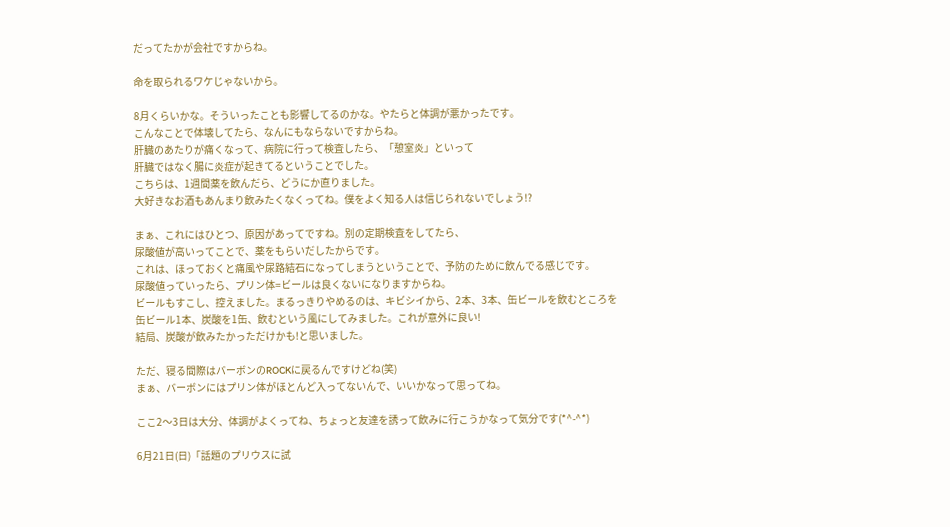だってたかが会社ですからね。

命を取られるワケじゃないから。

8月くらいかな。そういったことも影響してるのかな。やたらと体調が悪かったです。
こんなことで体壊してたら、なんにもならないですからね。
肝臓のあたりが痛くなって、病院に行って検査したら、「憩室炎」といって
肝臓ではなく腸に炎症が起きてるということでした。
こちらは、1週間薬を飲んだら、どうにか直りました。
大好きなお酒もあんまり飲みたくなくってね。僕をよく知る人は信じられないでしょう!?

まぁ、これにはひとつ、原因があってですね。別の定期検査をしてたら、
尿酸値が高いってことで、薬をもらいだしたからです。
これは、ほっておくと痛風や尿路結石になってしまうということで、予防のために飲んでる感じです。
尿酸値っていったら、プリン体=ビールは良くないになりますからね。
ビールもすこし、控えました。まるっきりやめるのは、キビシイから、2本、3本、缶ビールを飲むところを
缶ビール1本、炭酸を1缶、飲むという風にしてみました。これが意外に良い!
結局、炭酸が飲みたかっただけかも!と思いました。

ただ、寝る間際はバーボンのROCKに戻るんですけどね(笑)
まぁ、バーボンにはプリン体がほとんど入ってないんで、いいかなって思ってね。

ここ2〜3日は大分、体調がよくってね、ちょっと友達を誘って飲みに行こうかなって気分です(*^-^*)

6月21日(日)「話題のプリウスに試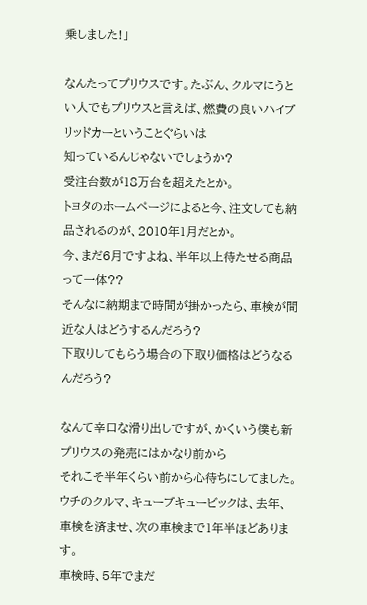乗しました!」

なんたってプリウスです。たぶん、クルマにうとい人でもプリウスと言えば、燃費の良いハイブリッドカーということぐらいは
知っているんじゃないでしょうか?
受注台数が18万台を超えたとか。
トヨタのホームページによると今、注文しても納品されるのが、2010年1月だとか。
今、まだ6月ですよね、半年以上待たせる商品って一体??
そんなに納期まで時間が掛かったら、車検が間近な人はどうするんだろう?
下取りしてもらう場合の下取り価格はどうなるんだろう?

なんて辛口な滑り出しですが、かくいう僕も新プリウスの発売にはかなり前から
それこそ半年くらい前から心待ちにしてました。
ウチのクルマ、キューブキュービックは、去年、車検を済ませ、次の車検まで1年半ほどあります。
車検時、5年でまだ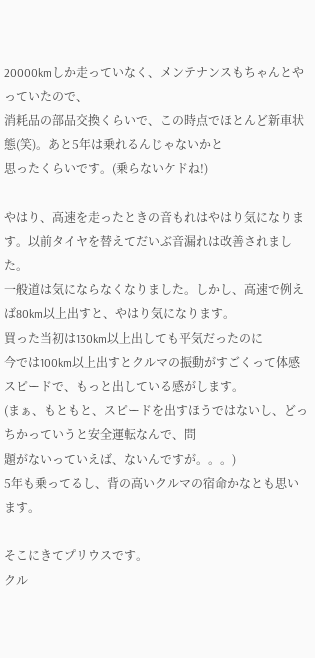20000kmしか走っていなく、メンテナンスもちゃんとやっていたので、
消耗品の部品交換くらいで、この時点でほとんど新車状態(笑)。あと5年は乗れるんじゃないかと
思ったくらいです。(乗らないケドね!)

やはり、高速を走ったときの音もれはやはり気になります。以前タイヤを替えてだいぶ音漏れは改善されました。
一般道は気にならなくなりました。しかし、高速で例えば80km以上出すと、やはり気になります。
買った当初は130km以上出しても平気だったのに
今では100km以上出すとクルマの振動がすごくって体感スピードで、もっと出している感がします。
(まぁ、もともと、スピードを出すほうではないし、どっちかっていうと安全運転なんで、問
題がないっていえば、ないんですが。。。)
5年も乗ってるし、背の高いクルマの宿命かなとも思います。

そこにきてプリウスです。
クル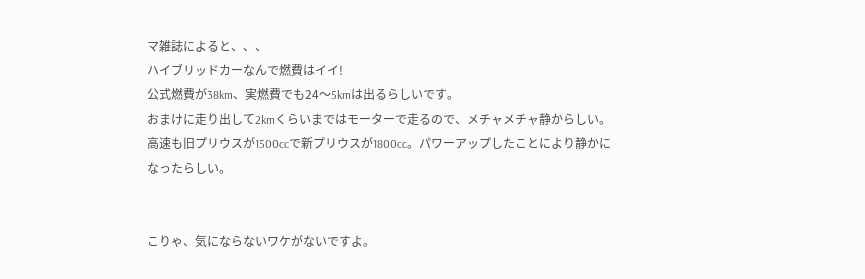マ雑誌によると、、、
ハイブリッドカーなんで燃費はイイ!
公式燃費が38km、実燃費でも24〜5kmは出るらしいです。
おまけに走り出して2kmくらいまではモーターで走るので、メチャメチャ静からしい。
高速も旧プリウスが1500ccで新プリウスが1800cc。パワーアップしたことにより静かになったらしい。


こりゃ、気にならないワケがないですよ。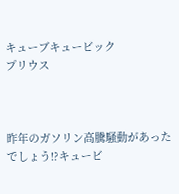キューブキュービック                          プリウス



昨年のガソリン高騰騒動があったでしょう!?キュービ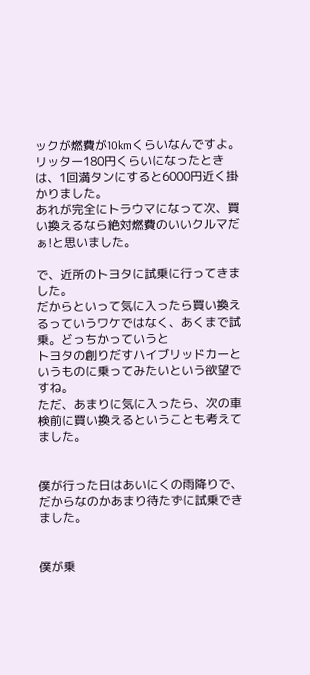ックが燃費が10kmくらいなんですよ。
リッター180円くらいになったときは、1回満タンにすると6000円近く掛かりました。
あれが完全にトラウマになって次、買い換えるなら絶対燃費のいいクルマだぁ!と思いました。

で、近所のトヨタに試乗に行ってきました。
だからといって気に入ったら買い換えるっていうワケではなく、あくまで試乗。どっちかっていうと
トヨタの創りだすハイブリッドカーというものに乗ってみたいという欲望ですね。
ただ、あまりに気に入ったら、次の車検前に買い換えるということも考えてました。


僕が行った日はあいにくの雨降りで、だからなのかあまり待たずに試乗できました。


僕が乗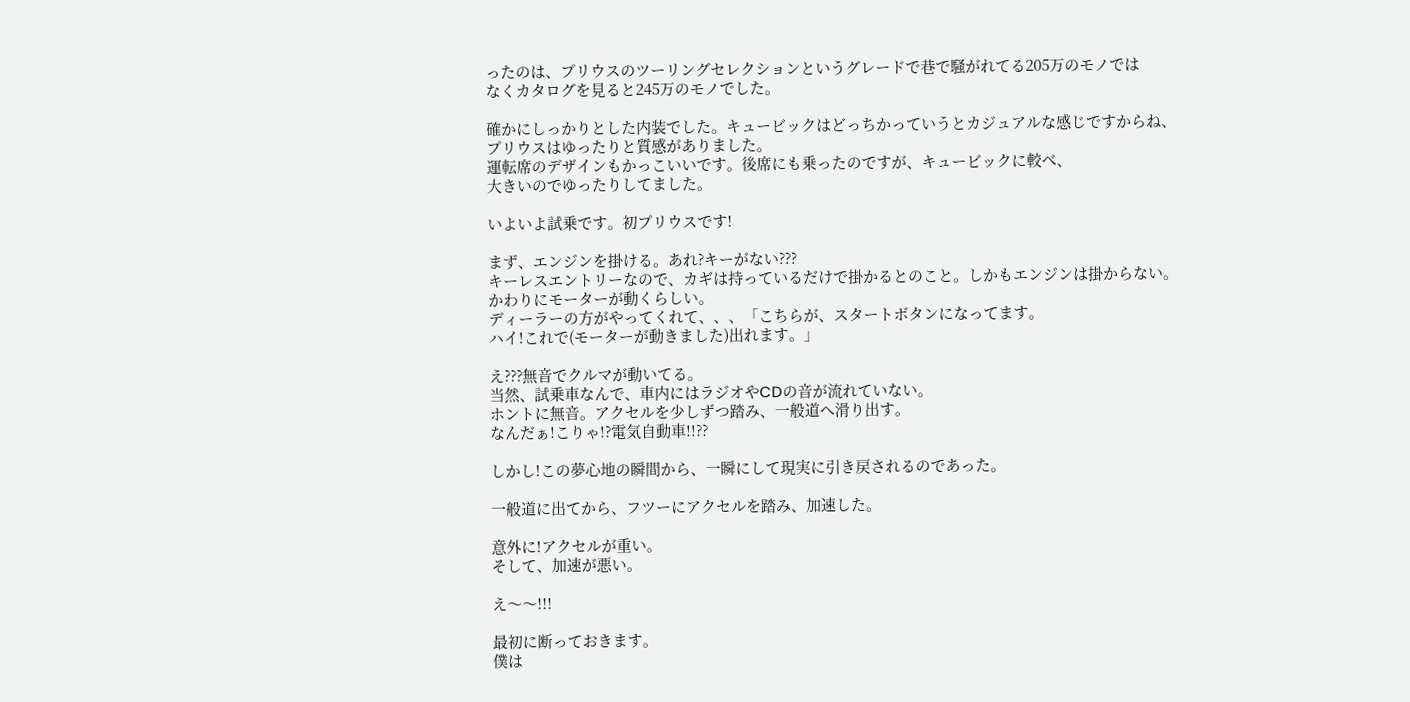ったのは、プリウスのツーリングセレクションというグレードで巷で騒がれてる205万のモノでは
なくカタログを見ると245万のモノでした。

確かにしっかりとした内装でした。キュービックはどっちかっていうとカジュアルな感じですからね、
プリウスはゆったりと質感がありました。
運転席のデザインもかっこいいです。後席にも乗ったのですが、キュービックに較べ、
大きいのでゆったりしてました。

いよいよ試乗です。初プリウスです!

まず、エンジンを掛ける。あれ?キーがない???
キーレスエントリーなので、カギは持っているだけで掛かるとのこと。しかもエンジンは掛からない。
かわりにモーターが動くらしい。
ディーラーの方がやってくれて、、、「こちらが、スタートボタンになってます。
ハイ!これで(モーターが動きました)出れます。」

え???無音でクルマが動いてる。
当然、試乗車なんで、車内にはラジオやCDの音が流れていない。
ホントに無音。アクセルを少しずつ踏み、一般道へ滑り出す。
なんだぁ!こりゃ!?電気自動車!!??

しかし!この夢心地の瞬間から、一瞬にして現実に引き戻されるのであった。

一般道に出てから、フツーにアクセルを踏み、加速した。

意外に!アクセルが重い。
そして、加速が悪い。

え〜〜!!!

最初に断っておきます。
僕は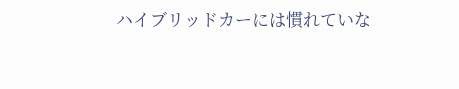ハイブリッドカーには慣れていな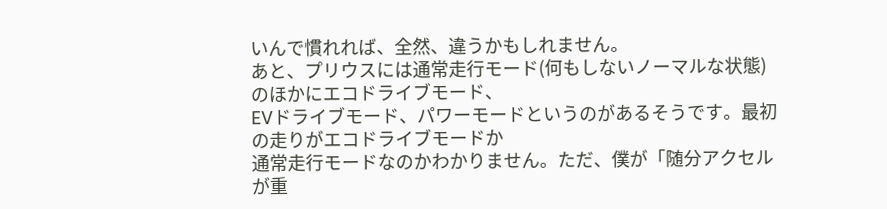いんで慣れれば、全然、違うかもしれません。
あと、プリウスには通常走行モード(何もしないノーマルな状態)のほかにエコドライブモード、
EVドライブモード、パワーモードというのがあるそうです。最初の走りがエコドライブモードか
通常走行モードなのかわかりません。ただ、僕が「随分アクセルが重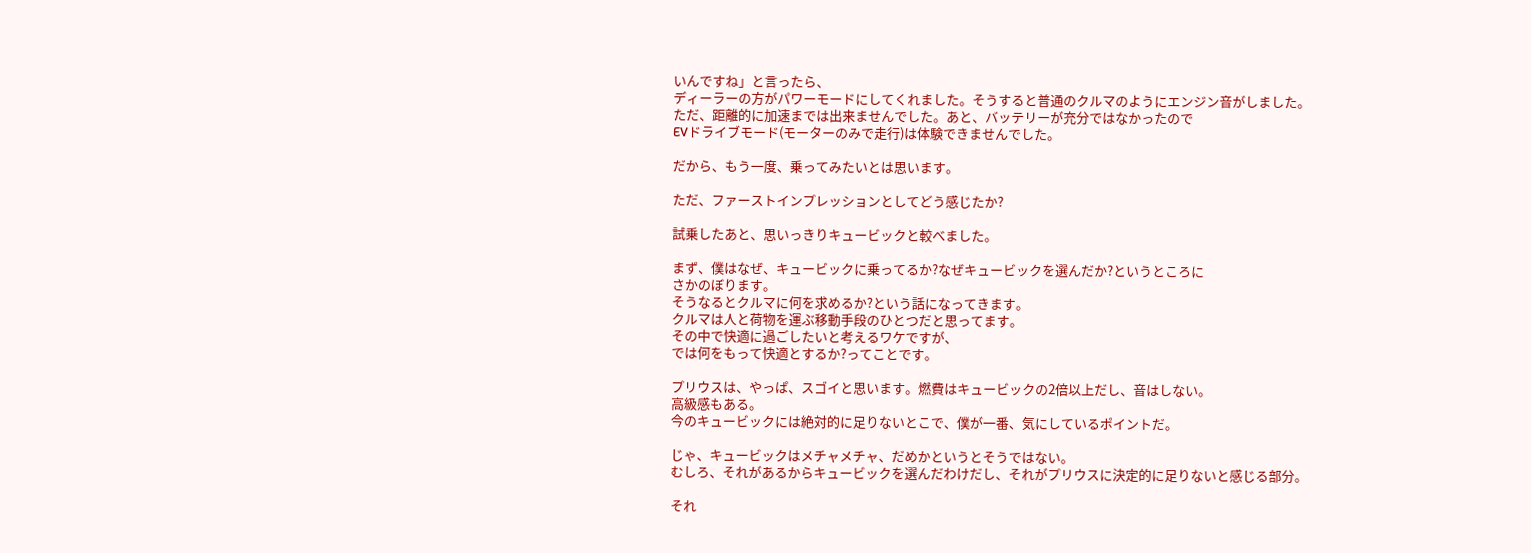いんですね」と言ったら、
ディーラーの方がパワーモードにしてくれました。そうすると普通のクルマのようにエンジン音がしました。
ただ、距離的に加速までは出来ませんでした。あと、バッテリーが充分ではなかったので
EVドライブモード(モーターのみで走行)は体験できませんでした。

だから、もう一度、乗ってみたいとは思います。

ただ、ファーストインプレッションとしてどう感じたか?

試乗したあと、思いっきりキュービックと較べました。

まず、僕はなぜ、キュービックに乗ってるか?なぜキュービックを選んだか?というところに
さかのぼります。
そうなるとクルマに何を求めるか?という話になってきます。
クルマは人と荷物を運ぶ移動手段のひとつだと思ってます。
その中で快適に過ごしたいと考えるワケですが、
では何をもって快適とするか?ってことです。

プリウスは、やっぱ、スゴイと思います。燃費はキュービックの2倍以上だし、音はしない。
高級感もある。
今のキュービックには絶対的に足りないとこで、僕が一番、気にしているポイントだ。

じゃ、キュービックはメチャメチャ、だめかというとそうではない。
むしろ、それがあるからキュービックを選んだわけだし、それがプリウスに決定的に足りないと感じる部分。

それ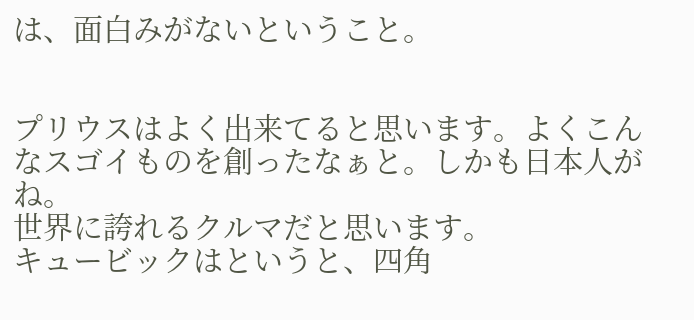は、面白みがないということ。


プリウスはよく出来てると思います。よくこんなスゴイものを創ったなぁと。しかも日本人がね。
世界に誇れるクルマだと思います。
キュービックはというと、四角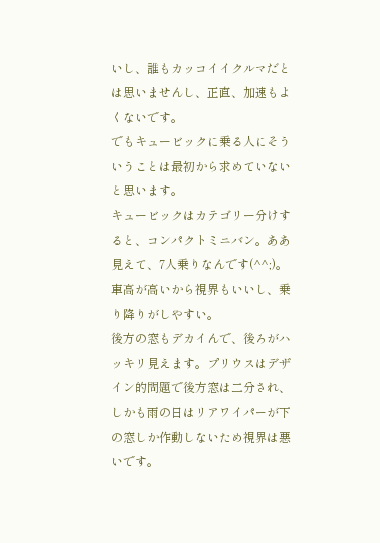いし、誰もカッコイイクルマだとは思いませんし、正直、加速もよくないです。
でもキュービックに乗る人にそういうことは最初から求めていないと思います。
キュービックはカテゴリー分けすると、コンパクトミニバン。ああ見えて、7人乗りなんです(^^;)。
車高が高いから視界もいいし、乗り降りがしやすい。
後方の窓もデカイんで、後ろがハッキリ見えます。プリウスはデザイン的問題で後方窓は二分され、
しかも雨の日はリアワイパーが下の窓しか作動しないため視界は悪いです。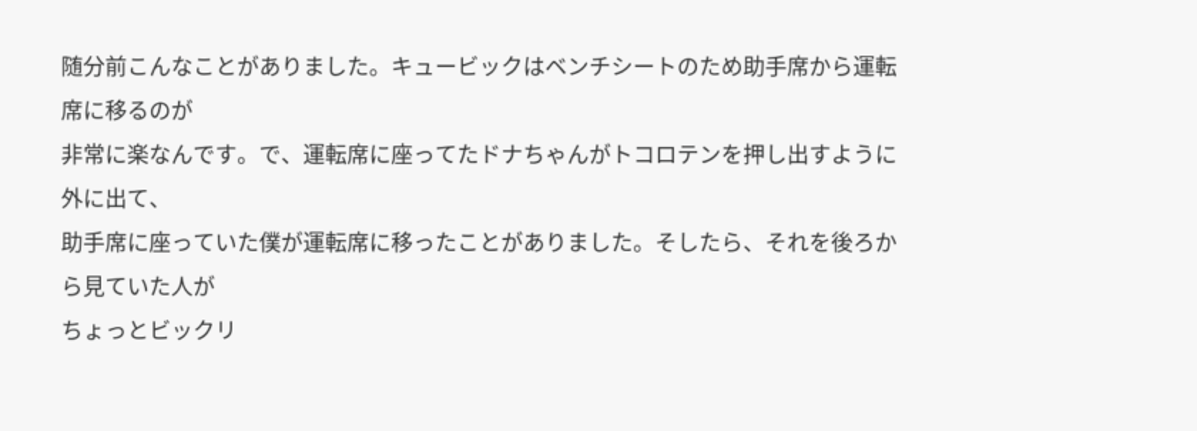随分前こんなことがありました。キュービックはベンチシートのため助手席から運転席に移るのが
非常に楽なんです。で、運転席に座ってたドナちゃんがトコロテンを押し出すように外に出て、
助手席に座っていた僕が運転席に移ったことがありました。そしたら、それを後ろから見ていた人が
ちょっとビックリ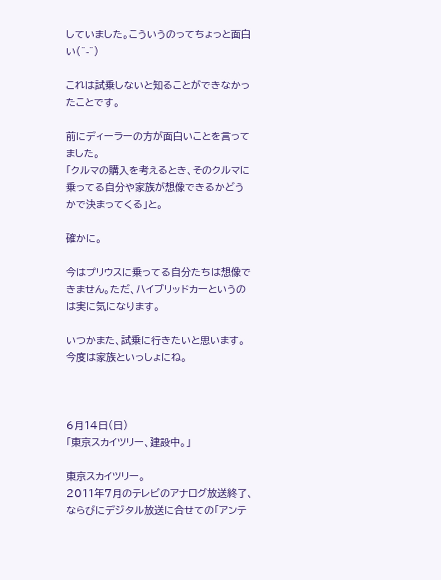していました。こういうのってちょっと面白い(^-^)

これは試乗しないと知ることができなかったことです。

前にディーラーの方が面白いことを言ってました。
「クルマの購入を考えるとき、そのクルマに乗ってる自分や家族が想像できるかどうかで決まってくる」と。

確かに。

今はプリウスに乗ってる自分たちは想像できません。ただ、ハイブリッドカーというのは実に気になります。

いつかまた、試乗に行きたいと思います。今度は家族といっしょにね。



6月14日(日)
「東京スカイツリー、建設中。」

東京スカイツリー。
2011年7月のテレビのアナログ放送終了、ならびにデジタル放送に合せての「アンテ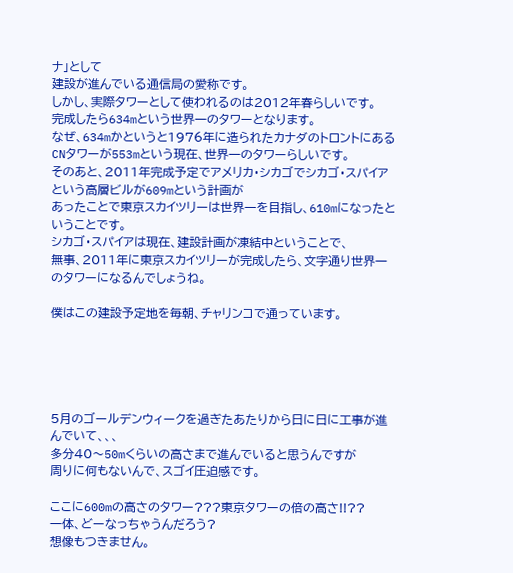ナ」として
建設が進んでいる通信局の愛称です。
しかし、実際タワーとして使われるのは2012年春らしいです。
完成したら634mという世界一のタワーとなります。
なぜ、634mかというと1976年に造られたカナダのトロントにあるCNタワーが553mという現在、世界一のタワーらしいです。
そのあと、2011年完成予定でアメリカ・シカゴでシカゴ・スパイアという高層ビルが609mという計画が
あったことで東京スカイツリーは世界一を目指し、610mになったということです。
シカゴ・スパイアは現在、建設計画が凍結中ということで、
無事、2011年に東京スカイツリーが完成したら、文字通り世界一のタワーになるんでしょうね。

僕はこの建設予定地を毎朝、チャリンコで通っています。





5月のゴールデンウィークを過ぎたあたりから日に日に工事が進んでいて、、、
多分40〜50mくらいの高さまで進んでいると思うんですが
周りに何もないんで、スゴイ圧迫感です。

ここに600mの高さのタワー???東京タワーの倍の高さ!!??
一体、どーなっちゃうんだろう?
想像もつきません。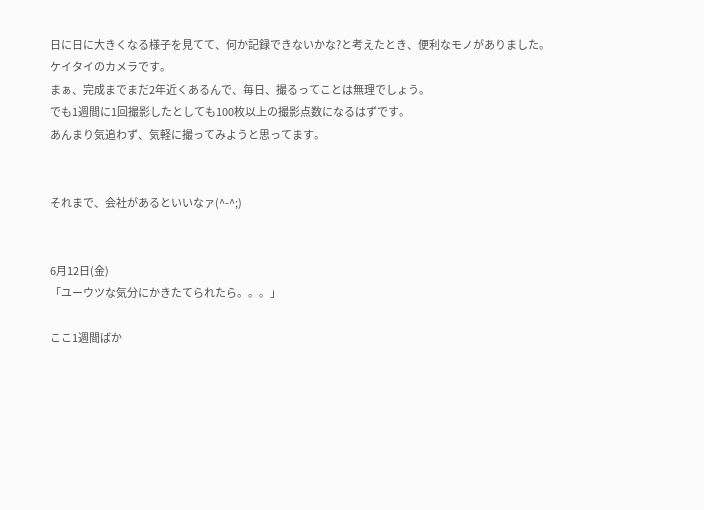日に日に大きくなる様子を見てて、何か記録できないかな?と考えたとき、便利なモノがありました。
ケイタイのカメラです。
まぁ、完成までまだ2年近くあるんで、毎日、撮るってことは無理でしょう。
でも1週間に1回撮影したとしても100枚以上の撮影点数になるはずです。
あんまり気追わず、気軽に撮ってみようと思ってます。


それまで、会社があるといいなァ(^-^;)


6月12日(金)
「ユーウツな気分にかきたてられたら。。。」

ここ1週間ばか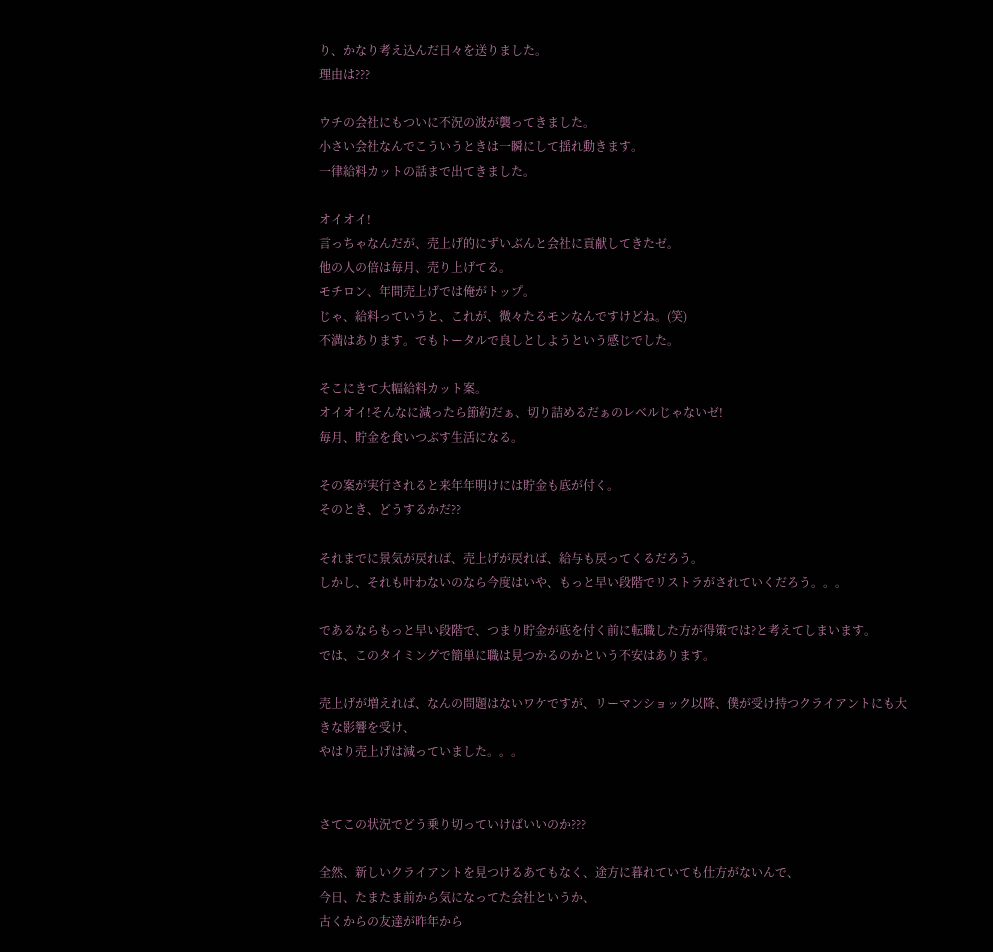り、かなり考え込んだ日々を送りました。
理由は???

ウチの会社にもついに不況の波が襲ってきました。
小さい会社なんでこういうときは一瞬にして揺れ動きます。
一律給料カットの話まで出てきました。

オイオイ!
言っちゃなんだが、売上げ的にずいぶんと会社に貢献してきたゼ。
他の人の倍は毎月、売り上げてる。
モチロン、年間売上げでは俺がトップ。
じゃ、給料っていうと、これが、微々たるモンなんですけどね。(笑)
不満はあります。でもトータルで良しとしようという感じでした。

そこにきて大幅給料カット案。
オイオイ!そんなに減ったら節約だぁ、切り詰めるだぁのレベルじゃないゼ!
毎月、貯金を食いつぶす生活になる。

その案が実行されると来年年明けには貯金も底が付く。
そのとき、どうするかだ??

それまでに景気が戻れば、売上げが戻れば、給与も戻ってくるだろう。
しかし、それも叶わないのなら今度はいや、もっと早い段階でリストラがされていくだろう。。。

であるならもっと早い段階で、つまり貯金が底を付く前に転職した方が得策では?と考えてしまいます。
では、このタイミングで簡単に職は見つかるのかという不安はあります。

売上げが増えれば、なんの問題はないワケですが、リーマンショック以降、僕が受け持つクライアントにも大きな影響を受け、
やはり売上げは減っていました。。。


さてこの状況でどう乗り切っていけばいいのか???

全然、新しいクライアントを見つけるあてもなく、途方に暮れていても仕方がないんで、
今日、たまたま前から気になってた会社というか、
古くからの友達が昨年から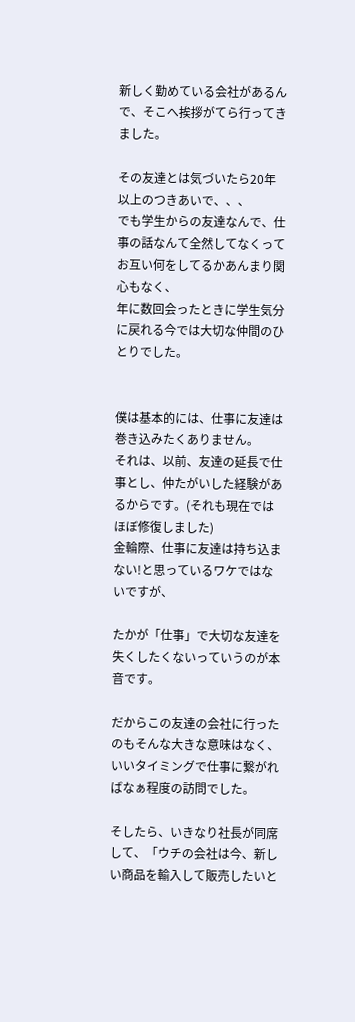新しく勤めている会社があるんで、そこへ挨拶がてら行ってきました。

その友達とは気づいたら20年以上のつきあいで、、、
でも学生からの友達なんで、仕事の話なんて全然してなくってお互い何をしてるかあんまり関心もなく、
年に数回会ったときに学生気分に戻れる今では大切な仲間のひとりでした。


僕は基本的には、仕事に友達は巻き込みたくありません。
それは、以前、友達の延長で仕事とし、仲たがいした経験があるからです。(それも現在ではほぼ修復しました)
金輪際、仕事に友達は持ち込まない!と思っているワケではないですが、

たかが「仕事」で大切な友達を失くしたくないっていうのが本音です。

だからこの友達の会社に行ったのもそんな大きな意味はなく、いいタイミングで仕事に繋がればなぁ程度の訪問でした。

そしたら、いきなり社長が同席して、「ウチの会社は今、新しい商品を輸入して販売したいと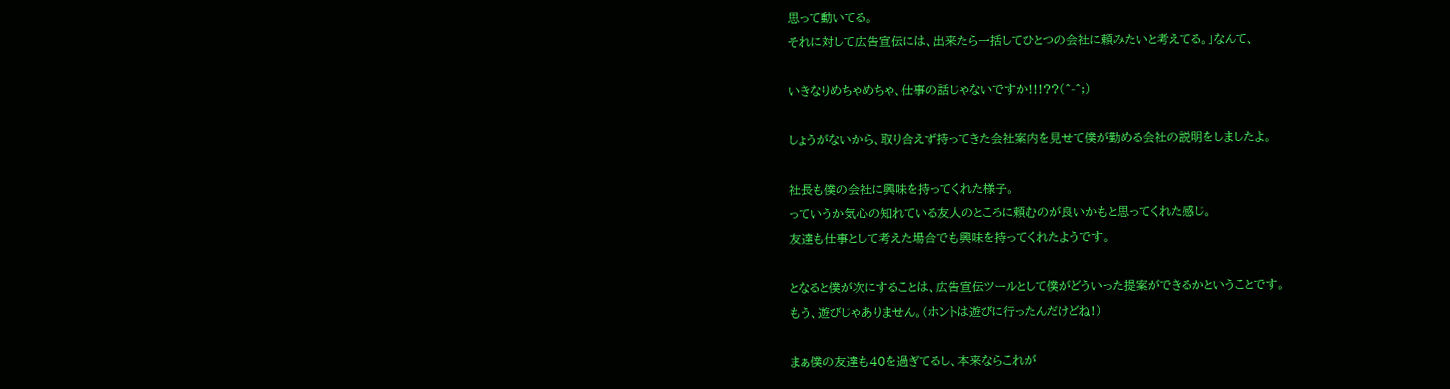思って動いてる。
それに対して広告宣伝には、出来たら一括してひとつの会社に頼みたいと考えてる。」なんて、

いきなりめちゃめちゃ、仕事の話じゃないですか!!!??(^-^;)

しょうがないから、取り合えず持ってきた会社案内を見せて僕が勤める会社の説明をしましたよ。

社長も僕の会社に興味を持ってくれた様子。
っていうか気心の知れている友人のところに頼むのが良いかもと思ってくれた感じ。
友達も仕事として考えた場合でも興味を持ってくれたようです。

となると僕が次にすることは、広告宣伝ツールとして僕がどういった提案ができるかということです。
もう、遊びじゃありません。(ホントは遊びに行ったんだけどね!)

まぁ僕の友達も40を過ぎてるし、本来ならこれが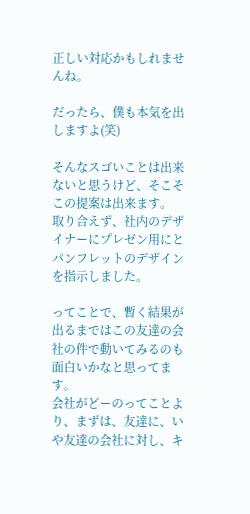正しい対応かもしれませんね。

だったら、僕も本気を出しますよ(笑)

そんなスゴいことは出来ないと思うけど、そこそこの提案は出来ます。
取り合えず、社内のデザイナーにプレゼン用にとパンフレットのデザインを指示しました。

ってことで、暫く結果が出るまではこの友達の会社の件で動いてみるのも面白いかなと思ってます。
会社がどーのってことより、まずは、友達に、いや友達の会社に対し、キ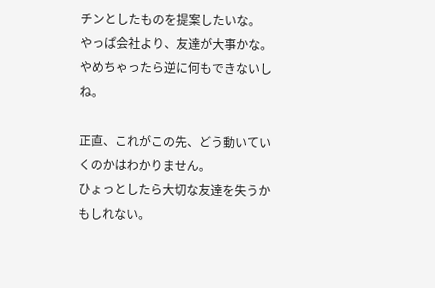チンとしたものを提案したいな。
やっぱ会社より、友達が大事かな。
やめちゃったら逆に何もできないしね。

正直、これがこの先、どう動いていくのかはわかりません。
ひょっとしたら大切な友達を失うかもしれない。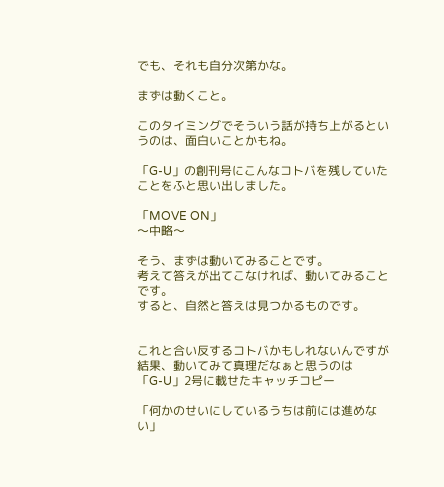でも、それも自分次第かな。

まずは動くこと。

このタイミングでそういう話が持ち上がるというのは、面白いことかもね。

「G-U」の創刊号にこんなコトバを残していたことをふと思い出しました。

「MOVE ON」
〜中略〜

そう、まずは動いてみることです。
考えて答えが出てこなければ、動いてみることです。
すると、自然と答えは見つかるものです。


これと合い反するコトバかもしれないんですが
結果、動いてみて真理だなぁと思うのは
「G-U」2号に載せたキャッチコピー

「何かのせいにしているうちは前には進めない」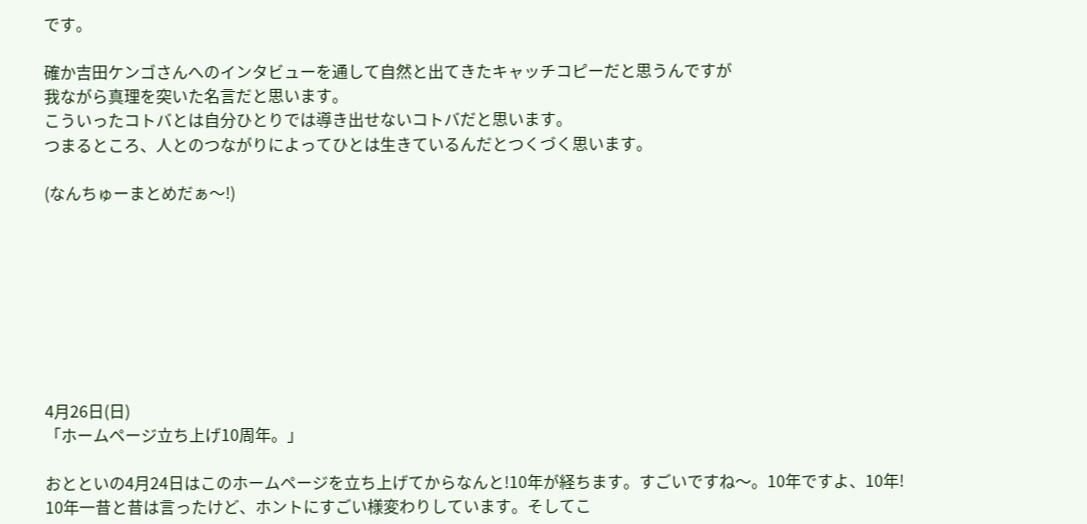です。

確か吉田ケンゴさんへのインタビューを通して自然と出てきたキャッチコピーだと思うんですが
我ながら真理を突いた名言だと思います。
こういったコトバとは自分ひとりでは導き出せないコトバだと思います。
つまるところ、人とのつながりによってひとは生きているんだとつくづく思います。

(なんちゅーまとめだぁ〜!)








4月26日(日)
「ホームページ立ち上げ10周年。」

おとといの4月24日はこのホームページを立ち上げてからなんと!10年が経ちます。すごいですね〜。10年ですよ、10年!
10年一昔と昔は言ったけど、ホントにすごい様変わりしています。そしてこ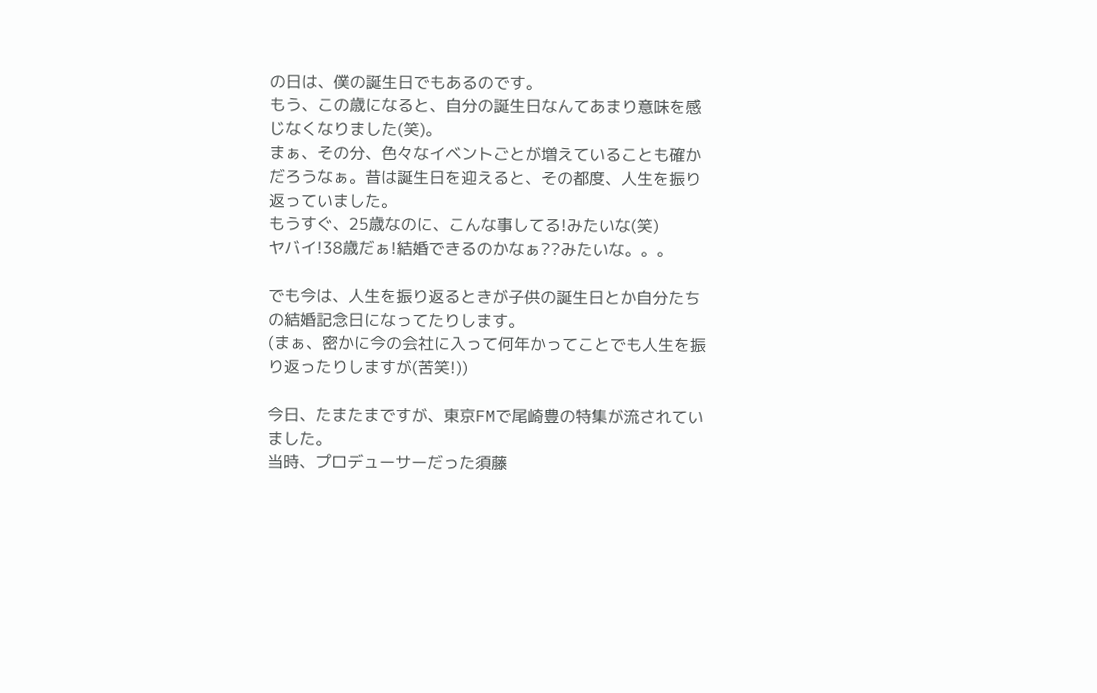の日は、僕の誕生日でもあるのです。
もう、この歳になると、自分の誕生日なんてあまり意味を感じなくなりました(笑)。
まぁ、その分、色々なイベントごとが増えていることも確かだろうなぁ。昔は誕生日を迎えると、その都度、人生を振り返っていました。
もうすぐ、25歳なのに、こんな事してる!みたいな(笑)
ヤバイ!38歳だぁ!結婚できるのかなぁ??みたいな。。。

でも今は、人生を振り返るときが子供の誕生日とか自分たちの結婚記念日になってたりします。
(まぁ、密かに今の会社に入って何年かってことでも人生を振り返ったりしますが(苦笑!))

今日、たまたまですが、東京FMで尾崎豊の特集が流されていました。
当時、プロデューサーだった須藤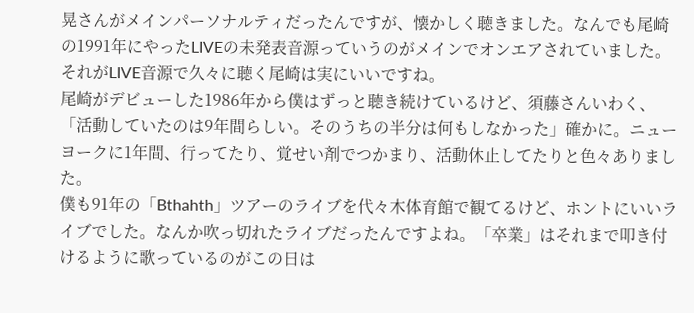晃さんがメインパーソナルティだったんですが、懐かしく聴きました。なんでも尾崎の1991年にやったLIVEの未発表音源っていうのがメインでオンエアされていました。それがLIVE音源で久々に聴く尾崎は実にいいですね。
尾崎がデビューした1986年から僕はずっと聴き続けているけど、須藤さんいわく、「活動していたのは9年間らしい。そのうちの半分は何もしなかった」確かに。ニューヨークに1年間、行ってたり、覚せい剤でつかまり、活動休止してたりと色々ありました。
僕も91年の「Bthahth」ツアーのライブを代々木体育館で観てるけど、ホントにいいライブでした。なんか吹っ切れたライブだったんですよね。「卒業」はそれまで叩き付けるように歌っているのがこの日は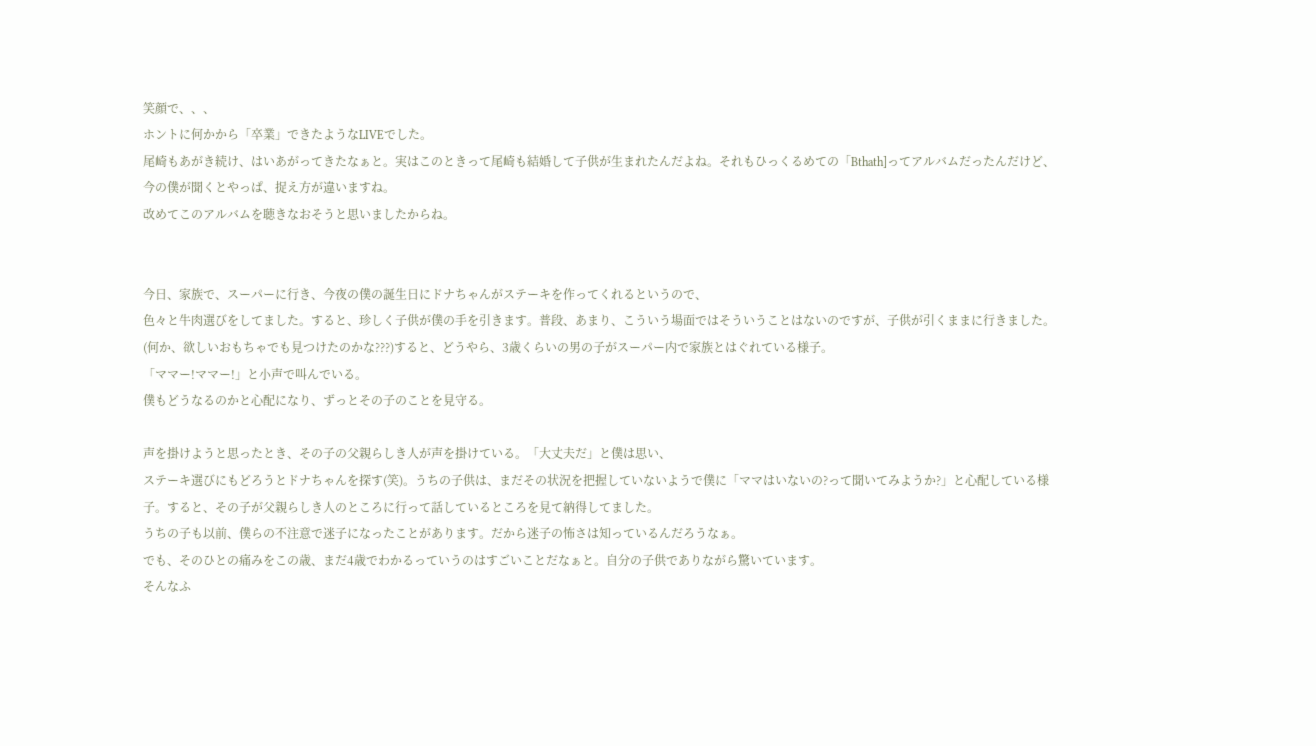笑顔で、、、
ホントに何かから「卒業」できたようなLIVEでした。
尾崎もあがき続け、はいあがってきたなぁと。実はこのときって尾崎も結婚して子供が生まれたんだよね。それもひっくるめての「Bthath]ってアルバムだったんだけど、今の僕が聞くとやっぱ、捉え方が違いますね。
改めてこのアルバムを聴きなおそうと思いましたからね。


今日、家族で、スーパーに行き、今夜の僕の誕生日にドナちゃんがステーキを作ってくれるというので、
色々と牛肉選びをしてました。すると、珍しく子供が僕の手を引きます。普段、あまり、こういう場面ではそういうことはないのですが、子供が引くままに行きました。(何か、欲しいおもちゃでも見つけたのかな???)すると、どうやら、3歳くらいの男の子がスーパー内で家族とはぐれている様子。
「ママー!ママー!」と小声で叫んでいる。
僕もどうなるのかと心配になり、ずっとその子のことを見守る。

声を掛けようと思ったとき、その子の父親らしき人が声を掛けている。「大丈夫だ」と僕は思い、
ステーキ選びにもどろうとドナちゃんを探す(笑)。うちの子供は、まだその状況を把握していないようで僕に「ママはいないの?って聞いてみようか?」と心配している様子。すると、その子が父親らしき人のところに行って話しているところを見て納得してました。
うちの子も以前、僕らの不注意で迷子になったことがあります。だから迷子の怖さは知っているんだろうなぁ。
でも、そのひとの痛みをこの歳、まだ4歳でわかるっていうのはすごいことだなぁと。自分の子供でありながら驚いています。
そんなふ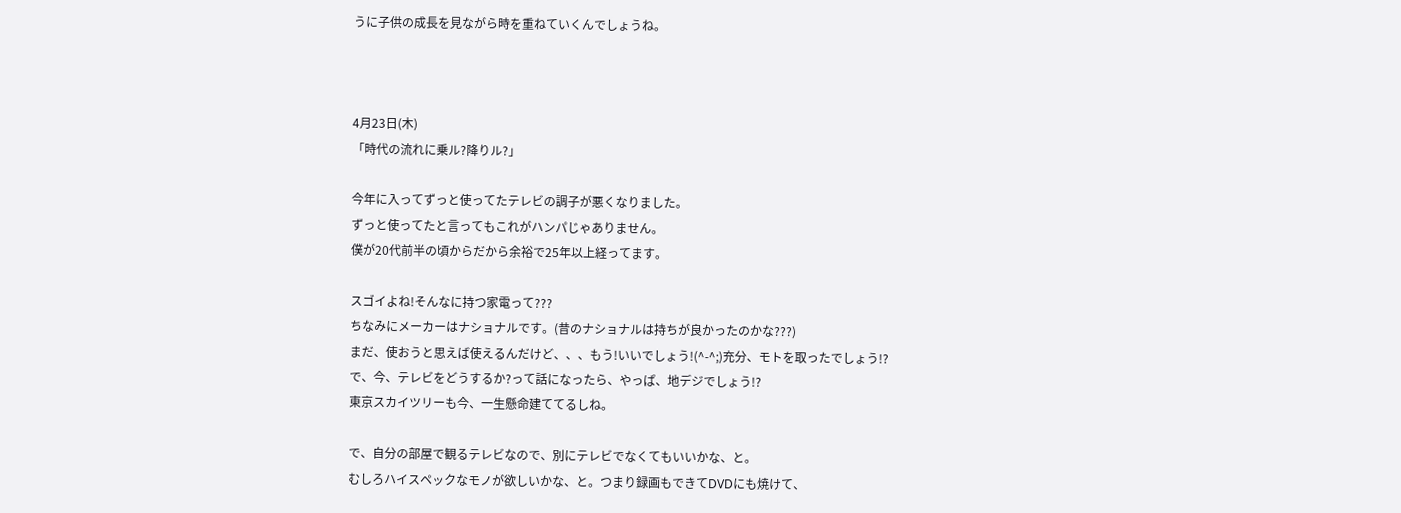うに子供の成長を見ながら時を重ねていくんでしょうね。



4月23日(木)
「時代の流れに乗ル?降りル?」

今年に入ってずっと使ってたテレビの調子が悪くなりました。
ずっと使ってたと言ってもこれがハンパじゃありません。
僕が20代前半の頃からだから余裕で25年以上経ってます。

スゴイよね!そんなに持つ家電って???
ちなみにメーカーはナショナルです。(昔のナショナルは持ちが良かったのかな???)
まだ、使おうと思えば使えるんだけど、、、もう!いいでしょう!(^-^;)充分、モトを取ったでしょう!?
で、今、テレビをどうするか?って話になったら、やっぱ、地デジでしょう!?
東京スカイツリーも今、一生懸命建ててるしね。

で、自分の部屋で観るテレビなので、別にテレビでなくてもいいかな、と。
むしろハイスペックなモノが欲しいかな、と。つまり録画もできてDVDにも焼けて、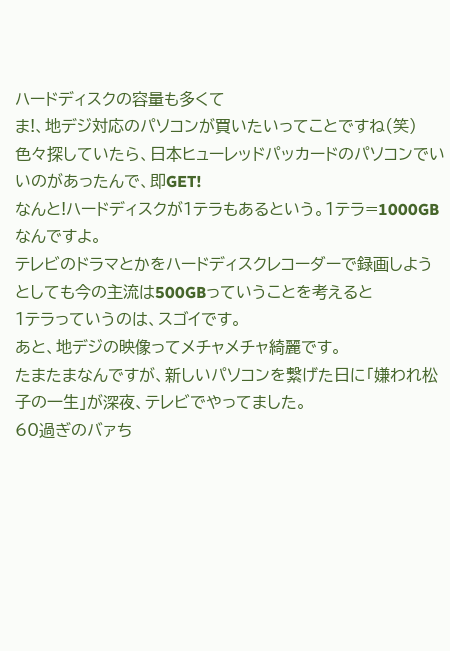ハードディスクの容量も多くて
ま!、地デジ対応のパソコンが買いたいってことですね(笑)
色々探していたら、日本ヒューレッドパッカードのパソコンでいいのがあったんで、即GET!
なんと!ハードディスクが1テラもあるという。1テラ=1000GBなんですよ。
テレビのドラマとかをハードディスクレコーダーで録画しようとしても今の主流は500GBっていうことを考えると
1テラっていうのは、スゴイです。
あと、地デジの映像ってメチャメチャ綺麗です。
たまたまなんですが、新しいパソコンを繋げた日に「嫌われ松子の一生」が深夜、テレビでやってました。
60過ぎのバァち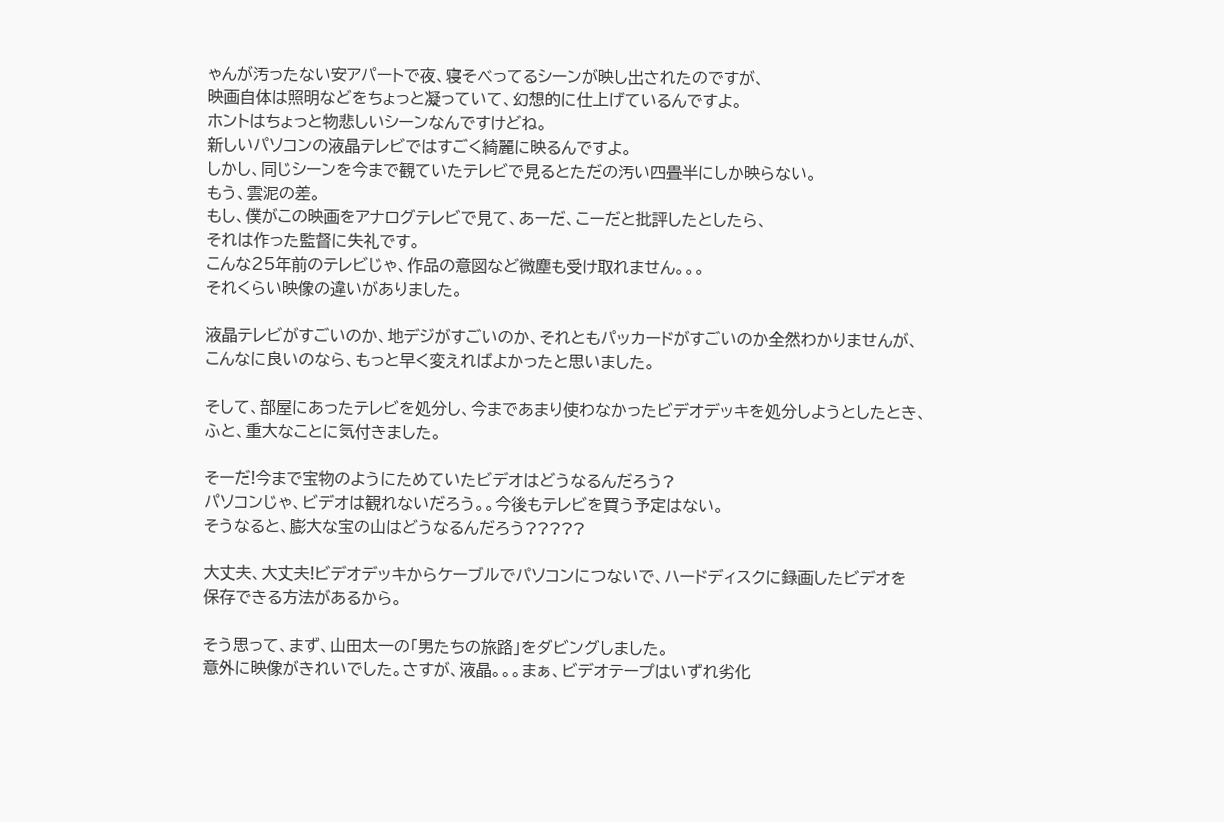ゃんが汚ったない安アパートで夜、寝そべってるシーンが映し出されたのですが、
映画自体は照明などをちょっと凝っていて、幻想的に仕上げているんですよ。
ホントはちょっと物悲しいシーンなんですけどね。
新しいパソコンの液晶テレビではすごく綺麗に映るんですよ。
しかし、同じシーンを今まで観ていたテレビで見るとただの汚い四畳半にしか映らない。
もう、雲泥の差。
もし、僕がこの映画をアナログテレビで見て、あーだ、こーだと批評したとしたら、
それは作った監督に失礼です。
こんな25年前のテレビじゃ、作品の意図など微塵も受け取れません。。。
それくらい映像の違いがありました。

液晶テレビがすごいのか、地デジがすごいのか、それともパッカードがすごいのか全然わかりませんが、
こんなに良いのなら、もっと早く変えればよかったと思いました。

そして、部屋にあったテレビを処分し、今まであまり使わなかったビデオデッキを処分しようとしたとき、
ふと、重大なことに気付きました。

そーだ!今まで宝物のようにためていたビデオはどうなるんだろう?
パソコンじゃ、ビデオは観れないだろう。。今後もテレビを買う予定はない。
そうなると、膨大な宝の山はどうなるんだろう?????

大丈夫、大丈夫!ビデオデッキからケーブルでパソコンにつないで、ハードディスクに録画したビデオを
保存できる方法があるから。

そう思って、まず、山田太一の「男たちの旅路」をダビングしました。
意外に映像がきれいでした。さすが、液晶。。。まぁ、ビデオテープはいずれ劣化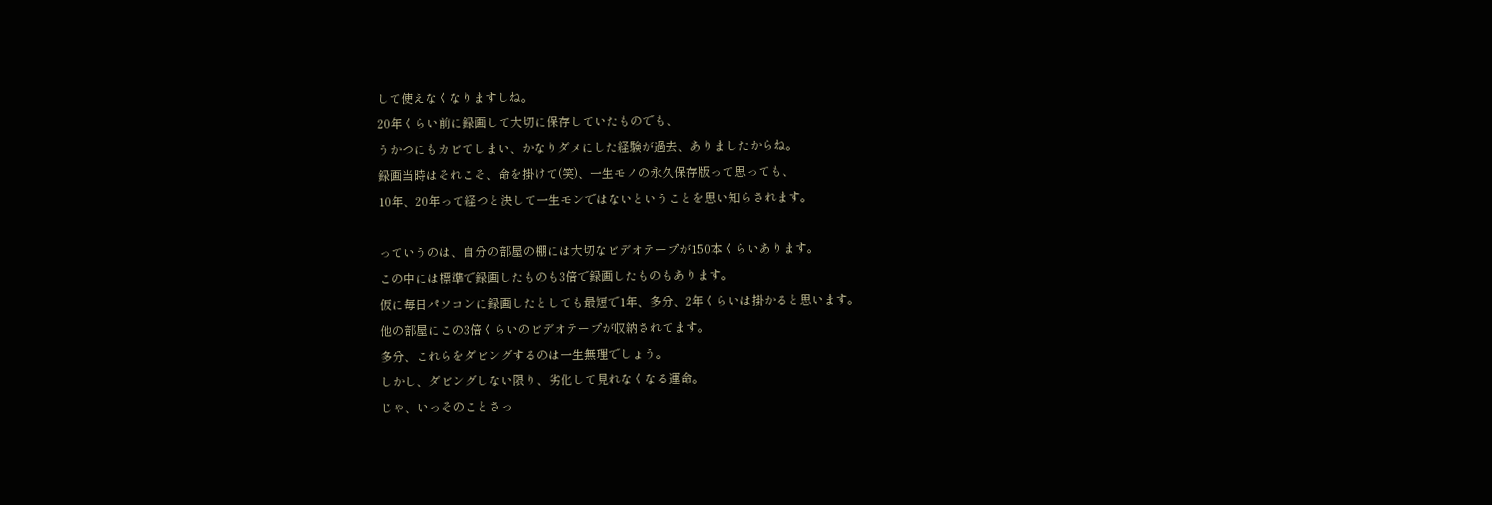して使えなくなりますしね。
20年くらい前に録画して大切に保存していたものでも、
うかつにもカビてしまい、かなりダメにした経験が過去、ありましたからね。
録画当時はそれこそ、命を掛けて(笑)、一生モノの永久保存版って思っても、
10年、20年って経つと決して一生モンではないということを思い知らされます。

っていうのは、自分の部屋の棚には大切なビデオテープが150本くらいあります。
この中には標準で録画したものも3倍で録画したものもあります。
仮に毎日パソコンに録画したとしても最短で1年、多分、2年くらいは掛かると思います。
他の部屋にこの3倍くらいのビデオテープが収納されてます。
多分、これらをダビングするのは一生無理でしょう。
しかし、ダビングしない限り、劣化して見れなくなる運命。
じゃ、いっそのことさっ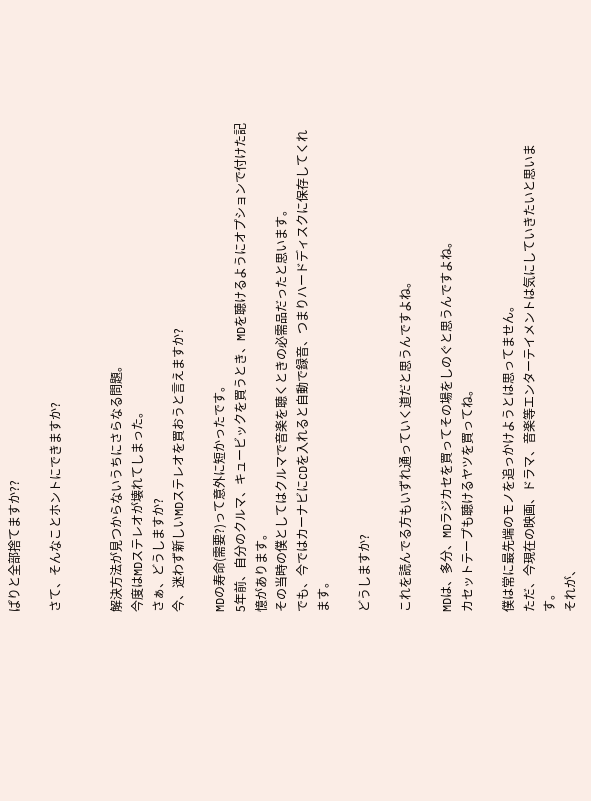ぱりと全部捨てますか??

さて、そんなことホントにできますか?


解決方法が見つからないうちにさらなる問題。
今度はMDステレオが壊れてしまった。
さぁ、どうしますか?
今、迷わず新しいMDステレオを買おうと言えますか?

MDの寿命(需要?)って意外に短かったです。
5年前、自分のクルマ、キュービックを買うとき、MDを聴けるようにオプションで付けた記憶があります。
その当時の僕としてはクルマで音楽を聴くときの必需品だったと思います。
でも、今ではカーナビにCDを入れると自動で録音、つまりハードディスクに保存してくれます。

どうしますか?

これを読んでる方もいずれ通っていく道だと思うんですよね。

MDは、多分、MDラジカセを買ってその場をしのぐと思うんですよね。
カセットテープも聴けるヤツを買ってね。

僕は常に最先端のモノを追っかけようとは思ってません。
ただ、今現在の映画、ドラマ、音楽等エンターテイメントは気にしていきたいと思います。
それが、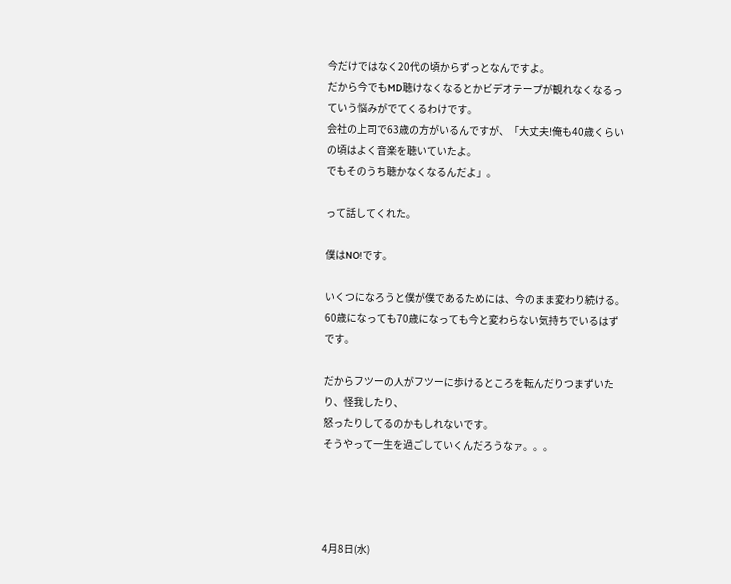今だけではなく20代の頃からずっとなんですよ。
だから今でもMD聴けなくなるとかビデオテープが観れなくなるっていう悩みがでてくるわけです。
会社の上司で63歳の方がいるんですが、「大丈夫!俺も40歳くらいの頃はよく音楽を聴いていたよ。
でもそのうち聴かなくなるんだよ」。

って話してくれた。

僕はNO!です。

いくつになろうと僕が僕であるためには、今のまま変わり続ける。
60歳になっても70歳になっても今と変わらない気持ちでいるはずです。

だからフツーの人がフツーに歩けるところを転んだりつまずいたり、怪我したり、
怒ったりしてるのかもしれないです。
そうやって一生を過ごしていくんだろうなァ。。。




4月8日(水)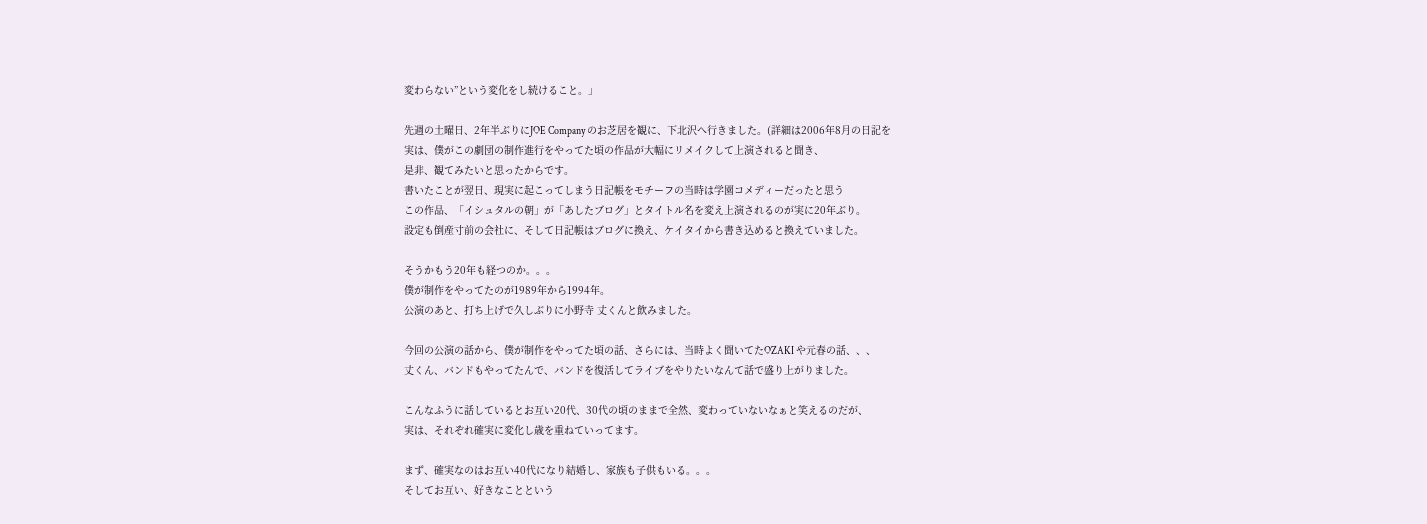変わらない”という変化をし続けること。」

先週の土曜日、2年半ぶりにJOE Company のお芝居を観に、下北沢へ行きました。(詳細は2006年8月の日記を
実は、僕がこの劇団の制作進行をやってた頃の作品が大幅にリメイクして上演されると聞き、
是非、観てみたいと思ったからです。
書いたことが翌日、現実に起こってしまう日記帳をモチーフの当時は学園コメディーだったと思う
この作品、「イシュタルの朝」が「あしたブログ」とタイトル名を変え上演されるのが実に20年ぶり。
設定も倒産寸前の会社に、そして日記帳はブログに換え、ケイタイから書き込めると換えていました。

そうかもう20年も経つのか。。。
僕が制作をやってたのが1989年から1994年。
公演のあと、打ち上げで久しぶりに小野寺 丈くんと飲みました。

今回の公演の話から、僕が制作をやってた頃の話、さらには、当時よく聞いてたOZAKI や元春の話、、、
丈くん、バンドもやってたんで、バンドを復活してライブをやりたいなんて話で盛り上がりました。

こんなふうに話しているとお互い20代、30代の頃のままで全然、変わっていないなぁと笑えるのだが、
実は、それぞれ確実に変化し歳を重ねていってます。

まず、確実なのはお互い40代になり結婚し、家族も子供もいる。。。
そしてお互い、好きなことという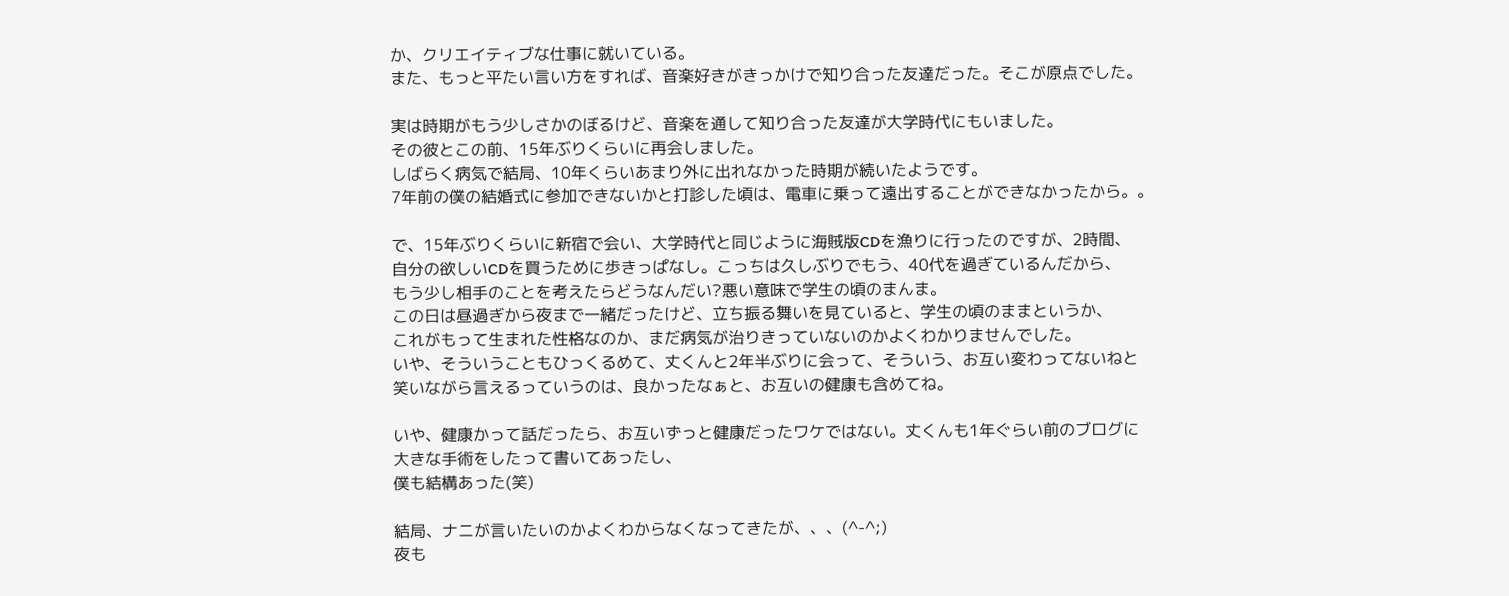か、クリエイティブな仕事に就いている。
また、もっと平たい言い方をすれば、音楽好きがきっかけで知り合った友達だった。そこが原点でした。

実は時期がもう少しさかのぼるけど、音楽を通して知り合った友達が大学時代にもいました。
その彼とこの前、15年ぶりくらいに再会しました。
しばらく病気で結局、10年くらいあまり外に出れなかった時期が続いたようです。
7年前の僕の結婚式に参加できないかと打診した頃は、電車に乗って遠出することができなかったから。。

で、15年ぶりくらいに新宿で会い、大学時代と同じように海賊版CDを漁りに行ったのですが、2時間、
自分の欲しいCDを買うために歩きっぱなし。こっちは久しぶりでもう、40代を過ぎているんだから、
もう少し相手のことを考えたらどうなんだい?悪い意味で学生の頃のまんま。
この日は昼過ぎから夜まで一緒だったけど、立ち振る舞いを見ていると、学生の頃のままというか、
これがもって生まれた性格なのか、まだ病気が治りきっていないのかよくわかりませんでした。
いや、そういうこともひっくるめて、丈くんと2年半ぶりに会って、そういう、お互い変わってないねと
笑いながら言えるっていうのは、良かったなぁと、お互いの健康も含めてね。

いや、健康かって話だったら、お互いずっと健康だったワケではない。丈くんも1年ぐらい前のブログに
大きな手術をしたって書いてあったし、
僕も結構あった(笑)

結局、ナニが言いたいのかよくわからなくなってきたが、、、(^-^;)
夜も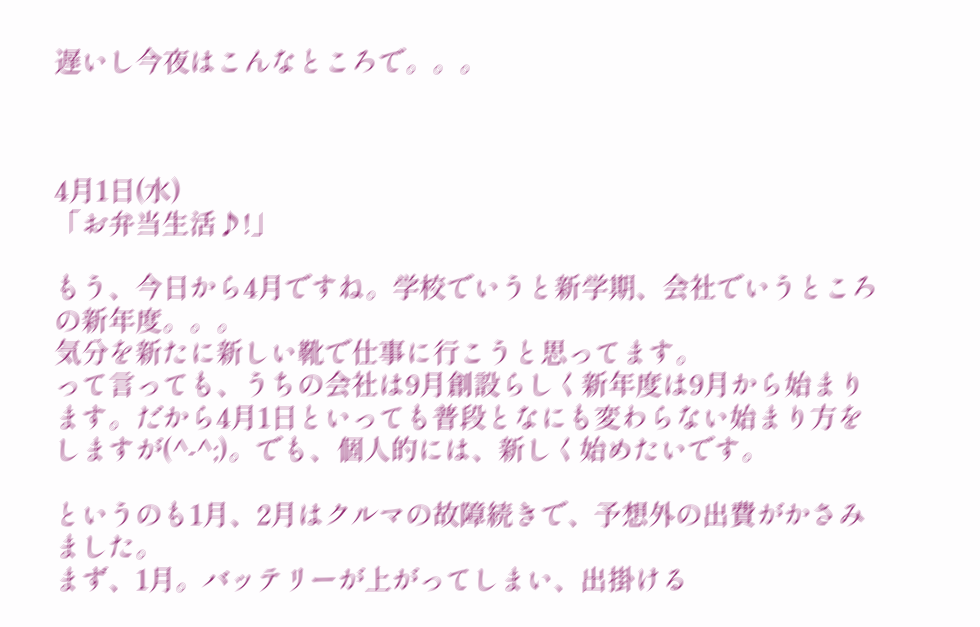遅いし今夜はこんなところで。。。



4月1日(水)
「お弁当生活♪!」

もう、今日から4月ですね。学校でいうと新学期、会社でいうところの新年度。。。
気分を新たに新しい靴で仕事に行こうと思ってます。
って言っても、うちの会社は9月創設らしく新年度は9月から始まります。だから4月1日といっても普段となにも変わらない始まり方をしますが(^-^;)。でも、個人的には、新しく始めたいです。

というのも1月、2月はクルマの故障続きで、予想外の出費がかさみました。
まず、1月。バッテリーが上がってしまい、出掛ける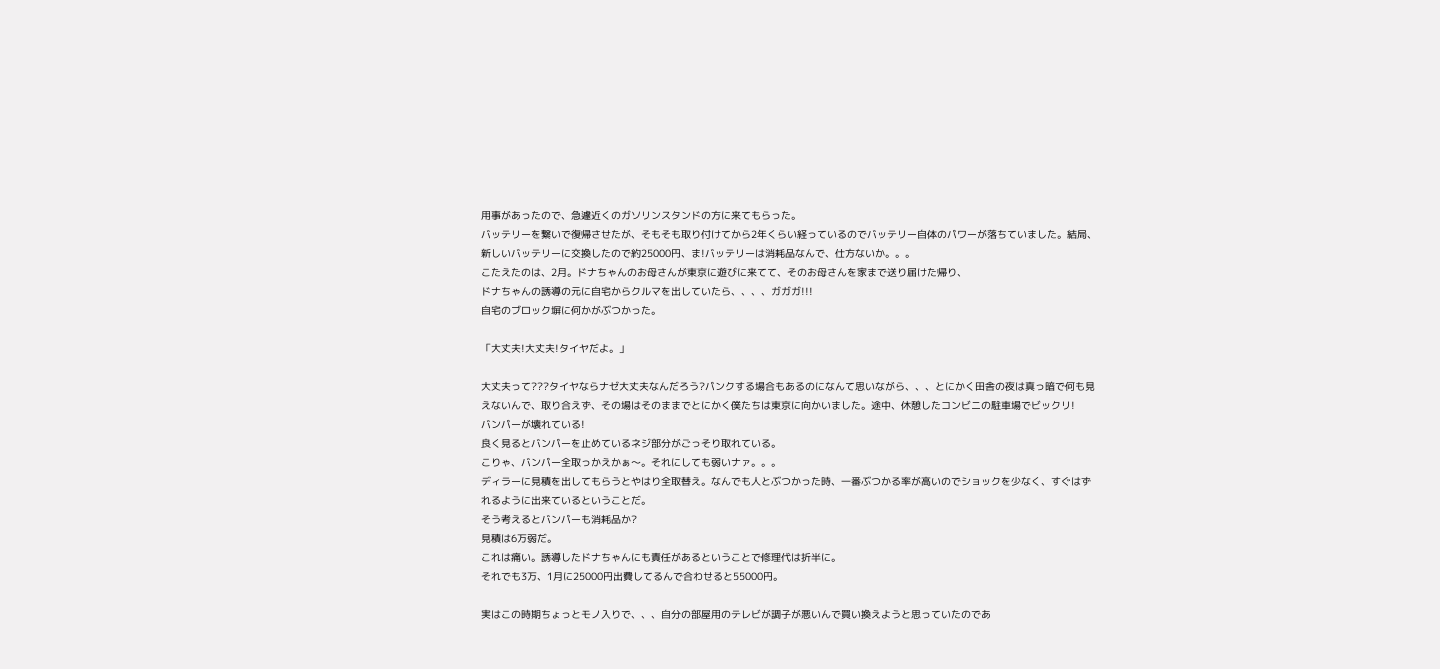用事があったので、急遽近くのガソリンスタンドの方に来てもらった。
バッテリーを繋いで復帰させたが、そもそも取り付けてから2年くらい経っているのでバッテリー自体のパワーが落ちていました。結局、新しいバッテリーに交換したので約25000円、ま!バッテリーは消耗品なんで、仕方ないか。。。
こたえたのは、2月。ドナちゃんのお母さんが東京に遊びに来てて、そのお母さんを家まで送り届けた帰り、
ドナちゃんの誘導の元に自宅からクルマを出していたら、、、、ガガガ!!!
自宅のブロック塀に何かがぶつかった。

「大丈夫!大丈夫!タイヤだよ。」

大丈夫って???タイヤならナゼ大丈夫なんだろう?パンクする場合もあるのになんて思いながら、、、とにかく田舎の夜は真っ暗で何も見えないんで、取り合えず、その場はそのままでとにかく僕たちは東京に向かいました。途中、休憩したコンビニの駐車場でビックリ!
バンパーが壊れている!
良く見るとバンパーを止めているネジ部分がごっそり取れている。
こりゃ、バンパー全取っかえかぁ〜。それにしても弱いナァ。。。
ディラーに見積を出してもらうとやはり全取替え。なんでも人とぶつかった時、一番ぶつかる率が高いのでショックを少なく、すぐはずれるように出来ているということだ。
そう考えるとバンパーも消耗品か?
見積は6万弱だ。
これは痛い。誘導したドナちゃんにも責任があるということで修理代は折半に。
それでも3万、1月に25000円出費してるんで合わせると55000円。

実はこの時期ちょっとモノ入りで、、、自分の部屋用のテレビが調子が悪いんで買い換えようと思っていたのであ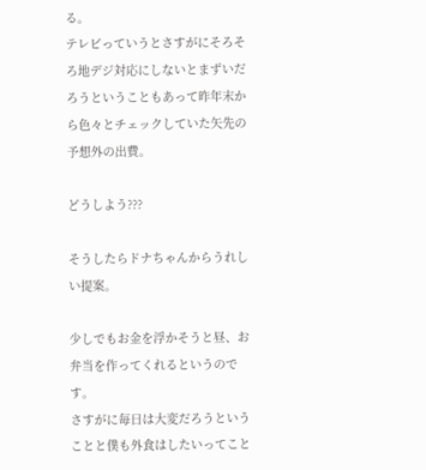る。
テレビっていうとさすがにそろそろ地デジ対応にしないとまずいだろうということもあって昨年末から色々とチェックしていた矢先の予想外の出費。

どうしよう???

そうしたらドナちゃんからうれしい提案。

少しでもお金を浮かそうと昼、お弁当を作ってくれるというのです。
さすがに毎日は大変だろうということと僕も外食はしたいってこと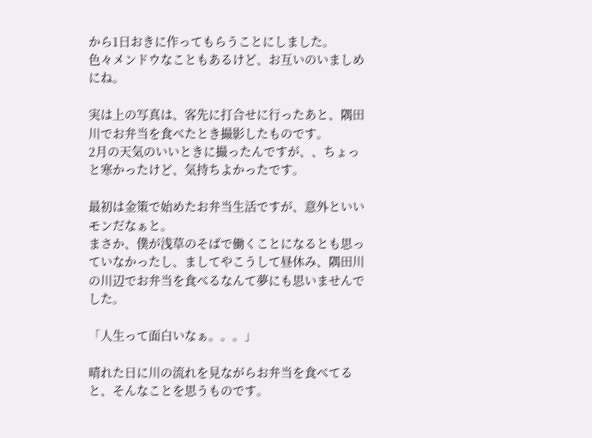から1日おきに作ってもらうことにしました。
色々メンドウなこともあるけど、お互いのいましめにね。

実は上の写真は、客先に打合せに行ったあと、隅田川でお弁当を食べたとき撮影したものです。
2月の天気のいいときに撮ったんですが、、ちょっと寒かったけど、気持ちよかったです。

最初は金策で始めたお弁当生活ですが、意外といいモンだなぁと。
まさか、僕が浅草のそばで働くことになるとも思っていなかったし、ましてやこうして昼休み、隅田川の川辺でお弁当を食べるなんて夢にも思いませんでした。

「人生って面白いなぁ。。。」

晴れた日に川の流れを見ながらお弁当を食べてると、そんなことを思うものです。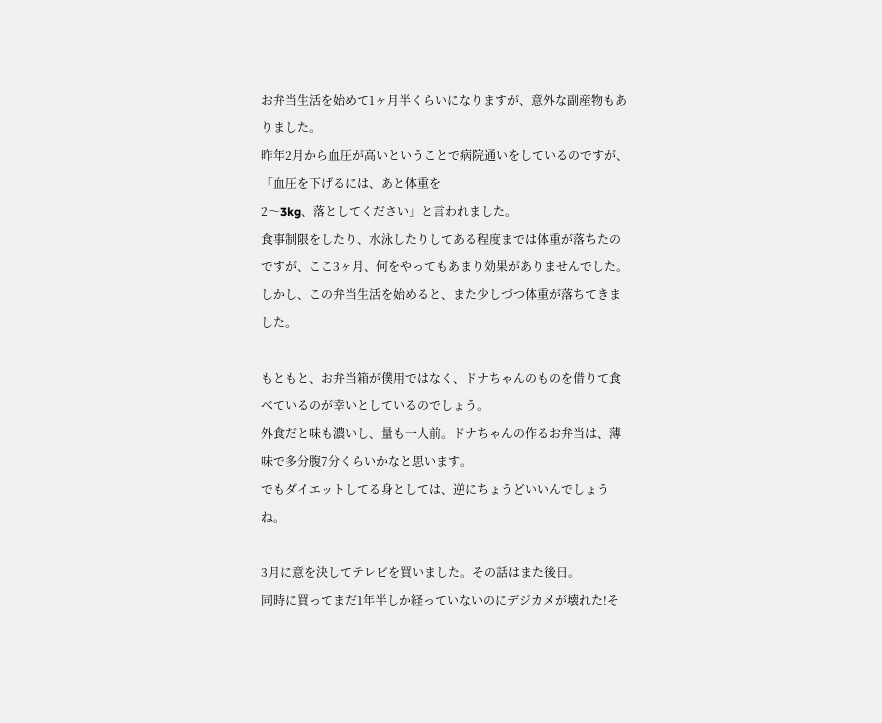お弁当生活を始めて1ヶ月半くらいになりますが、意外な副産物もありました。
昨年2月から血圧が高いということで病院通いをしているのですが、「血圧を下げるには、あと体重を
2〜3kg、落としてください」と言われました。
食事制限をしたり、水泳したりしてある程度までは体重が落ちたのですが、ここ3ヶ月、何をやってもあまり効果がありませんでした。しかし、この弁当生活を始めると、また少しづつ体重が落ちてきました。

もともと、お弁当箱が僕用ではなく、ドナちゃんのものを借りて食べているのが幸いとしているのでしょう。
外食だと味も濃いし、量も一人前。ドナちゃんの作るお弁当は、薄味で多分腹7分くらいかなと思います。
でもダイエットしてる身としては、逆にちょうどいいんでしょうね。

3月に意を決してテレビを買いました。その話はまた後日。
同時に買ってまだ1年半しか経っていないのにデジカメが壊れた!そ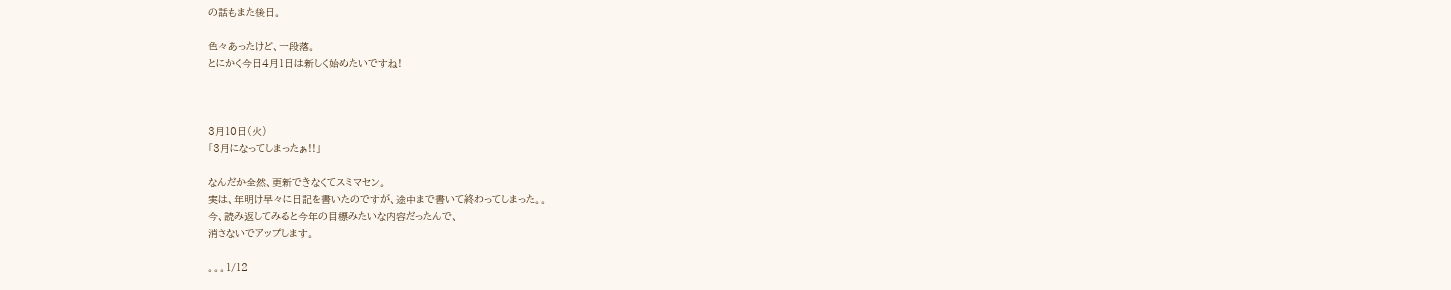の話もまた後日。

色々あったけど、一段落。
とにかく今日4月1日は新しく始めたいですね!



3月10日(火)
「3月になってしまったぁ!!」

なんだか全然、更新できなくてスミマセン。
実は、年明け早々に日記を書いたのですが、途中まで書いて終わってしまった。。
今、読み返してみると今年の目標みたいな内容だったんで、
消さないでアップします。

。。。1/12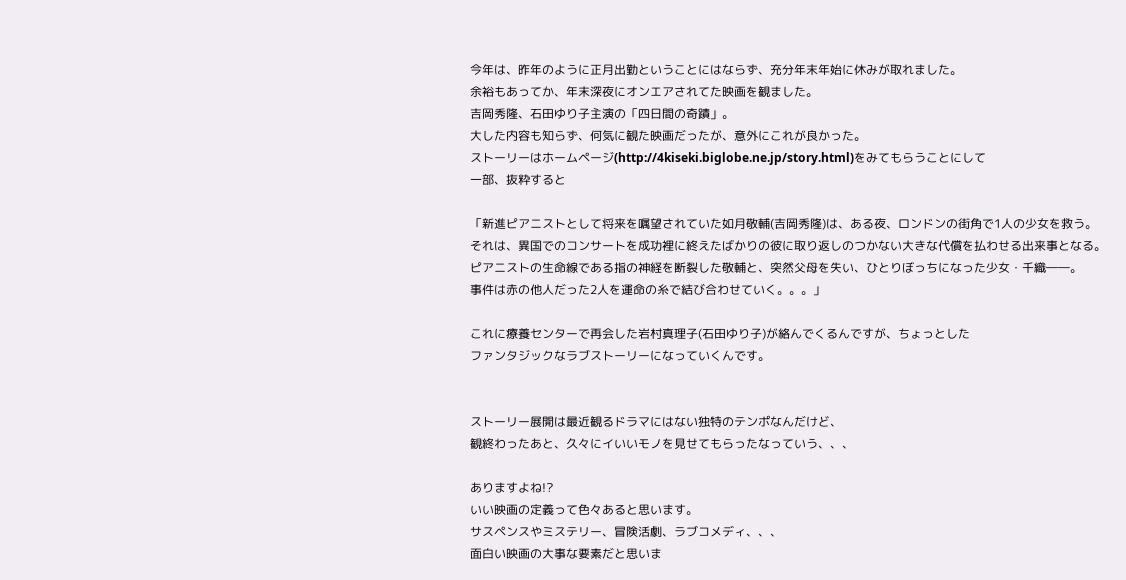今年は、昨年のように正月出勤ということにはならず、充分年末年始に休みが取れました。
余裕もあってか、年末深夜にオンエアされてた映画を観ました。
吉岡秀隆、石田ゆり子主演の「四日間の奇蹟」。
大した内容も知らず、何気に観た映画だったが、意外にこれが良かった。
ストーリーはホームページ(http://4kiseki.biglobe.ne.jp/story.html)をみてもらうことにして
一部、抜粋すると

「新進ピアニストとして将来を嘱望されていた如月敬輔(吉岡秀隆)は、ある夜、ロンドンの街角で1人の少女を救う。
それは、異国でのコンサートを成功裡に終えたばかりの彼に取り返しのつかない大きな代償を払わせる出来事となる。
ピアニストの生命線である指の神経を断裂した敬輔と、突然父母を失い、ひとりぼっちになった少女・千織――。
事件は赤の他人だった2人を運命の糸で結び合わせていく。。。」

これに療養センターで再会した岩村真理子(石田ゆり子)が絡んでくるんですが、ちょっとした
ファンタジックなラブストーリーになっていくんです。


ストーリー展開は最近観るドラマにはない独特のテンポなんだけど、
観終わったあと、久々にイいいモノを見せてもらったなっていう、、、

ありますよね!?
いい映画の定義って色々あると思います。
サスペンスやミステリー、冒険活劇、ラブコメディ、、、
面白い映画の大事な要素だと思いま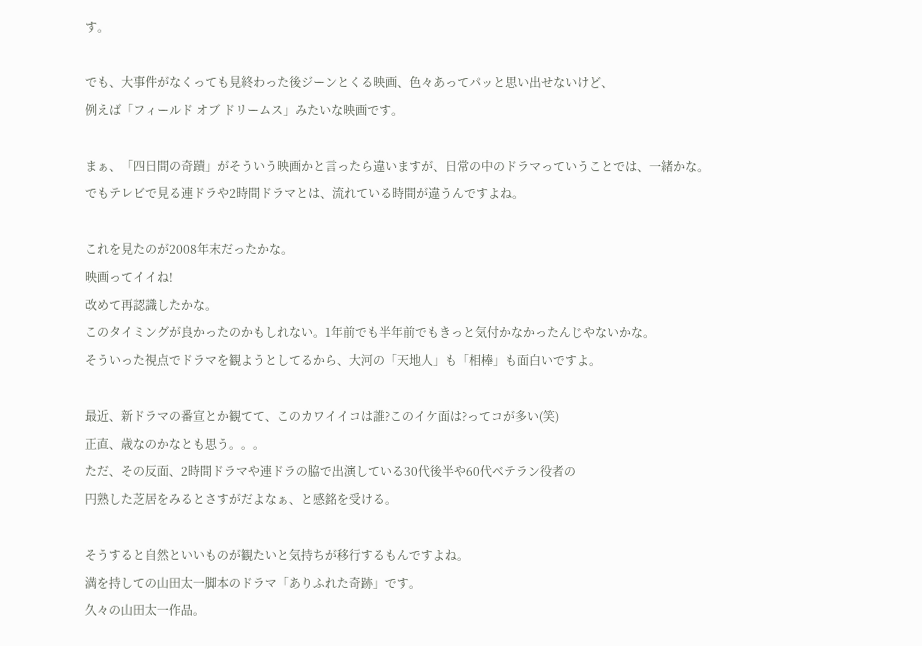す。

でも、大事件がなくっても見終わった後ジーンとくる映画、色々あってパッと思い出せないけど、
例えば「フィールド オブ ドリームス」みたいな映画です。

まぁ、「四日間の奇蹟」がそういう映画かと言ったら違いますが、日常の中のドラマっていうことでは、一緒かな。
でもテレビで見る連ドラや2時間ドラマとは、流れている時間が違うんですよね。

これを見たのが2008年末だったかな。
映画ってイイね!
改めて再認識したかな。
このタイミングが良かったのかもしれない。1年前でも半年前でもきっと気付かなかったんじやないかな。
そういった視点でドラマを観ようとしてるから、大河の「天地人」も「相棒」も面白いですよ。

最近、新ドラマの番宣とか観てて、このカワイイコは誰?このイケ面は?ってコが多い(笑)
正直、歳なのかなとも思う。。。
ただ、その反面、2時間ドラマや連ドラの脇で出演している30代後半や60代ベテラン役者の
円熟した芝居をみるとさすがだよなぁ、と感銘を受ける。

そうすると自然といいものが観たいと気持ちが移行するもんですよね。
満を持しての山田太一脚本のドラマ「ありふれた奇跡」です。
久々の山田太一作品。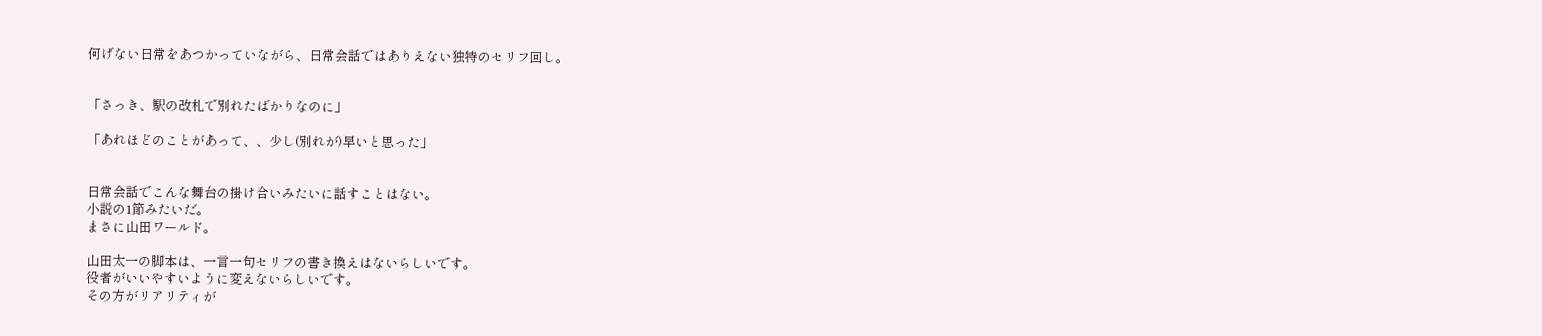何げない日常をあつかっていながら、日常会話ではありえない独特のセリフ回し。


「さっき、駅の改札で別れたばかりなのに」

「あれほどのことがあって、、少し(別れが)早いと思った」


日常会話でこんな舞台の掛け合いみたいに話すことはない。
小説の1節みたいだ。
まさに山田ワールド。

山田太一の脚本は、一言一句セリフの書き換えはないらしいです。
役者がいいやすいように変えないらしいです。
その方がリアリティが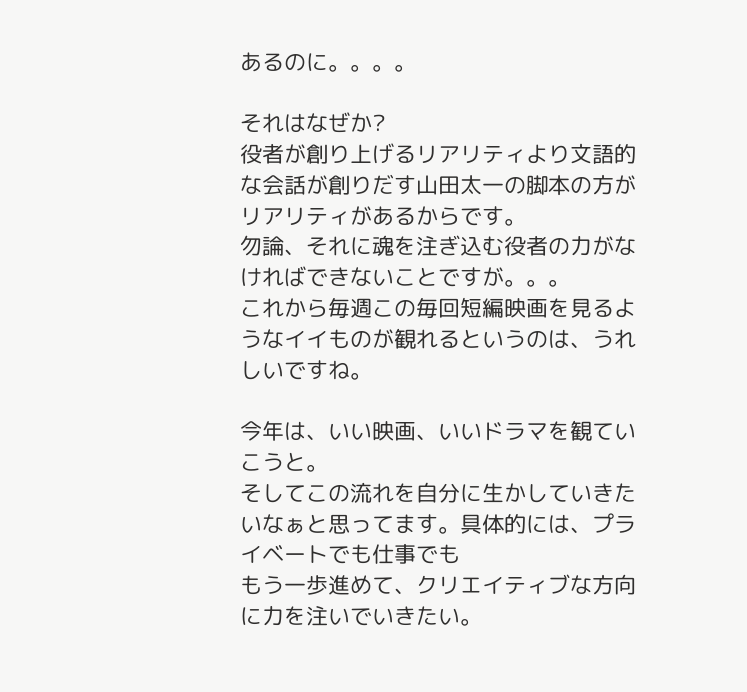あるのに。。。。

それはなぜか?
役者が創り上げるリアリティより文語的な会話が創りだす山田太一の脚本の方がリアリティがあるからです。
勿論、それに魂を注ぎ込む役者の力がなければできないことですが。。。
これから毎週この毎回短編映画を見るようなイイものが観れるというのは、うれしいですね。

今年は、いい映画、いいドラマを観ていこうと。
そしてこの流れを自分に生かしていきたいなぁと思ってます。具体的には、プライベートでも仕事でも
もう一歩進めて、クリエイティブな方向に力を注いでいきたい。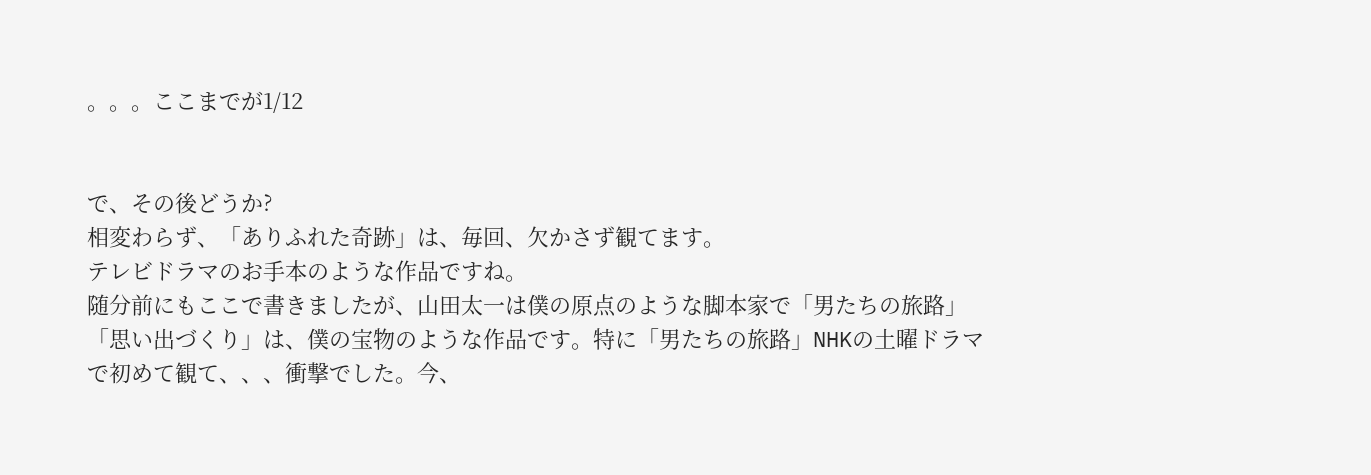。。。ここまでが1/12


で、その後どうか?
相変わらず、「ありふれた奇跡」は、毎回、欠かさず観てます。
テレビドラマのお手本のような作品ですね。
随分前にもここで書きましたが、山田太一は僕の原点のような脚本家で「男たちの旅路」「思い出づくり」は、僕の宝物のような作品です。特に「男たちの旅路」NHKの土曜ドラマで初めて観て、、、衝撃でした。今、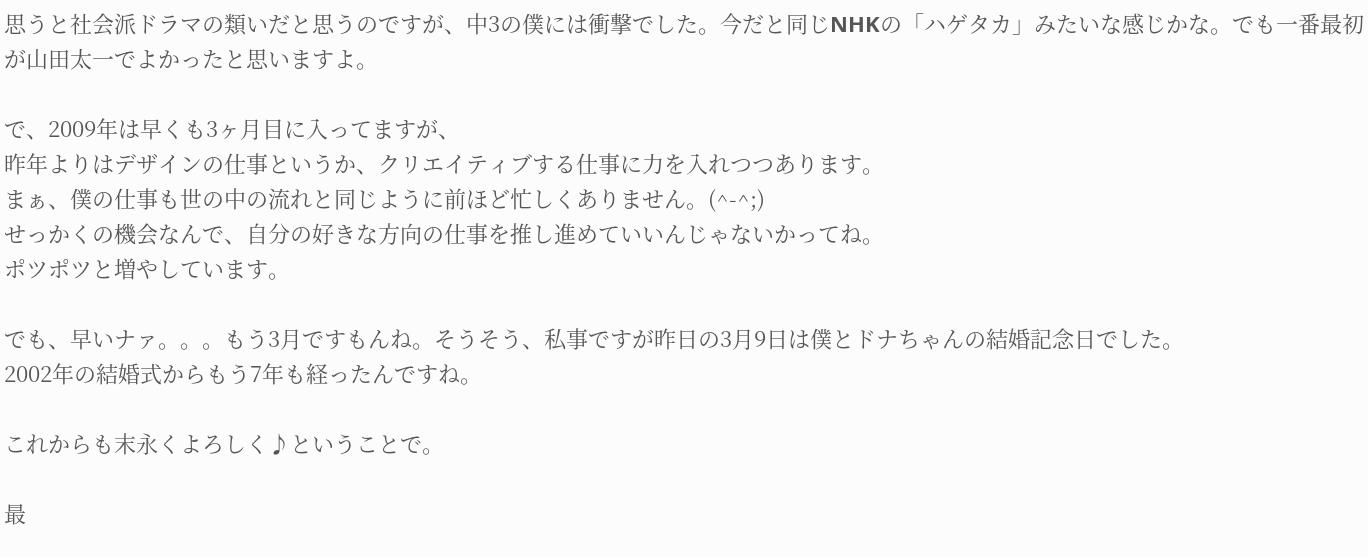思うと社会派ドラマの類いだと思うのですが、中3の僕には衝撃でした。今だと同じNHKの「ハゲタカ」みたいな感じかな。でも一番最初が山田太一でよかったと思いますよ。

で、2009年は早くも3ヶ月目に入ってますが、
昨年よりはデザインの仕事というか、クリエイティブする仕事に力を入れつつあります。
まぁ、僕の仕事も世の中の流れと同じように前ほど忙しくありません。(^-^;)
せっかくの機会なんで、自分の好きな方向の仕事を推し進めていいんじゃないかってね。
ポツポツと増やしています。

でも、早いナァ。。。もう3月ですもんね。そうそう、私事ですが昨日の3月9日は僕とドナちゃんの結婚記念日でした。
2002年の結婚式からもう7年も経ったんですね。

これからも末永くよろしく♪ということで。

最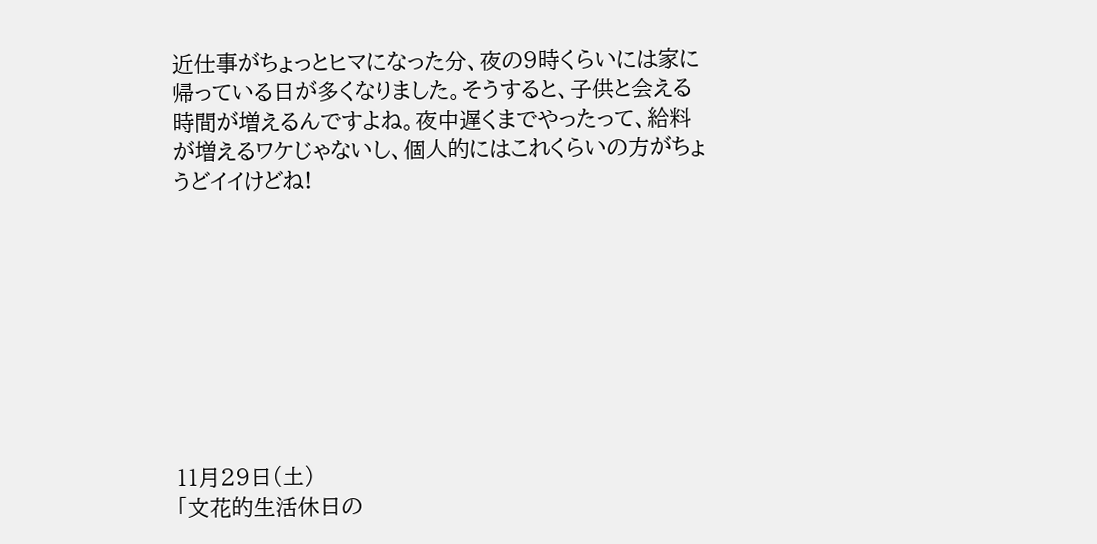近仕事がちょっとヒマになった分、夜の9時くらいには家に帰っている日が多くなりました。そうすると、子供と会える時間が増えるんですよね。夜中遅くまでやったって、給料が増えるワケじゃないし、個人的にはこれくらいの方がちょうどイイけどね!









11月29日(土)
「文花的生活休日の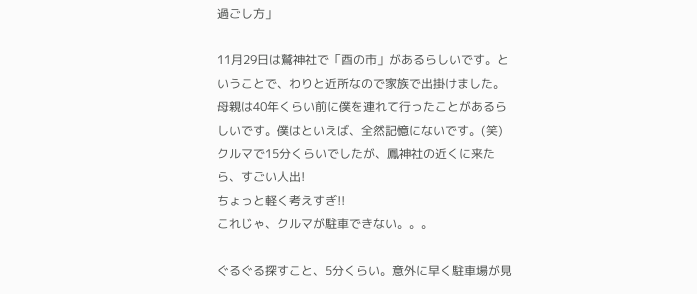過ごし方」

11月29日は鷲神社で「酉の市」があるらしいです。ということで、わりと近所なので家族で出掛けました。
母親は40年くらい前に僕を連れて行ったことがあるらしいです。僕はといえば、全然記憶にないです。(笑)
クルマで15分くらいでしたが、鳳神社の近くに来たら、すごい人出!
ちょっと軽く考えすぎ!!
これじゃ、クルマが駐車できない。。。

ぐるぐる探すこと、5分くらい。意外に早く駐車場が見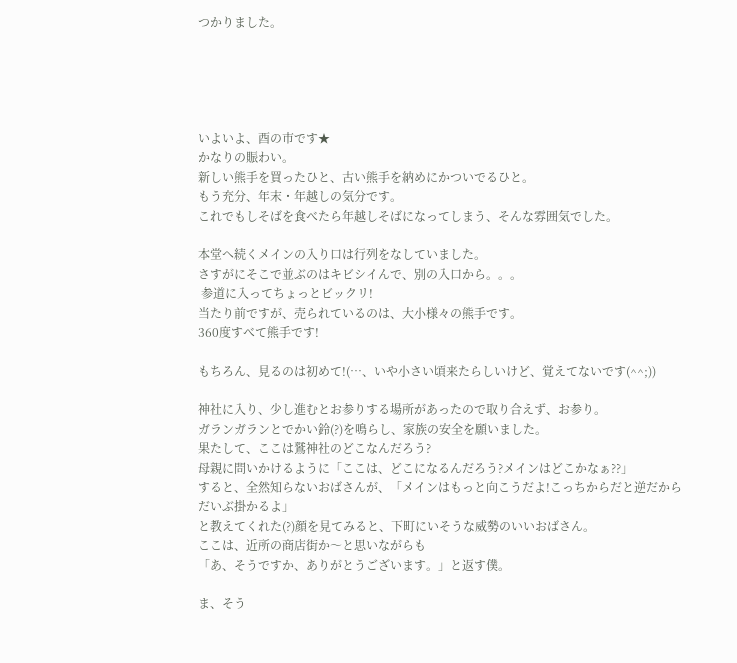つかりました。





いよいよ、酉の市です★
かなりの賑わい。
新しい熊手を買ったひと、古い熊手を納めにかついでるひと。
もう充分、年末・年越しの気分です。
これでもしそばを食べたら年越しそばになってしまう、そんな雰囲気でした。

本堂へ続くメインの入り口は行列をなしていました。
さすがにそこで並ぶのはキビシイんで、別の入口から。。。
 参道に入ってちょっとビックリ!
当たり前ですが、売られているのは、大小様々の熊手です。
360度すべて熊手です!

もちろん、見るのは初めて!(…、いや小さい頃来たらしいけど、覚えてないです(^^;))

神社に入り、少し進むとお参りする場所があったので取り合えず、お参り。
ガランガランとでかい鈴(?)を鳴らし、家族の安全を願いました。
果たして、ここは鷲神社のどこなんだろう?
母親に問いかけるように「ここは、どこになるんだろう?メインはどこかなぁ??」
すると、全然知らないおばさんが、「メインはもっと向こうだよ!こっちからだと逆だからだいぶ掛かるよ」
と教えてくれた(?)顔を見てみると、下町にいそうな威勢のいいおばさん。
ここは、近所の商店街か〜と思いながらも
「あ、そうですか、ありがとうございます。」と返す僕。

ま、そう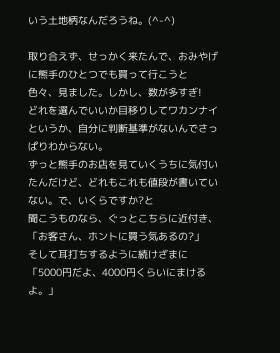いう土地柄なんだろうね。(^-^)

取り合えず、せっかく来たんで、おみやげに熊手のひとつでも買って行こうと
色々、見ました。しかし、数が多すぎ!
どれを選んでいいか目移りしてワカンナイというか、自分に判断基準がないんでさっぱりわからない。
ずっと熊手のお店を見ていくうちに気付いたんだけど、どれもこれも値段が書いていない。で、いくらですか?と
聞こうものなら、ぐっとこちらに近付き、「お客さん、ホントに買う気あるの?」
そして耳打ちするように続けざまに「5000円だよ、4000円くらいにまけるよ。」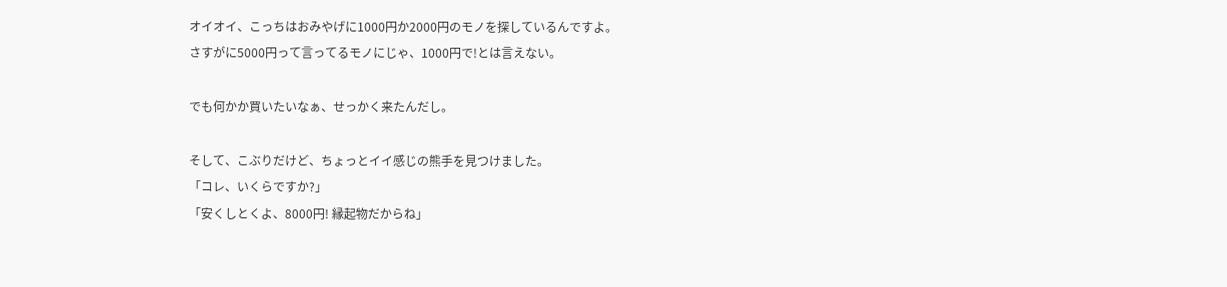オイオイ、こっちはおみやげに1000円か2000円のモノを探しているんですよ。
さすがに5000円って言ってるモノにじゃ、1000円で!とは言えない。

でも何かか買いたいなぁ、せっかく来たんだし。

そして、こぶりだけど、ちょっとイイ感じの熊手を見つけました。
「コレ、いくらですか?」
「安くしとくよ、8000円! 縁起物だからね」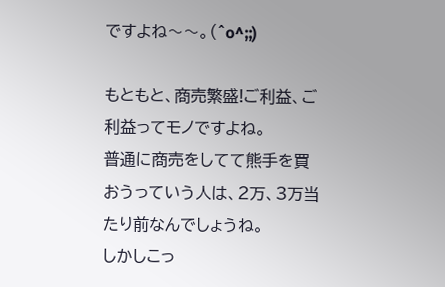ですよね〜〜。(^o^;;)

もともと、商売繁盛!ご利益、ご利益ってモノですよね。
普通に商売をしてて熊手を買おうっていう人は、2万、3万当たり前なんでしょうね。
しかしこっ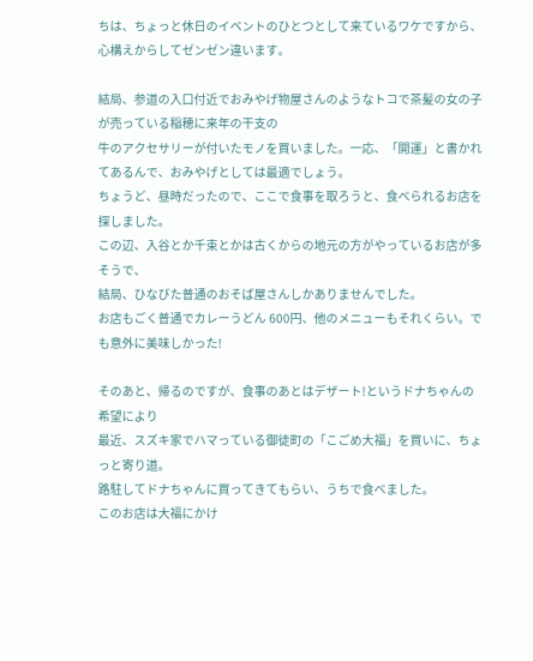ちは、ちょっと休日のイベントのひとつとして来ているワケですから、心構えからしてゼンゼン違います。

結局、参道の入口付近でおみやげ物屋さんのようなトコで茶髪の女の子が売っている稲穂に来年の干支の
牛のアクセサリーが付いたモノを買いました。一応、「開運」と書かれてあるんで、おみやげとしては最適でしょう。
ちょうど、昼時だったので、ここで食事を取ろうと、食べられるお店を探しました。
この辺、入谷とか千束とかは古くからの地元の方がやっているお店が多そうで、
結局、ひなびた普通のおそば屋さんしかありませんでした。
お店もごく普通でカレーうどん 600円、他のメニューもそれくらい。でも意外に美味しかった!

そのあと、帰るのですが、食事のあとはデザート!というドナちゃんの希望により
最近、スズキ家でハマっている御徒町の「こごめ大福」を買いに、ちょっと寄り道。
路駐してドナちゃんに買ってきてもらい、うちで食べました。
このお店は大福にかけ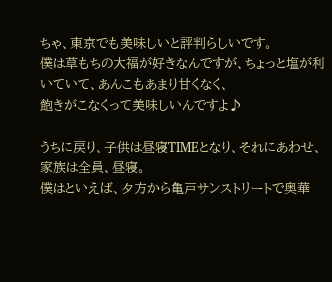ちゃ、東京でも美味しいと評判らしいです。
僕は草もちの大福が好きなんですが、ちょっと塩が利いていて、あんこもあまり甘くなく、
飽きがこなくって美味しいんですよ♪

うちに戻り、子供は昼寝TIMEとなり、それにあわせ、家族は全員、昼寝。
僕はといえば、夕方から亀戸サンストリートで奥華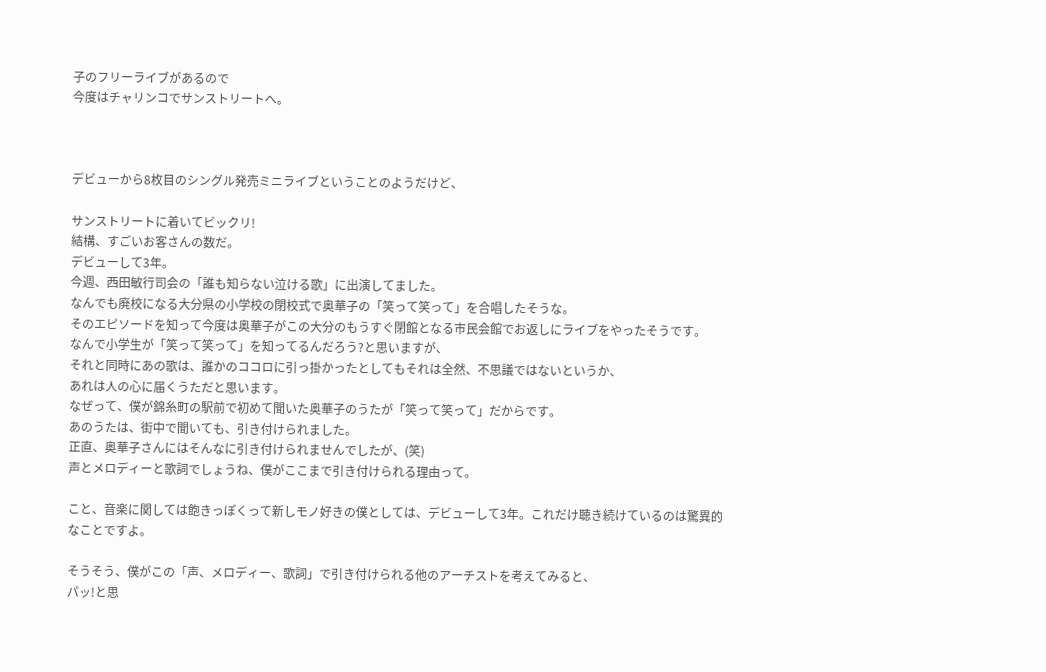子のフリーライブがあるので
今度はチャリンコでサンストリートへ。



デビューから8枚目のシングル発売ミニライブということのようだけど、

サンストリートに着いてビックリ!
結構、すごいお客さんの数だ。
デビューして3年。
今週、西田敏行司会の「誰も知らない泣ける歌」に出演してました。
なんでも廃校になる大分県の小学校の閉校式で奥華子の「笑って笑って」を合唱したそうな。
そのエピソードを知って今度は奥華子がこの大分のもうすぐ閉館となる市民会館でお返しにライブをやったそうです。
なんで小学生が「笑って笑って」を知ってるんだろう?と思いますが、
それと同時にあの歌は、誰かのココロに引っ掛かったとしてもそれは全然、不思議ではないというか、
あれは人の心に届くうただと思います。
なぜって、僕が錦糸町の駅前で初めて聞いた奥華子のうたが「笑って笑って」だからです。
あのうたは、街中で聞いても、引き付けられました。
正直、奥華子さんにはそんなに引き付けられませんでしたが、(笑)
声とメロディーと歌詞でしょうね、僕がここまで引き付けられる理由って。

こと、音楽に関しては飽きっぽくって新しモノ好きの僕としては、デビューして3年。これだけ聴き続けているのは驚異的なことですよ。

そうそう、僕がこの「声、メロディー、歌詞」で引き付けられる他のアーチストを考えてみると、
パッ!と思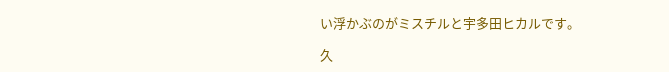い浮かぶのがミスチルと宇多田ヒカルです。

久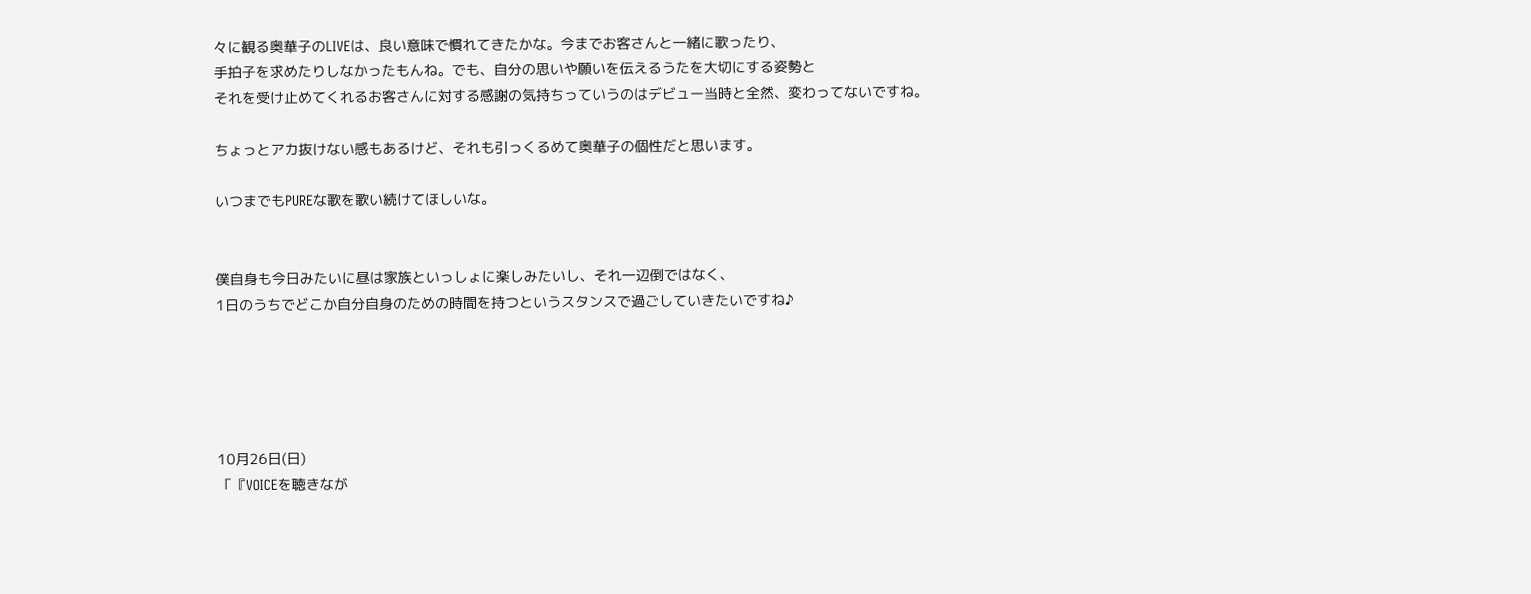々に観る奥華子のLIVEは、良い意味で慣れてきたかな。今までお客さんと一緒に歌ったり、
手拍子を求めたりしなかったもんね。でも、自分の思いや願いを伝えるうたを大切にする姿勢と
それを受け止めてくれるお客さんに対する感謝の気持ちっていうのはデビュー当時と全然、変わってないですね。

ちょっとアカ抜けない感もあるけど、それも引っくるめて奥華子の個性だと思います。

いつまでもPUREな歌を歌い続けてほしいな。


僕自身も今日みたいに昼は家族といっしょに楽しみたいし、それ一辺倒ではなく、
1日のうちでどこか自分自身のための時間を持つというスタンスで過ごしていきたいですね♪





10月26日(日)
「『VOICEを聴きなが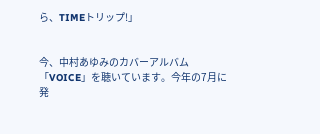ら、TIMEトリップ!」


今、中村あゆみのカバーアルバム「VOICE」を聴いています。今年の7月に発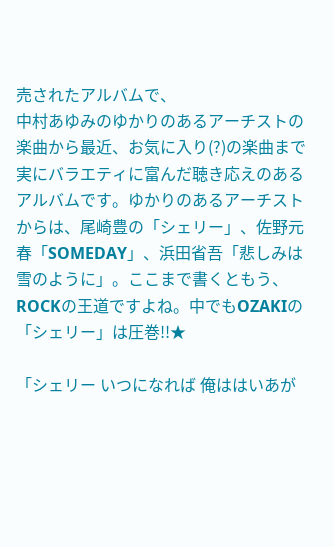売されたアルバムで、
中村あゆみのゆかりのあるアーチストの楽曲から最近、お気に入り(?)の楽曲まで実にバラエティに富んだ聴き応えのあるアルバムです。ゆかりのあるアーチストからは、尾崎豊の「シェリー」、佐野元春「SOMEDAY」、浜田省吾「悲しみは雪のように」。ここまで書くともう、ROCKの王道ですよね。中でもOZAKIの「シェリー」は圧巻!!★

「シェリー いつになれば 俺ははいあが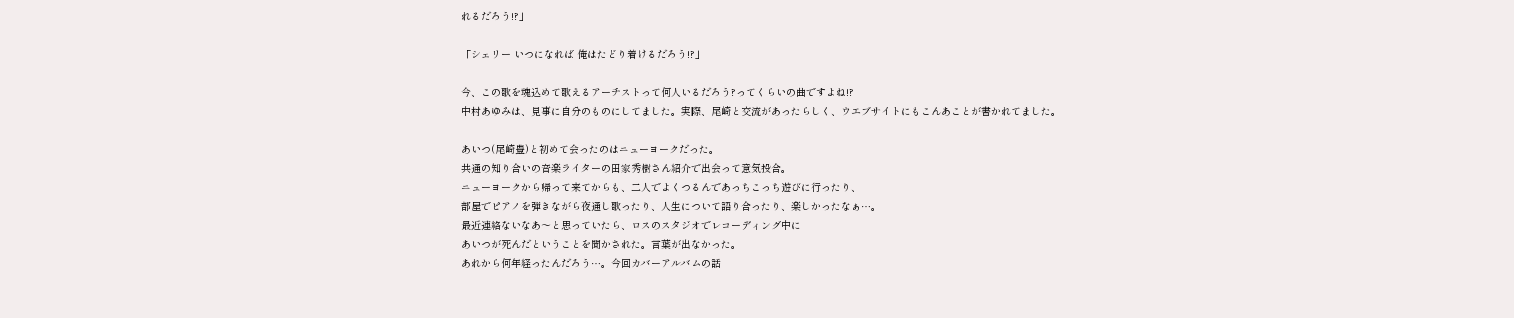れるだろう!?」

「シェリー いつになれば 俺はたどり着けるだろう!?」

今、この歌を魂込めて歌えるアーチストって何人いるだろう?ってくらいの曲ですよね!?
中村あゆみは、見事に自分のものにしてました。実際、尾崎と交流があったらしく、ウエブサイトにもこんあことが書かれてました。

あいつ(尾崎豊)と初めて会ったのはニューヨークだった。
共通の知り合いの音楽ライターの田家秀樹さん紹介で出会って意気投合。
ニューヨークから帰って来てからも、二人でよくつるんであっちこっち遊びに行ったり、
部屋でピアノを弾きながら夜通し歌ったり、人生について語り合ったり、楽しかったなぁ…。
最近連絡ないなあ〜と思っていたら、ロスのスタジオでレコーディング中に
あいつが死んだということを聞かされた。言葉が出なかった。
あれから何年経ったんだろう…。今回カバーアルバムの話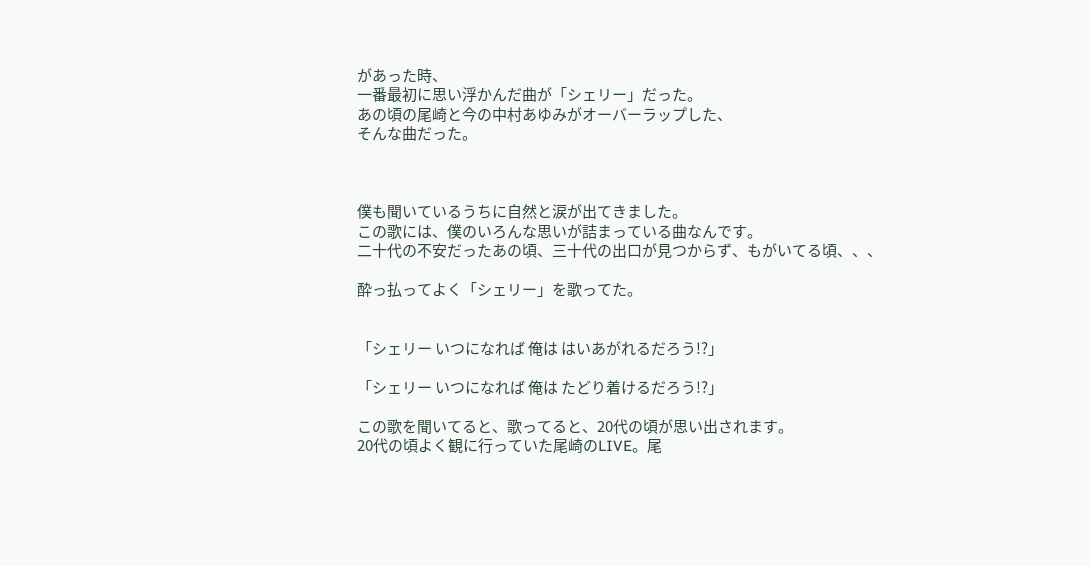があった時、
一番最初に思い浮かんだ曲が「シェリー」だった。
あの頃の尾崎と今の中村あゆみがオーバーラップした、
そんな曲だった。



僕も聞いているうちに自然と涙が出てきました。
この歌には、僕のいろんな思いが詰まっている曲なんです。
二十代の不安だったあの頃、三十代の出口が見つからず、もがいてる頃、、、

酔っ払ってよく「シェリー」を歌ってた。


「シェリー いつになれば 俺は はいあがれるだろう!?」

「シェリー いつになれば 俺は たどり着けるだろう!?」

この歌を聞いてると、歌ってると、20代の頃が思い出されます。
20代の頃よく観に行っていた尾崎のLIVE。尾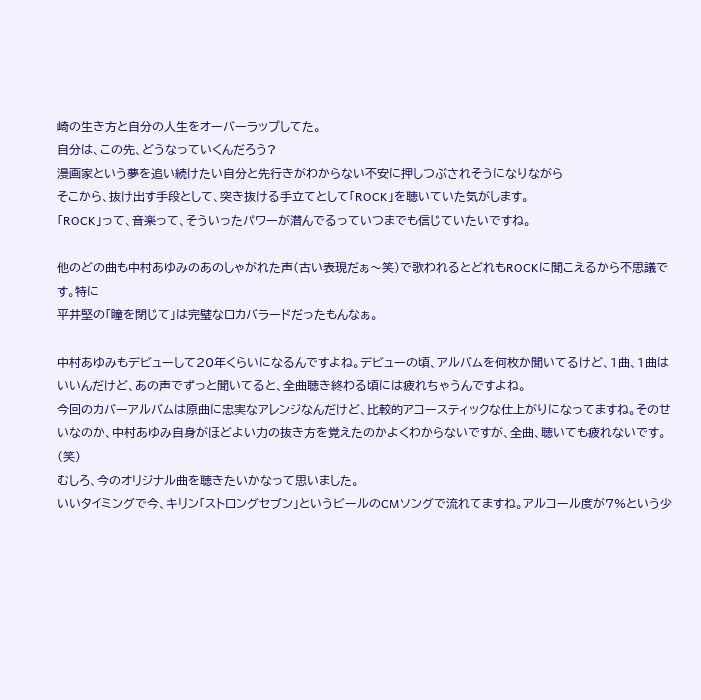崎の生き方と自分の人生をオーバーラップしてた。
自分は、この先、どうなっていくんだろう?
漫画家という夢を追い続けたい自分と先行きがわからない不安に押しつぶされそうになりながら
そこから、抜け出す手段として、突き抜ける手立てとして「ROCK」を聴いていた気がします。
「ROCK」って、音楽って、そういったパワーが潜んでるっていつまでも信じていたいですね。

他のどの曲も中村あゆみのあのしゃがれた声(古い表現だぁ〜笑)で歌われるとどれもROCKに聞こえるから不思議です。特に
平井堅の「瞳を閉じて」は完璧なロカバラードだったもんなぁ。

中村あゆみもデビューして20年くらいになるんですよね。デビューの頃、アルバムを何枚か聞いてるけど、1曲、1曲はいいんだけど、あの声でずっと聞いてると、全曲聴き終わる頃には疲れちゃうんですよね。
今回のカバーアルバムは原曲に忠実なアレンジなんだけど、比較的アコースティックな仕上がりになってますね。そのせいなのか、中村あゆみ自身がほどよい力の抜き方を覚えたのかよくわからないですが、全曲、聴いても疲れないです。(笑)
むしろ、今のオリジナル曲を聴きたいかなって思いました。
いいタイミングで今、キリン「ストロングセブン」というビールのCMソングで流れてますね。アルコール度が7%という少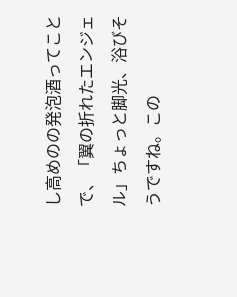し高めのの発泡酒ってことで、「翼の折れたエンジェル」ちょっと脚光、浴びそうですね。この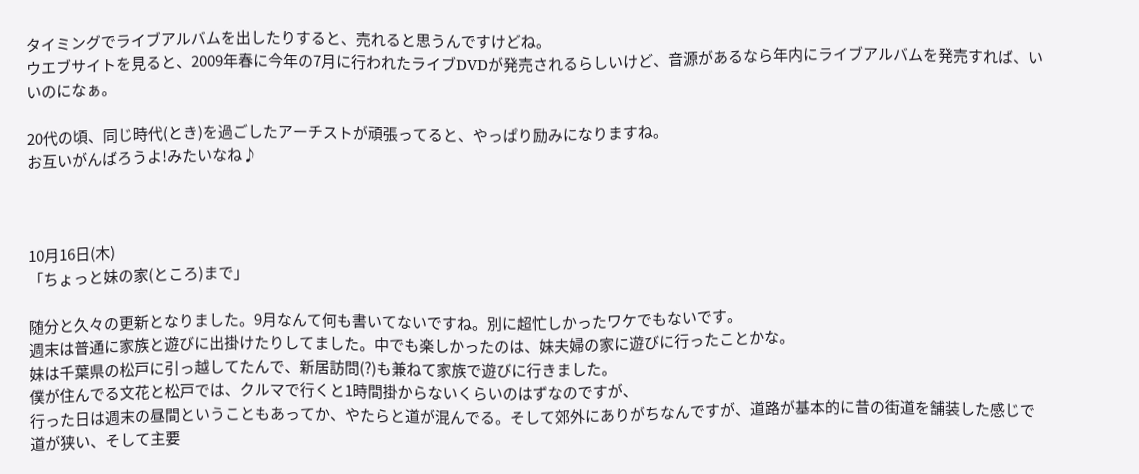タイミングでライブアルバムを出したりすると、売れると思うんですけどね。
ウエブサイトを見ると、2009年春に今年の7月に行われたライブDVDが発売されるらしいけど、音源があるなら年内にライブアルバムを発売すれば、いいのになぁ。

20代の頃、同じ時代(とき)を過ごしたアーチストが頑張ってると、やっぱり励みになりますね。
お互いがんばろうよ!みたいなね♪



10月16日(木)
「ちょっと妹の家(ところ)まで」

随分と久々の更新となりました。9月なんて何も書いてないですね。別に超忙しかったワケでもないです。
週末は普通に家族と遊びに出掛けたりしてました。中でも楽しかったのは、妹夫婦の家に遊びに行ったことかな。
妹は千葉県の松戸に引っ越してたんで、新居訪問(?)も兼ねて家族で遊びに行きました。
僕が住んでる文花と松戸では、クルマで行くと1時間掛からないくらいのはずなのですが、
行った日は週末の昼間ということもあってか、やたらと道が混んでる。そして郊外にありがちなんですが、道路が基本的に昔の街道を舗装した感じで道が狭い、そして主要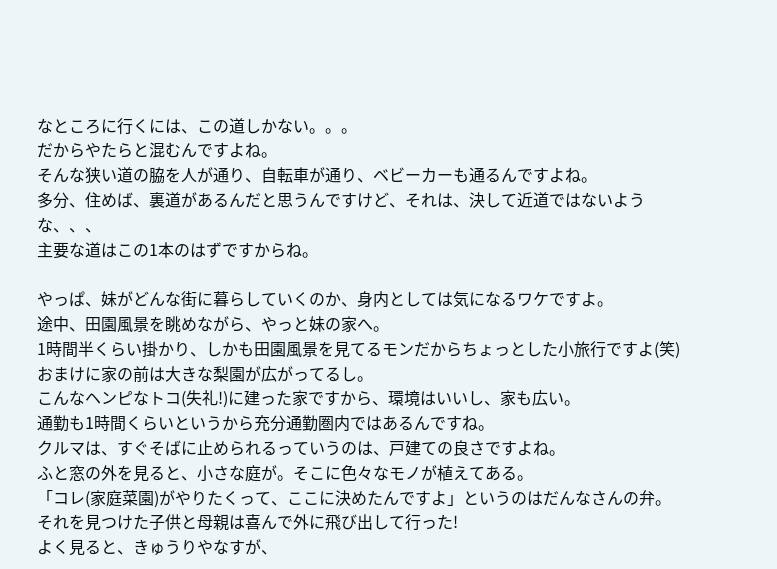なところに行くには、この道しかない。。。
だからやたらと混むんですよね。
そんな狭い道の脇を人が通り、自転車が通り、ベビーカーも通るんですよね。
多分、住めば、裏道があるんだと思うんですけど、それは、決して近道ではないような、、、
主要な道はこの1本のはずですからね。

やっぱ、妹がどんな街に暮らしていくのか、身内としては気になるワケですよ。
途中、田園風景を眺めながら、やっと妹の家へ。
1時間半くらい掛かり、しかも田園風景を見てるモンだからちょっとした小旅行ですよ(笑)
おまけに家の前は大きな梨園が広がってるし。
こんなヘンピなトコ(失礼!)に建った家ですから、環境はいいし、家も広い。
通勤も1時間くらいというから充分通勤圏内ではあるんですね。
クルマは、すぐそばに止められるっていうのは、戸建ての良さですよね。
ふと窓の外を見ると、小さな庭が。そこに色々なモノが植えてある。
「コレ(家庭菜園)がやりたくって、ここに決めたんですよ」というのはだんなさんの弁。
それを見つけた子供と母親は喜んで外に飛び出して行った!
よく見ると、きゅうりやなすが、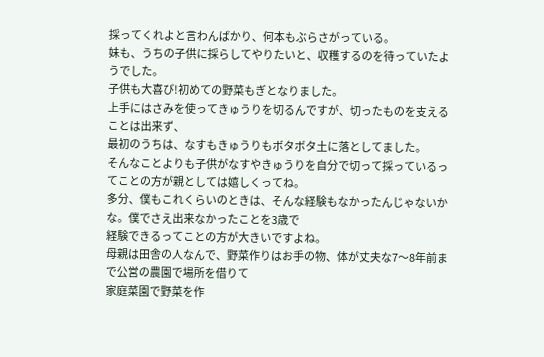採ってくれよと言わんばかり、何本もぶらさがっている。
妹も、うちの子供に採らしてやりたいと、収穫するのを待っていたようでした。
子供も大喜び!初めての野菜もぎとなりました。
上手にはさみを使ってきゅうりを切るんですが、切ったものを支えることは出来ず、
最初のうちは、なすもきゅうりもボタボタ土に落としてました。
そんなことよりも子供がなすやきゅうりを自分で切って採っているってことの方が親としては嬉しくってね。
多分、僕もこれくらいのときは、そんな経験もなかったんじゃないかな。僕でさえ出来なかったことを3歳で
経験できるってことの方が大きいですよね。
母親は田舎の人なんで、野菜作りはお手の物、体が丈夫な7〜8年前まで公営の農園で場所を借りて
家庭菜園で野菜を作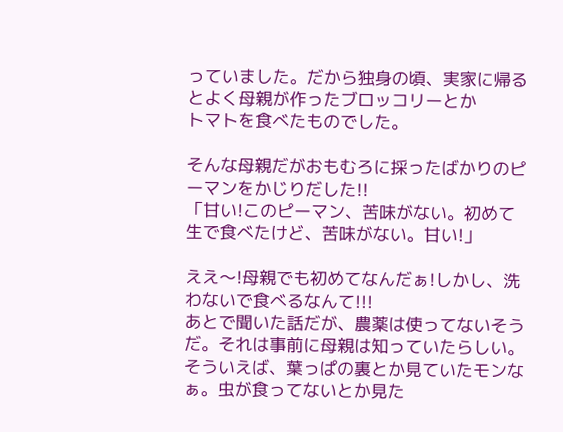っていました。だから独身の頃、実家に帰るとよく母親が作ったブロッコリーとか
トマトを食べたものでした。

そんな母親だがおもむろに採ったばかりのピーマンをかじりだした!!
「甘い!このピーマン、苦味がない。初めて生で食べたけど、苦味がない。甘い!」

ええ〜!母親でも初めてなんだぁ!しかし、洗わないで食べるなんて!!!
あとで聞いた話だが、農薬は使ってないそうだ。それは事前に母親は知っていたらしい。
そういえば、葉っぱの裏とか見ていたモンなぁ。虫が食ってないとか見た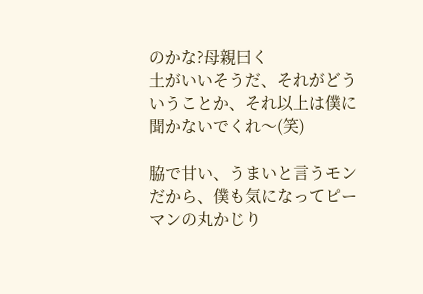のかな?母親曰く
土がいいそうだ、それがどういうことか、それ以上は僕に聞かないでくれ〜(笑)

脇で甘い、うまいと言うモンだから、僕も気になってピーマンの丸かじり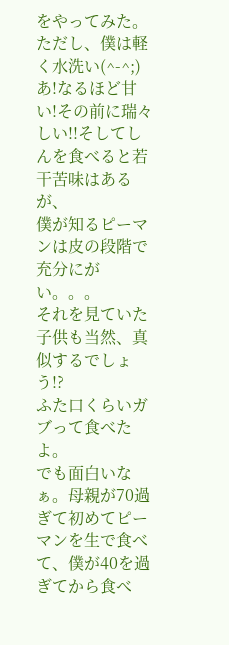をやってみた。
ただし、僕は軽く水洗い(^-^;)
あ!なるほど甘い!その前に瑞々しい!!そしてしんを食べると若干苦味はあるが、
僕が知るピーマンは皮の段階で充分にがい。。。
それを見ていた子供も当然、真似するでしょう!?
ふた口くらいガブって食べたよ。
でも面白いなぁ。母親が70過ぎて初めてピーマンを生で食べて、僕が40を過ぎてから食べ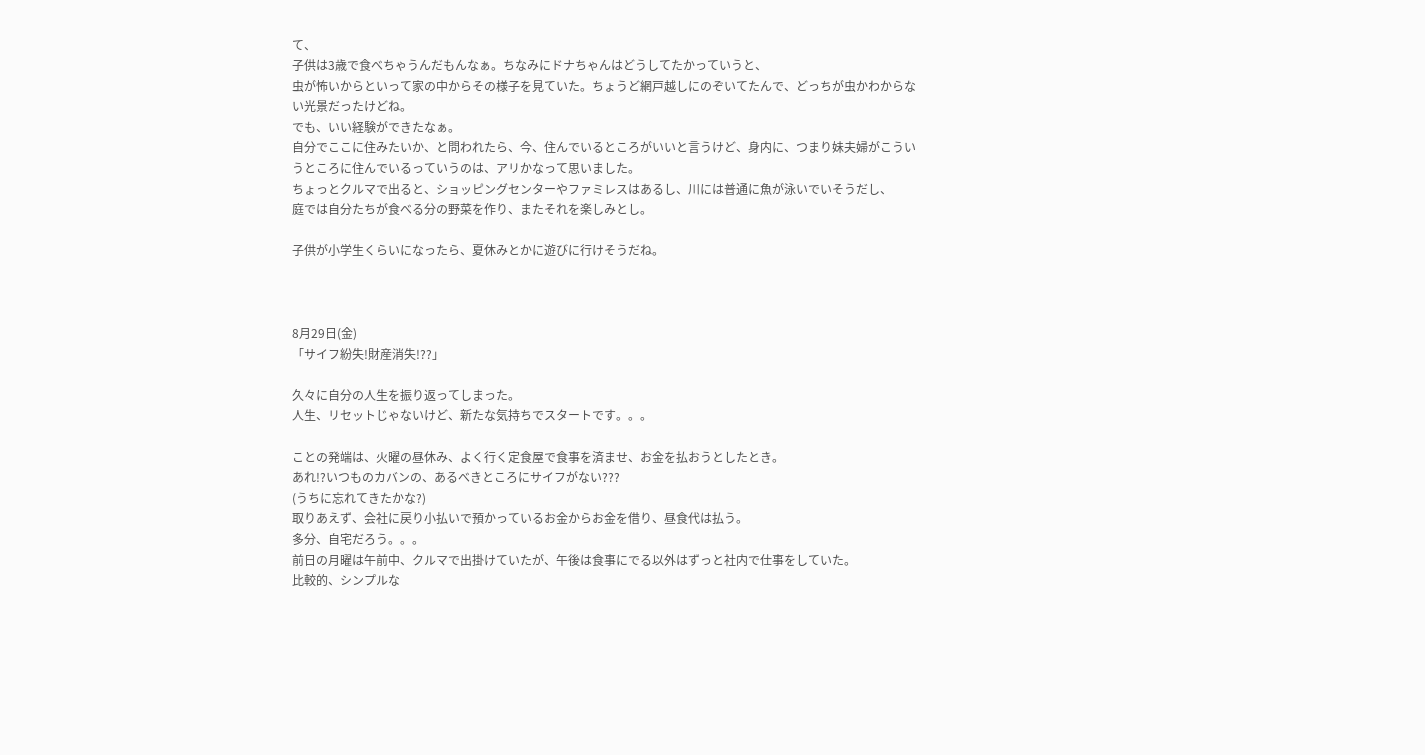て、
子供は3歳で食べちゃうんだもんなぁ。ちなみにドナちゃんはどうしてたかっていうと、
虫が怖いからといって家の中からその様子を見ていた。ちょうど網戸越しにのぞいてたんで、どっちが虫かわからない光景だったけどね。
でも、いい経験ができたなぁ。
自分でここに住みたいか、と問われたら、今、住んでいるところがいいと言うけど、身内に、つまり妹夫婦がこういうところに住んでいるっていうのは、アリかなって思いました。
ちょっとクルマで出ると、ショッピングセンターやファミレスはあるし、川には普通に魚が泳いでいそうだし、
庭では自分たちが食べる分の野菜を作り、またそれを楽しみとし。

子供が小学生くらいになったら、夏休みとかに遊びに行けそうだね。



8月29日(金)
「サイフ紛失!財産消失!??」

久々に自分の人生を振り返ってしまった。
人生、リセットじゃないけど、新たな気持ちでスタートです。。。

ことの発端は、火曜の昼休み、よく行く定食屋で食事を済ませ、お金を払おうとしたとき。
あれ!?いつものカバンの、あるべきところにサイフがない???
(うちに忘れてきたかな?)
取りあえず、会社に戻り小払いで預かっているお金からお金を借り、昼食代は払う。
多分、自宅だろう。。。
前日の月曜は午前中、クルマで出掛けていたが、午後は食事にでる以外はずっと社内で仕事をしていた。
比較的、シンプルな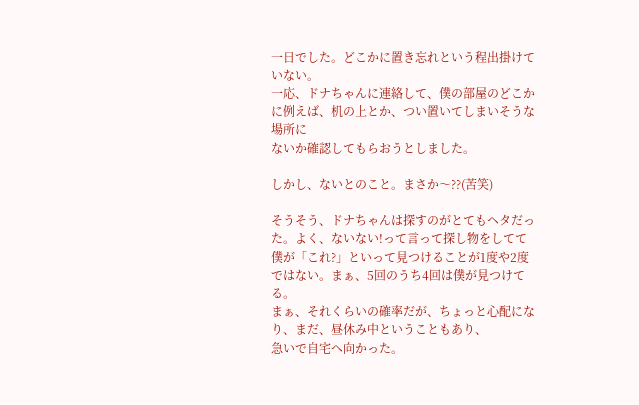一日でした。どこかに置き忘れという程出掛けていない。
一応、ドナちゃんに連絡して、僕の部屋のどこかに例えば、机の上とか、つい置いてしまいそうな場所に
ないか確認してもらおうとしました。

しかし、ないとのこと。まさか〜??(苦笑)

そうそう、ドナちゃんは探すのがとてもヘタだった。よく、ないない!って言って探し物をしてて
僕が「これ?」といって見つけることが1度や2度ではない。まぁ、5回のうち4回は僕が見つけてる。
まぁ、それくらいの確率だが、ちょっと心配になり、まだ、昼休み中ということもあり、
急いで自宅へ向かった。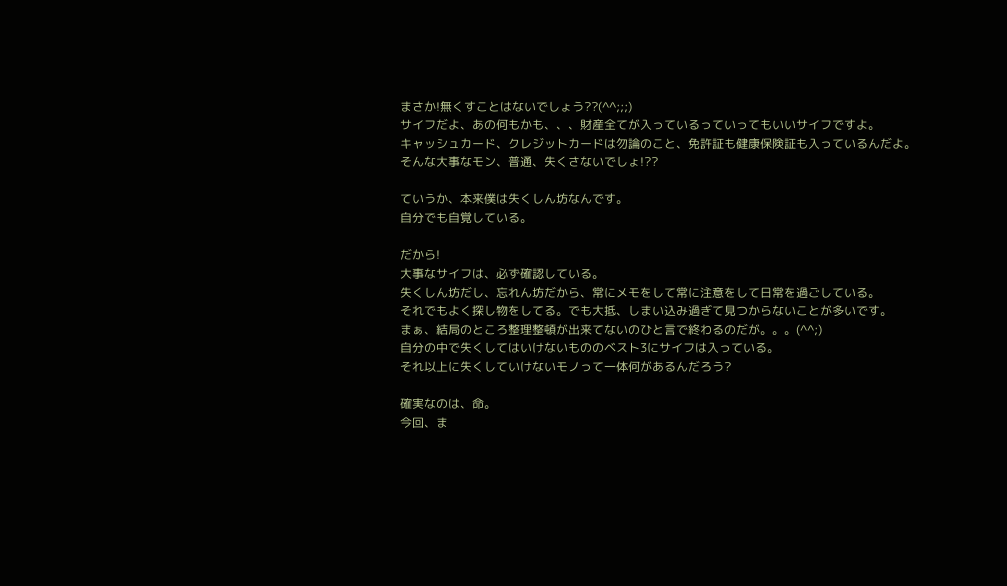まさか!無くすことはないでしょう??(^^;;;)
サイフだよ、あの何もかも、、、財産全てが入っているっていってもいいサイフですよ。
キャッシュカード、クレジットカードは勿論のこと、免許証も健康保険証も入っているんだよ。
そんな大事なモン、普通、失くさないでしょ!??

ていうか、本来僕は失くしん坊なんです。
自分でも自覚している。

だから!
大事なサイフは、必ず確認している。
失くしん坊だし、忘れん坊だから、常にメモをして常に注意をして日常を過ごしている。
それでもよく探し物をしてる。でも大抵、しまい込み過ぎて見つからないことが多いです。
まぁ、結局のところ整理整頓が出来てないのひと言で終わるのだが。。。(^^;)
自分の中で失くしてはいけないもののベスト3にサイフは入っている。
それ以上に失くしていけないモノって一体何があるんだろう?

確実なのは、命。
今回、ま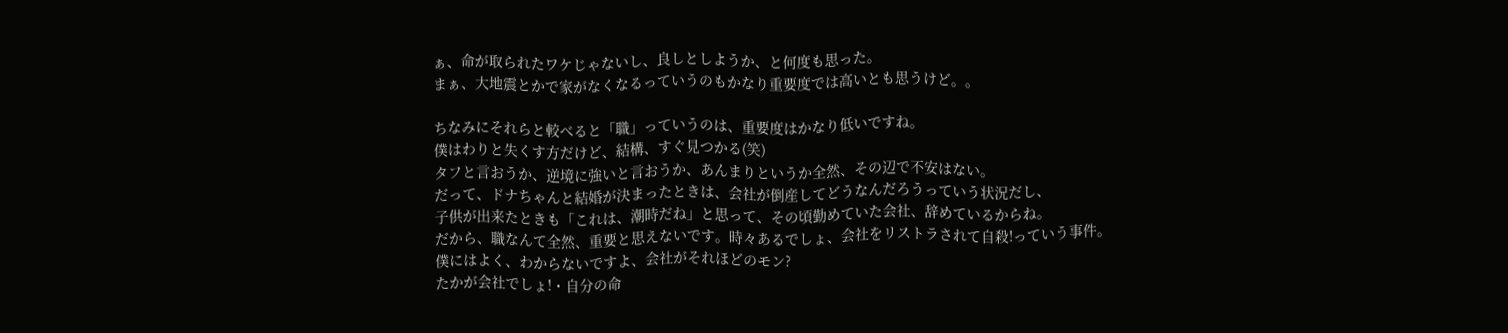ぁ、命が取られたワケじゃないし、良しとしようか、と何度も思った。
まぁ、大地震とかで家がなくなるっていうのもかなり重要度では高いとも思うけど。。

ちなみにそれらと較べると「職」っていうのは、重要度はかなり低いですね。
僕はわりと失くす方だけど、結構、すぐ見つかる(笑)
タフと言おうか、逆境に強いと言おうか、あんまりというか全然、その辺で不安はない。
だって、ドナちゃんと結婚が決まったときは、会社が倒産してどうなんだろうっていう状況だし、
子供が出来たときも「これは、潮時だね」と思って、その頃勤めていた会社、辞めているからね。
だから、職なんて全然、重要と思えないです。時々あるでしょ、会社をリストラされて自殺!っていう事件。
僕にはよく、わからないですよ、会社がそれほどのモン?
たかが会社でしょ!・自分の命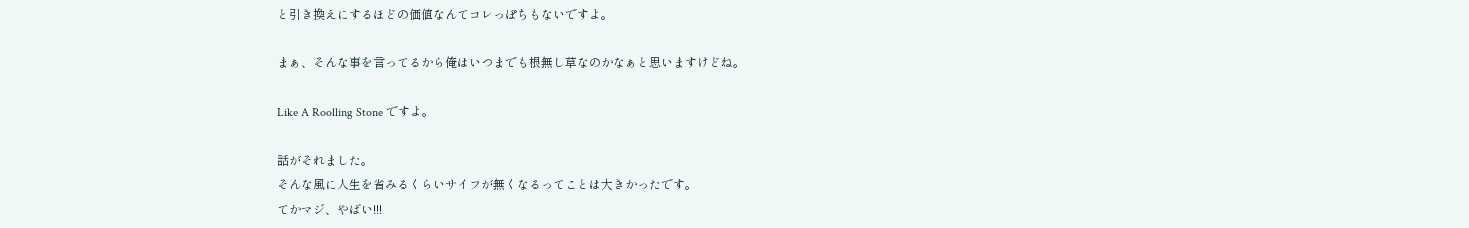と引き換えにするほどの価値なんてコレっぽちもないですよ。

まぁ、そんな事を言ってるから俺はいつまでも根無し草なのかなぁと思いますけどね。

Like A Roolling Stone ですよ。

話がそれました。
そんな風に人生を省みるくらいサイフが無くなるってことは大きかったです。
てかマジ、やばい!!!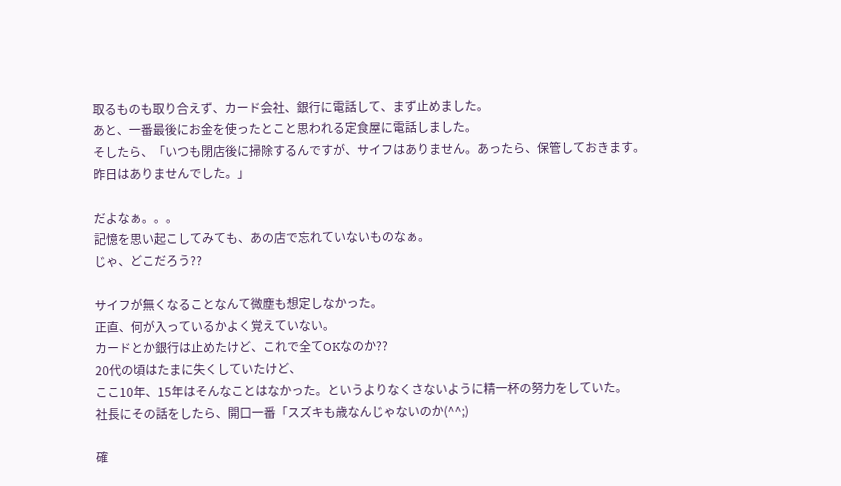取るものも取り合えず、カード会社、銀行に電話して、まず止めました。
あと、一番最後にお金を使ったとこと思われる定食屋に電話しました。
そしたら、「いつも閉店後に掃除するんですが、サイフはありません。あったら、保管しておきます。
昨日はありませんでした。」

だよなぁ。。。
記憶を思い起こしてみても、あの店で忘れていないものなぁ。
じゃ、どこだろう??

サイフが無くなることなんて微塵も想定しなかった。
正直、何が入っているかよく覚えていない。
カードとか銀行は止めたけど、これで全てOKなのか??
20代の頃はたまに失くしていたけど、
ここ10年、15年はそんなことはなかった。というよりなくさないように精一杯の努力をしていた。
社長にその話をしたら、開口一番「スズキも歳なんじゃないのか(^^;)

確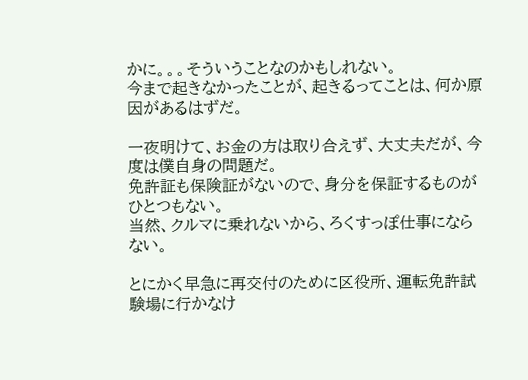かに。。。そういうことなのかもしれない。
今まで起きなかったことが、起きるってことは、何か原因があるはずだ。

一夜明けて、お金の方は取り合えず、大丈夫だが、今度は僕自身の問題だ。
免許証も保険証がないので、身分を保証するものがひとつもない。
当然、クルマに乗れないから、ろくすっぽ仕事にならない。

とにかく早急に再交付のために区役所、運転免許試験場に行かなけ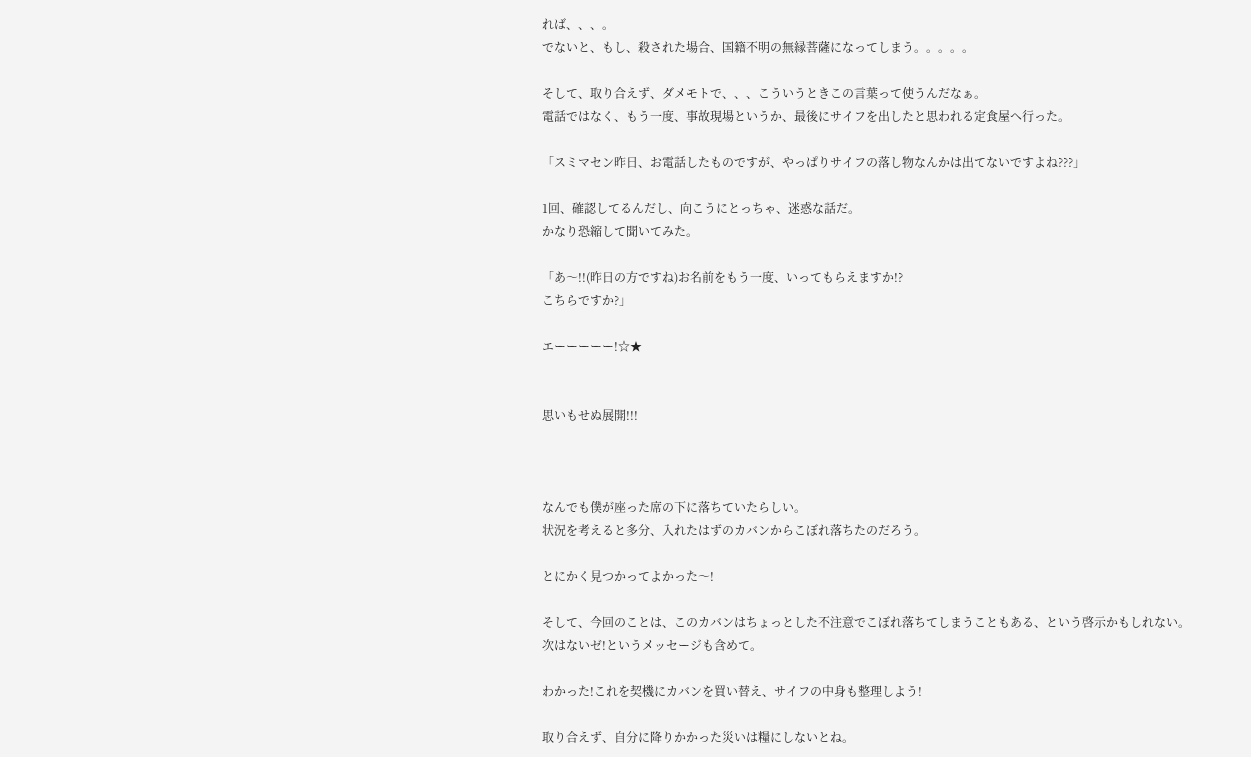れば、、、。
でないと、もし、殺された場合、国籍不明の無縁菩薩になってしまう。。。。。

そして、取り合えず、ダメモトで、、、こういうときこの言葉って使うんだなぁ。
電話ではなく、もう一度、事故現場というか、最後にサイフを出したと思われる定食屋へ行った。

「スミマセン昨日、お電話したものですが、やっぱりサイフの落し物なんかは出てないですよね???」

1回、確認してるんだし、向こうにとっちゃ、迷惑な話だ。
かなり恐縮して聞いてみた。

「あ〜!!(昨日の方ですね)お名前をもう一度、いってもらえますか!?
こちらですか?」

エーーーーー!☆★


思いもせぬ展開!!!



なんでも僕が座った席の下に落ちていたらしい。
状況を考えると多分、入れたはずのカバンからこぼれ落ちたのだろう。

とにかく見つかってよかった〜!

そして、今回のことは、このカバンはちょっとした不注意でこぼれ落ちてしまうこともある、という啓示かもしれない。
次はないゼ!というメッセージも含めて。

わかった!これを契機にカバンを買い替え、サイフの中身も整理しよう!

取り合えず、自分に降りかかった災いは糧にしないとね。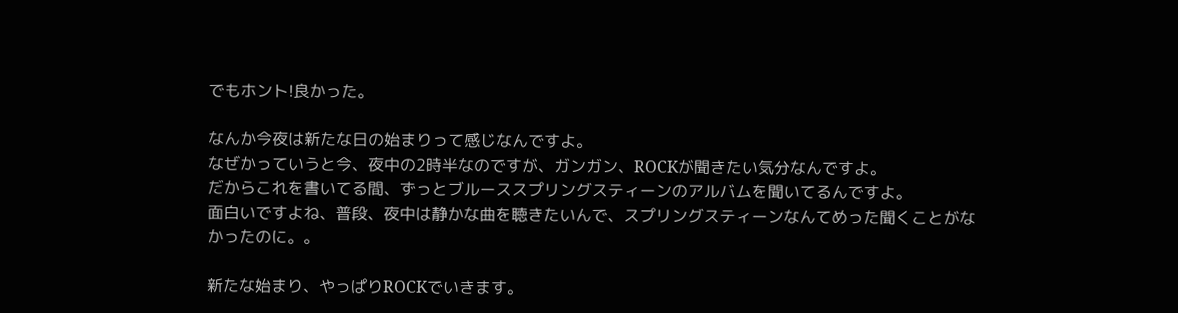でもホント!良かった。

なんか今夜は新たな日の始まりって感じなんですよ。
なぜかっていうと今、夜中の2時半なのですが、ガンガン、ROCKが聞きたい気分なんですよ。
だからこれを書いてる間、ずっとブルーススプリングスティーンのアルバムを聞いてるんですよ。
面白いですよね、普段、夜中は静かな曲を聴きたいんで、スプリングスティーンなんてめった聞くことがなかったのに。。

新たな始まり、やっぱりROCKでいきます。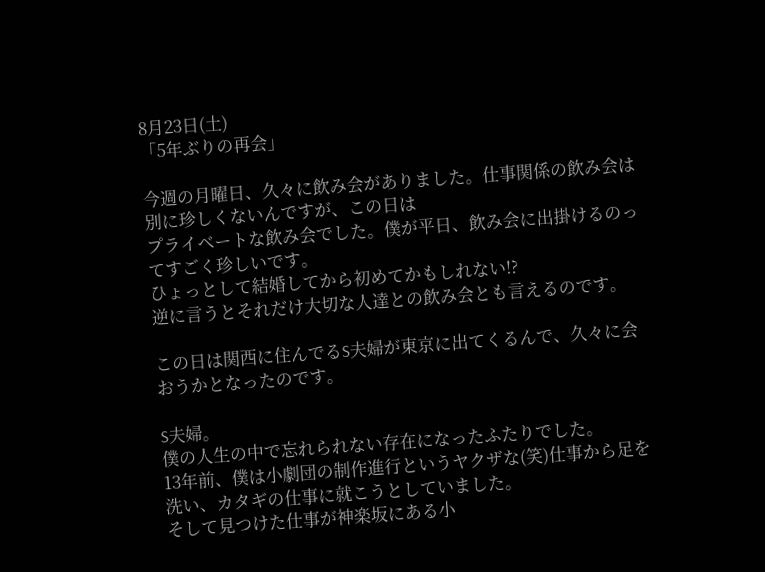8月23日(土)
「5年ぶりの再会」

今週の月曜日、久々に飲み会がありました。仕事関係の飲み会は別に珍しくないんですが、この日は
プライベートな飲み会でした。僕が平日、飲み会に出掛けるのってすごく珍しいです。
ひょっとして結婚してから初めてかもしれない!?
逆に言うとそれだけ大切な人達との飲み会とも言えるのです。

この日は関西に住んでるS夫婦が東京に出てくるんで、久々に会おうかとなったのです。

S夫婦。
僕の人生の中で忘れられない存在になったふたりでした。
13年前、僕は小劇団の制作進行というヤクザな(笑)仕事から足を洗い、カタギの仕事に就こうとしていました。
そして見つけた仕事が神楽坂にある小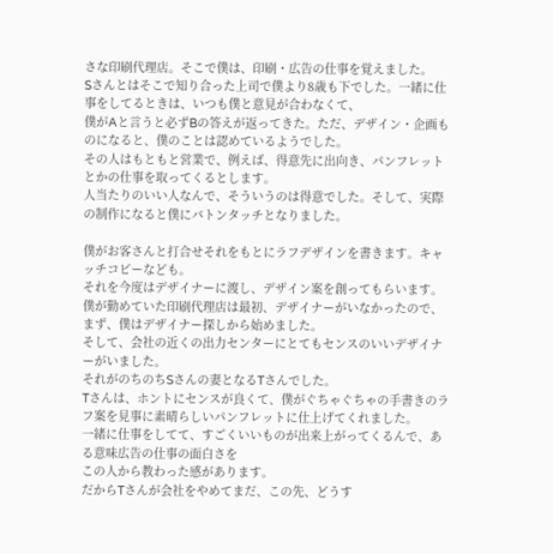さな印刷代理店。そこで僕は、印刷・広告の仕事を覚えました。
Sさんとはそこで知り合った上司で僕より8歳も下でした。一緒に仕事をしてるときは、いつも僕と意見が合わなくて、
僕がAと言うと必ずBの答えが返ってきた。ただ、デザイン・企画ものになると、僕のことは認めているようでした。
その人はもともと営業で、例えば、得意先に出向き、パンフレットとかの仕事を取ってくるとします。
人当たりのいい人なんで、そういうのは得意でした。そして、実際の制作になると僕にバトンタッチとなりました。

僕がお客さんと打合せそれをもとにラフデザインを書きます。キャッチコピーなども。
それを今度はデザイナーに渡し、デザイン案を創ってもらいます。
僕が勤めていた印刷代理店は最初、デザイナーがいなかったので、まず、僕はデザイナー探しから始めました。
そして、会社の近くの出力センターにとてもセンスのいいデザイナーがいました。
それがのちのちSさんの妻となるTさんでした。
Tさんは、ホントにセンスが良くて、僕がぐちゃぐちゃの手書きのラフ案を見事に素晴らしいパンフレットに仕上げてくれました。
一緒に仕事をしてて、すごくいいものが出来上がってくるんで、ある意味広告の仕事の面白さを
この人から教わった感があります。
だからTさんが会社をやめてまだ、この先、どうす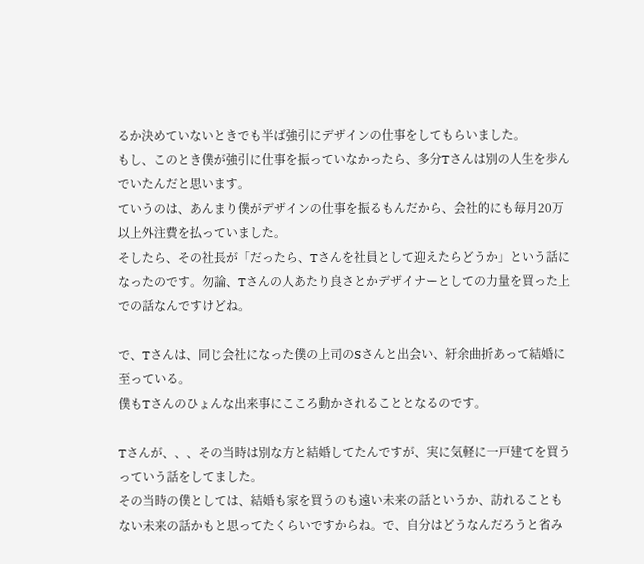るか決めていないときでも半ば強引にデザインの仕事をしてもらいました。
もし、このとき僕が強引に仕事を振っていなかったら、多分Tさんは別の人生を歩んでいたんだと思います。
ていうのは、あんまり僕がデザインの仕事を振るもんだから、会社的にも毎月20万以上外注費を払っていました。
そしたら、その社長が「だったら、Tさんを社員として迎えたらどうか」という話になったのです。勿論、Tさんの人あたり良さとかデザイナーとしての力量を買った上での話なんですけどね。

で、Tさんは、同じ会社になった僕の上司のSさんと出会い、紆余曲折あって結婚に至っている。
僕もTさんのひょんな出来事にこころ動かされることとなるのです。

Tさんが、、、その当時は別な方と結婚してたんですが、実に気軽に一戸建てを買うっていう話をしてました。
その当時の僕としては、結婚も家を買うのも遠い未来の話というか、訪れることもない未来の話かもと思ってたくらいですからね。で、自分はどうなんだろうと省み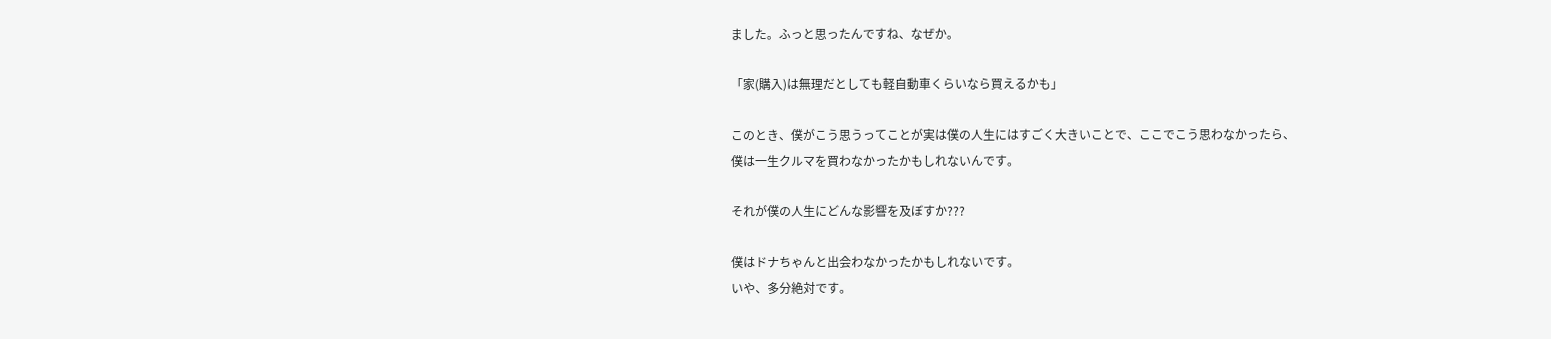ました。ふっと思ったんですね、なぜか。

「家(購入)は無理だとしても軽自動車くらいなら買えるかも」

このとき、僕がこう思うってことが実は僕の人生にはすごく大きいことで、ここでこう思わなかったら、
僕は一生クルマを買わなかったかもしれないんです。

それが僕の人生にどんな影響を及ぼすか???

僕はドナちゃんと出会わなかったかもしれないです。
いや、多分絶対です。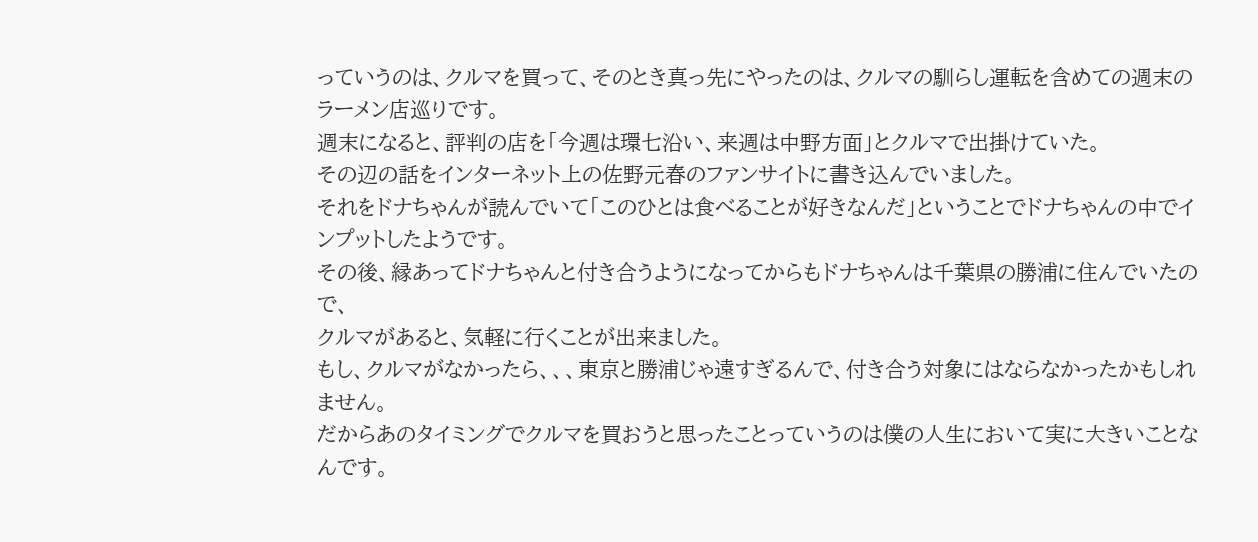っていうのは、クルマを買って、そのとき真っ先にやったのは、クルマの馴らし運転を含めての週末のラーメン店巡りです。
週末になると、評判の店を「今週は環七沿い、来週は中野方面」とクルマで出掛けていた。
その辺の話をインターネット上の佐野元春のファンサイトに書き込んでいました。
それをドナちゃんが読んでいて「このひとは食べることが好きなんだ」ということでドナちゃんの中でインプットしたようです。
その後、縁あってドナちゃんと付き合うようになってからもドナちゃんは千葉県の勝浦に住んでいたので、
クルマがあると、気軽に行くことが出来ました。
もし、クルマがなかったら、、、東京と勝浦じゃ遠すぎるんで、付き合う対象にはならなかったかもしれません。
だからあのタイミングでクルマを買おうと思ったことっていうのは僕の人生において実に大きいことなんです。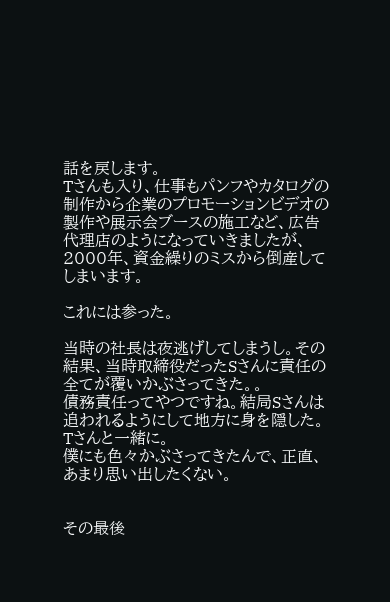話を戻します。
Tさんも入り、仕事もパンフやカタログの制作から企業のプロモーションビデオの製作や展示会ブースの施工など、広告代理店のようになっていきましたが、2000年、資金繰りのミスから倒産してしまいます。

これには参った。

当時の社長は夜逃げしてしまうし。その結果、当時取締役だったSさんに責任の全てが覆いかぶさってきた。。
債務責任ってやつですね。結局Sさんは追われるようにして地方に身を隠した。Tさんと一緒に。
僕にも色々かぶさってきたんで、正直、あまり思い出したくない。


その最後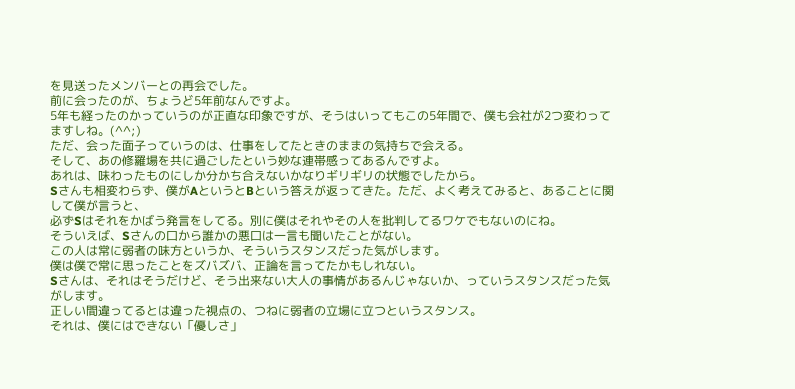を見送ったメンバーとの再会でした。
前に会ったのが、ちょうど5年前なんですよ。
5年も経ったのかっていうのが正直な印象ですが、そうはいってもこの5年間で、僕も会社が2つ変わってますしね。(^^;)
ただ、会った面子っていうのは、仕事をしてたときのままの気持ちで会える。
そして、あの修羅場を共に過ごしたという妙な連帯感ってあるんですよ。
あれは、味わったものにしか分かち合えないかなりギリギリの状態でしたから。
Sさんも相変わらず、僕がAというとBという答えが返ってきた。ただ、よく考えてみると、あることに関して僕が言うと、
必ずSはそれをかばう発言をしてる。別に僕はそれやその人を批判してるワケでもないのにね。
そういえば、Sさんの口から誰かの悪口は一言も聞いたことがない。
この人は常に弱者の味方というか、そういうスタンスだった気がします。
僕は僕で常に思ったことをズバズバ、正論を言ってたかもしれない。
Sさんは、それはそうだけど、そう出来ない大人の事情があるんじゃないか、っていうスタンスだった気がします。
正しい間違ってるとは違った視点の、つねに弱者の立場に立つというスタンス。
それは、僕にはできない「優しさ」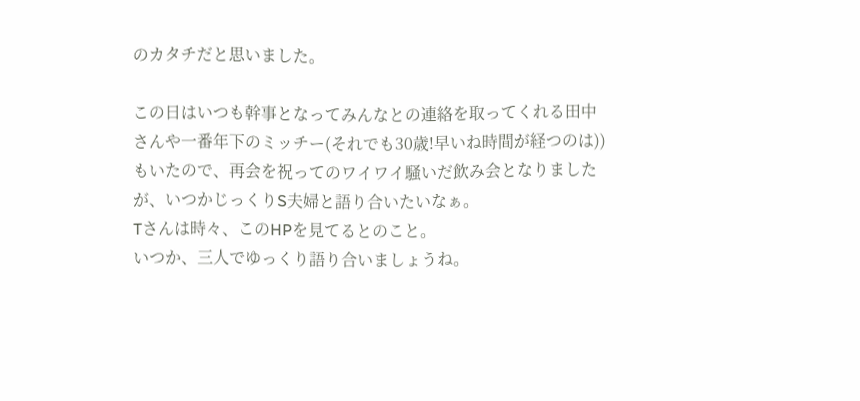のカタチだと思いました。

この日はいつも幹事となってみんなとの連絡を取ってくれる田中さんや一番年下のミッチー(それでも30歳!早いね時間が経つのは))もいたので、再会を祝ってのワイワイ騒いだ飲み会となりましたが、いつかじっくりS夫婦と語り合いたいなぁ。
Tさんは時々、このHPを見てるとのこと。
いつか、三人でゆっくり語り合いましょうね。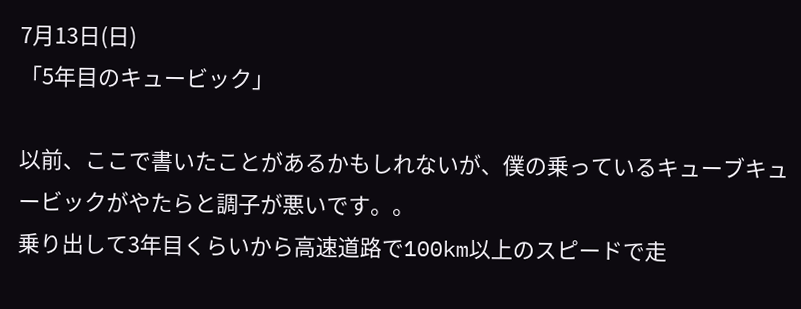7月13日(日)
「5年目のキュービック」

以前、ここで書いたことがあるかもしれないが、僕の乗っているキューブキュービックがやたらと調子が悪いです。。
乗り出して3年目くらいから高速道路で100km以上のスピードで走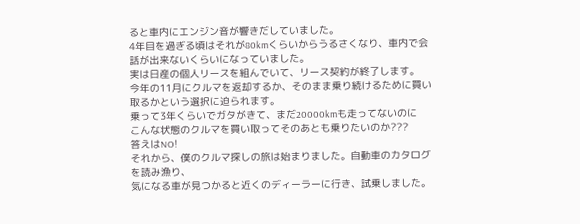ると車内にエンジン音が響きだしていました。
4年目を過ぎる頃はそれが80kmくらいからうるさくなり、車内で会話が出来ないくらいになっていました。
実は日産の個人リースを組んでいて、リース契約が終了します。
今年の11月にクルマを返却するか、そのまま乗り続けるために買い取るかという選択に迫られます。
乗って3年くらいでガタがきて、まだ20000kmも走ってないのに
こんな状態のクルマを買い取ってそのあとも乗りたいのか???
答えはNO!
それから、僕のクルマ探しの旅は始まりました。自動車のカタログを読み漁り、
気になる車が見つかると近くのディーラーに行き、試乗しました。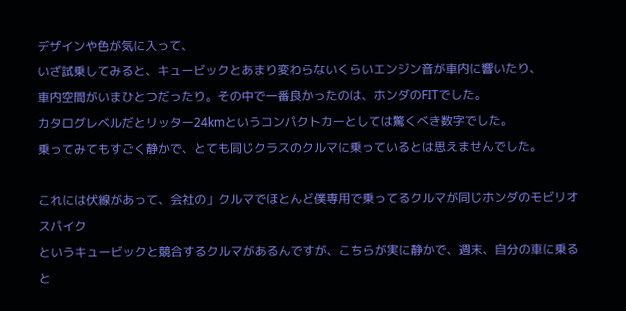デザインや色が気に入って、
いざ試乗してみると、キュービックとあまり変わらないくらいエンジン音が車内に響いたり、
車内空間がいまひとつだったり。その中で一番良かったのは、ホンダのFITでした。
カタログレベルだとリッター24kmというコンパクトカーとしては驚くべき数字でした。
乗ってみてもすごく静かで、とても同じクラスのクルマに乗っているとは思えませんでした。

これには伏線があって、会社の」クルマでほとんど僕専用で乗ってるクルマが同じホンダのモビリオスパイク
というキュービックと競合するクルマがあるんですが、こちらが実に静かで、週末、自分の車に乗ると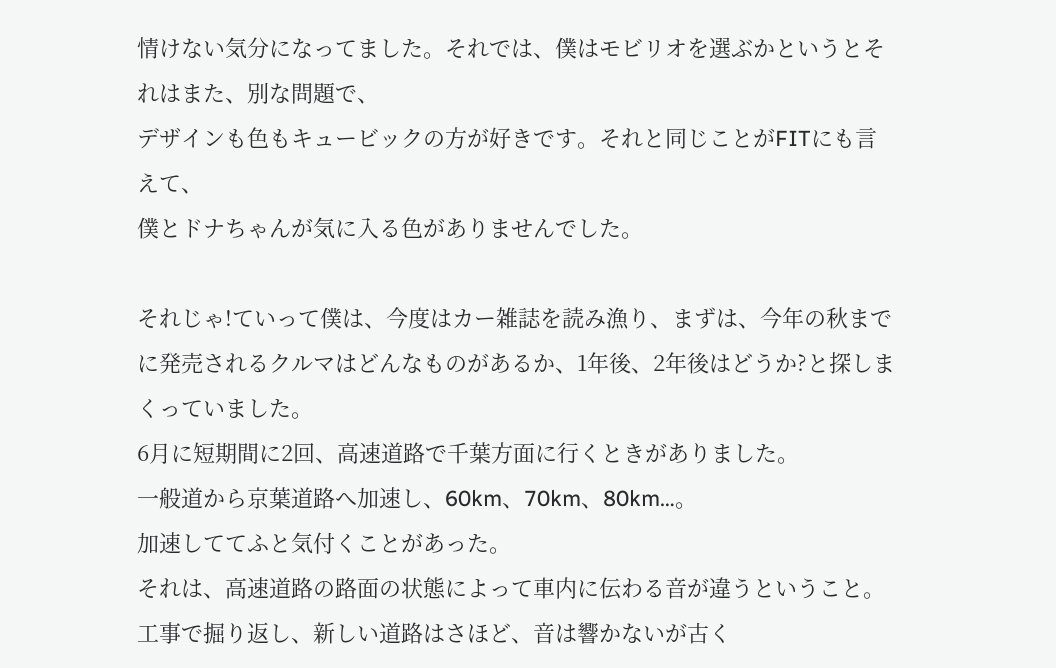情けない気分になってました。それでは、僕はモビリオを選ぶかというとそれはまた、別な問題で、
デザインも色もキュービックの方が好きです。それと同じことがFITにも言えて、
僕とドナちゃんが気に入る色がありませんでした。

それじゃ!ていって僕は、今度はカー雑誌を読み漁り、まずは、今年の秋までに発売されるクルマはどんなものがあるか、1年後、2年後はどうか?と探しまくっていました。
6月に短期間に2回、高速道路で千葉方面に行くときがありました。
一般道から京葉道路へ加速し、60km、70km、80km…。
加速しててふと気付くことがあった。
それは、高速道路の路面の状態によって車内に伝わる音が違うということ。
工事で掘り返し、新しい道路はさほど、音は響かないが古く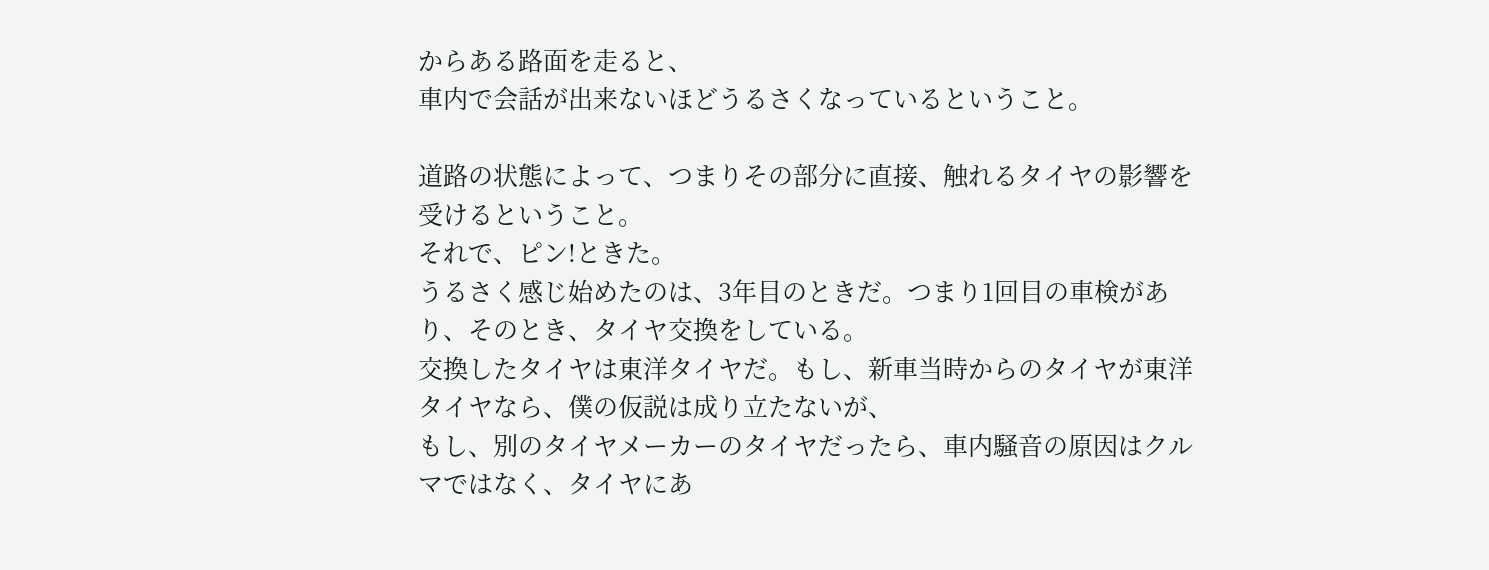からある路面を走ると、
車内で会話が出来ないほどうるさくなっているということ。

道路の状態によって、つまりその部分に直接、触れるタイヤの影響を受けるということ。
それで、ピン!ときた。
うるさく感じ始めたのは、3年目のときだ。つまり1回目の車検があり、そのとき、タイヤ交換をしている。
交換したタイヤは東洋タイヤだ。もし、新車当時からのタイヤが東洋タイヤなら、僕の仮説は成り立たないが、
もし、別のタイヤメーカーのタイヤだったら、車内騒音の原因はクルマではなく、タイヤにあ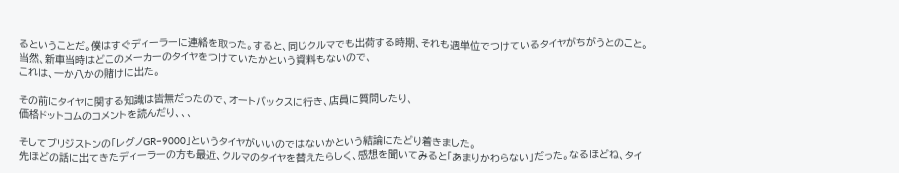るということだ。僕はすぐディーラーに連絡を取った。すると、同じクルマでも出荷する時期、それも週単位でつけているタイヤがちがうとのこと。
当然、新車当時はどこのメーカーのタイヤをつけていたかという資料もないので、
これは、一か八かの賭けに出た。

その前にタイヤに関する知識は皆無だったので、オートバックスに行き、店員に質問したり、
価格ドットコムのコメントを読んだり、、、

そしてブリジストンの「レグノGR−9000」というタイヤがいいのではないかという結論にたどり着きました。
先ほどの話に出てきたディーラーの方も最近、クルマのタイヤを替えたらしく、感想を聞いてみると「あまりかわらない」だった。なるほどね、タイ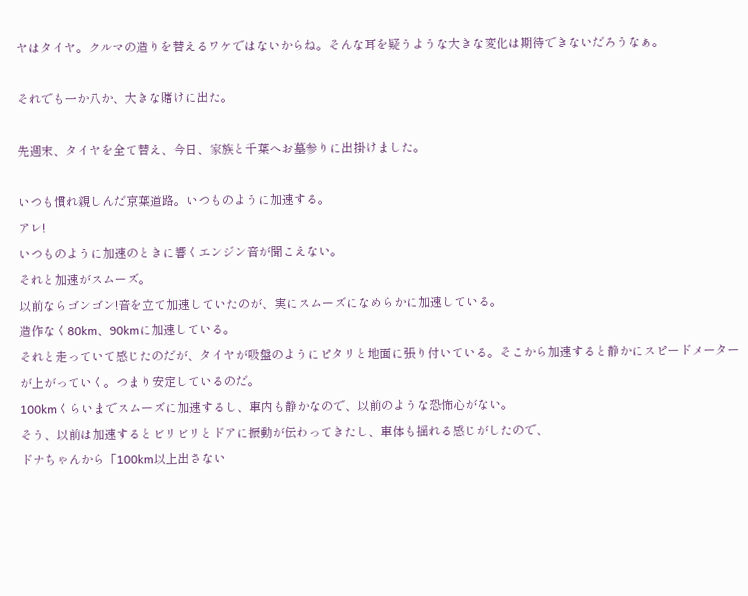ヤはタイヤ。クルマの造りを替えるワケではないからね。そんな耳を疑うような大きな変化は期待できないだろうなぁ。

それでも一か八か、大きな賭けに出た。

先週末、タイヤを全て替え、今日、家族と千葉へお墓参りに出掛けました。

いつも慣れ親しんだ京葉道路。いつものように加速する。
アレ!
いつものように加速のときに響くエンジン音が聞こえない。
それと加速がスムーズ。
以前ならゴンゴン!音を立て加速していたのが、実にスムーズになめらかに加速している。
造作なく80km、90kmに加速している。
それと走っていて感じたのだが、タイヤが吸盤のようにピタリと地面に張り付いている。そこから加速すると静かにスピードメーターが上がっていく。つまり安定しているのだ。
100kmくらいまでスムーズに加速するし、車内も静かなので、以前のような恐怖心がない。
そう、以前は加速するとビリビリとドアに振動が伝わってきたし、車体も揺れる感じがしたので、
ドナちゃんから「100km以上出さない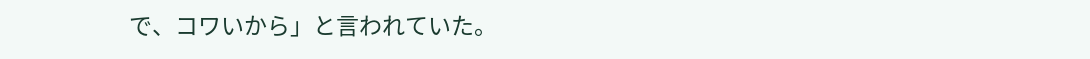で、コワいから」と言われていた。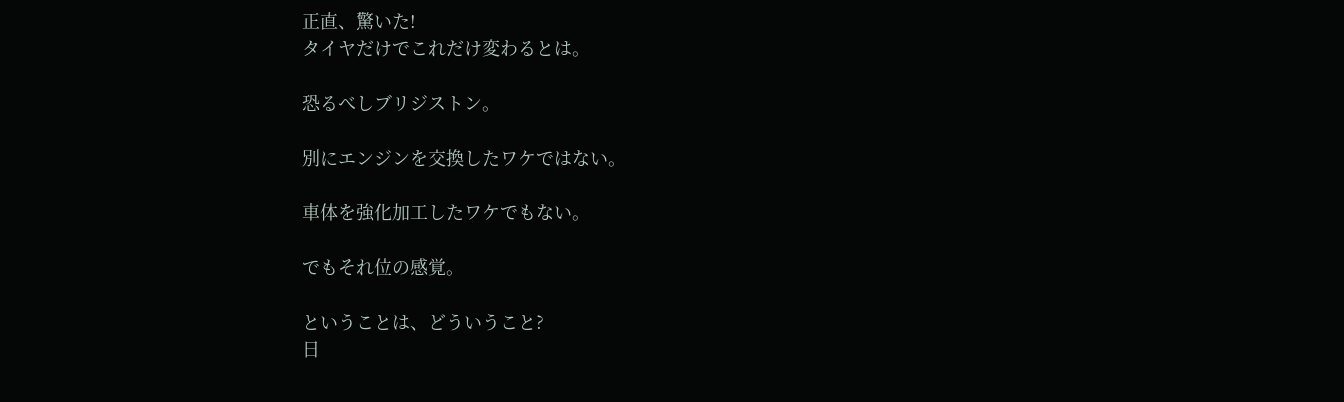正直、驚いた!
タイヤだけでこれだけ変わるとは。

恐るべしブリジストン。

別にエンジンを交換したワケではない。

車体を強化加工したワケでもない。

でもそれ位の感覚。

ということは、どういうこと?
日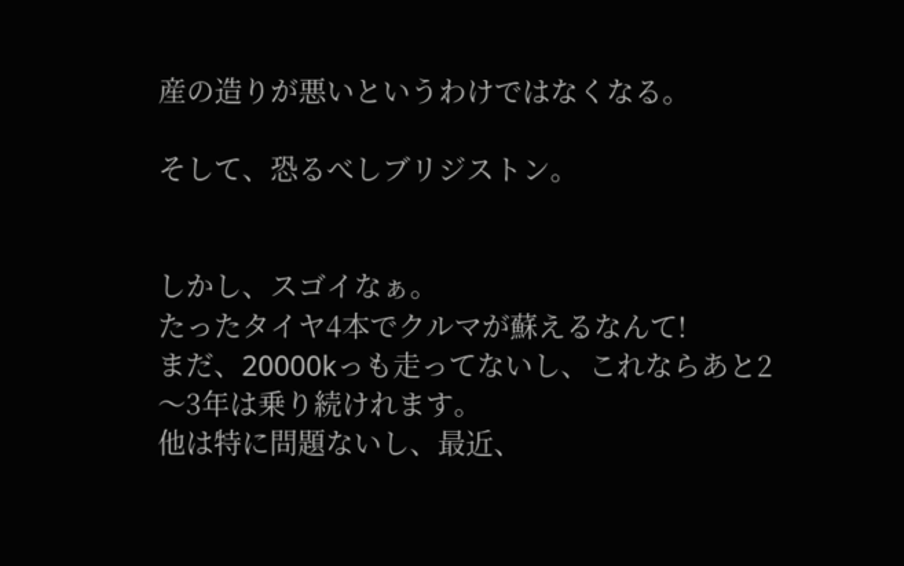産の造りが悪いというわけではなくなる。

そして、恐るべしブリジストン。


しかし、スゴイなぁ。
たったタイヤ4本でクルマが蘇えるなんて!
まだ、20000kっも走ってないし、これならあと2〜3年は乗り続けれます。
他は特に問題ないし、最近、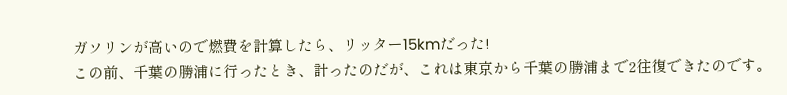ガソリンが高いので燃費を計算したら、リッター15kmだった!
この前、千葉の勝浦に行ったとき、計ったのだが、これは東京から千葉の勝浦まで2往復できたのです。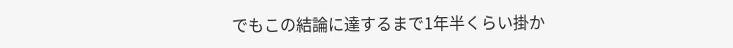でもこの結論に達するまで1年半くらい掛か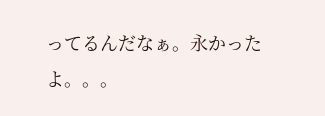ってるんだなぁ。永かったよ。。。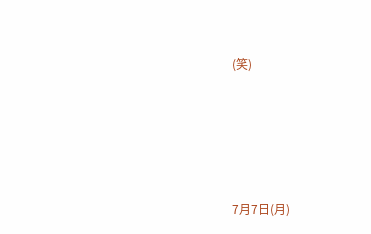(笑)





7月7日(月)